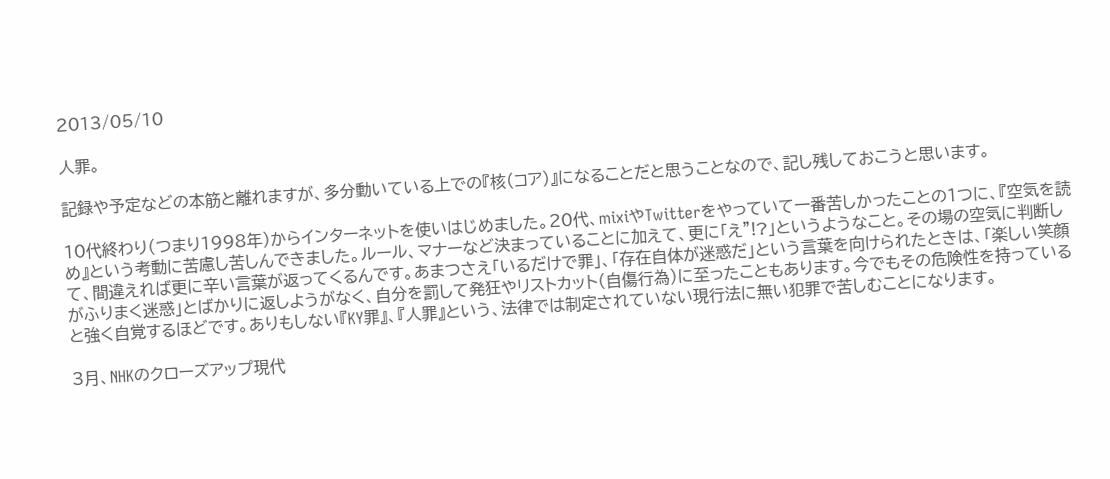2013/05/10

人罪。

記録や予定などの本筋と離れますが、多分動いている上での『核(コア)』になることだと思うことなので、記し残しておこうと思います。

10代終わり(つまり1998年)からインターネットを使いはじめました。20代、mixiやTwitterをやっていて一番苦しかったことの1つに、『空気を読め』という考動に苦慮し苦しんできました。ルール、マナーなど決まっていることに加えて、更に「え"!?」というようなこと。その場の空気に判断して、間違えれば更に辛い言葉が返ってくるんです。あまつさえ「いるだけで罪」、「存在自体が迷惑だ」という言葉を向けられたときは、「楽しい笑顔がふりまく迷惑」とばかりに返しようがなく、自分を罰して発狂やリストカット(自傷行為)に至ったこともあります。今でもその危険性を持っていると強く自覚するほどです。ありもしない『KY罪』、『人罪』という、法律では制定されていない現行法に無い犯罪で苦しむことになります。

3月、NHKのクローズアップ現代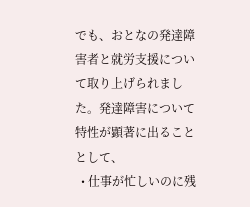でも、おとなの発達障害者と就労支援について取り上げられました。発達障害について特性が顕著に出ることとして、
  • 仕事が忙しいのに残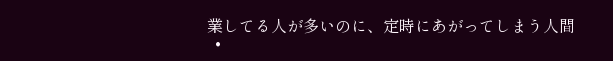業してる人が多いのに、定時にあがってしまう人間
  •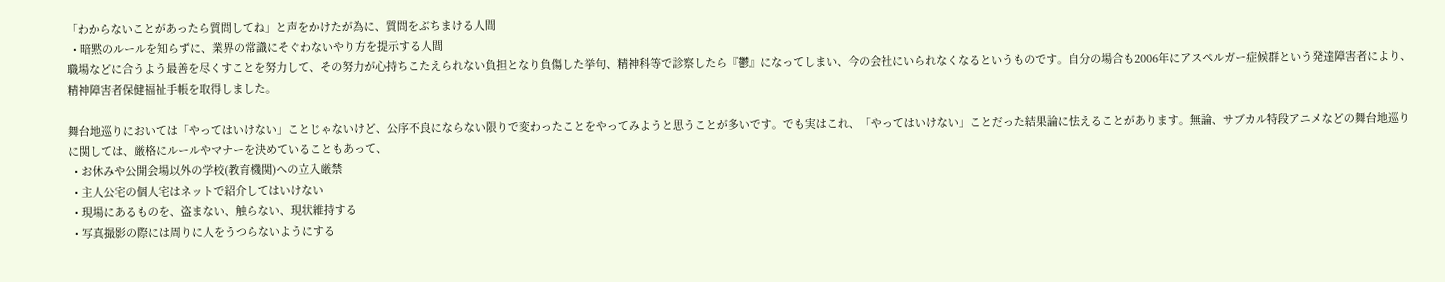「わからないことがあったら質問してね」と声をかけたが為に、質問をぶちまける人間
  • 暗黙のルールを知らずに、業界の常識にそぐわないやり方を提示する人間
職場などに合うよう最善を尽くすことを努力して、その努力が心持ちこたえられない負担となり負傷した挙句、精神科等で診察したら『鬱』になってしまい、今の会社にいられなくなるというものです。自分の場合も2006年にアスペルガー症候群という発達障害者により、精神障害者保健福祉手帳を取得しました。

舞台地巡りにおいては「やってはいけない」ことじゃないけど、公序不良にならない限りで変わったことをやってみようと思うことが多いです。でも実はこれ、「やってはいけない」ことだった結果論に怯えることがあります。無論、サブカル特段アニメなどの舞台地巡りに関しては、厳格にルールやマナーを決めていることもあって、
  • お休みや公開会場以外の学校(教育機関)への立入厳禁
  • 主人公宅の個人宅はネットで紹介してはいけない
  • 現場にあるものを、盗まない、触らない、現状維持する
  • 写真撮影の際には周りに人をうつらないようにする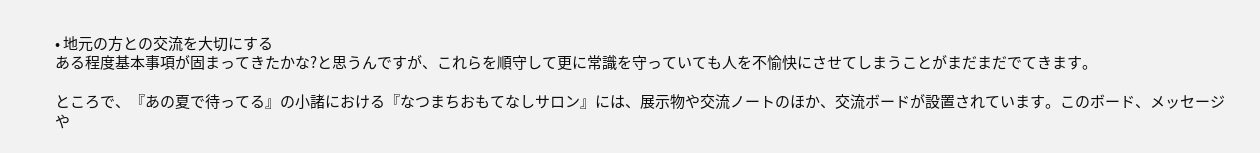• 地元の方との交流を大切にする
ある程度基本事項が固まってきたかな?と思うんですが、これらを順守して更に常識を守っていても人を不愉快にさせてしまうことがまだまだでてきます。

ところで、『あの夏で待ってる』の小諸における『なつまちおもてなしサロン』には、展示物や交流ノートのほか、交流ボードが設置されています。このボード、メッセージや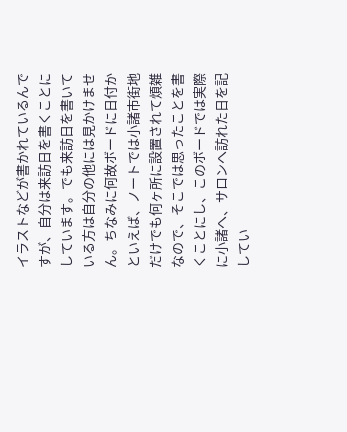イラストなどが書かれているんですが、自分は来訪日を書くことにしています。でも来訪日を書いている方は自分の他には見かけません。ちなみに何故ボードに日付かといえば、ノートでは小諸市街地だけでも何ヶ所に設置されて煩雑なので、そこでは思ったことを書くことにし、このボードでは実際に小諸へ、サロンへ訪れた日を記してい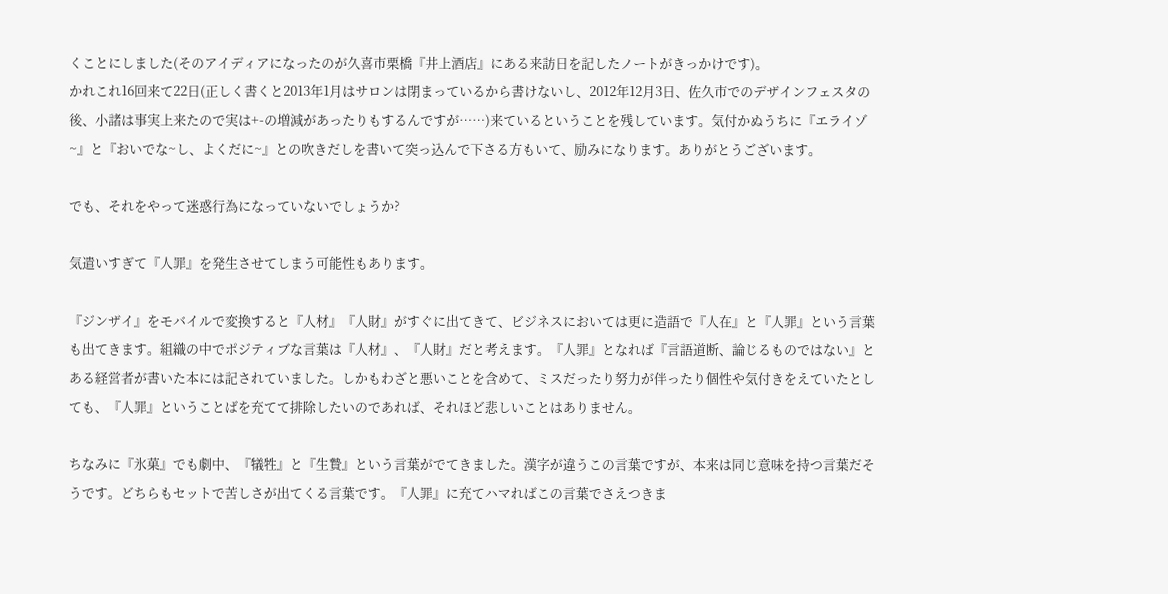くことにしました(そのアイディアになったのが久喜市栗橋『井上酒店』にある来訪日を記したノートがきっかけです)。
かれこれ16回来て22日(正しく書くと2013年1月はサロンは閉まっているから書けないし、2012年12月3日、佐久市でのデザインフェスタの後、小諸は事実上来たので実は+-の増減があったりもするんですが……)来ているということを残しています。気付かぬうちに『エライゾ~』と『おいでな~し、よくだに~』との吹きだしを書いて突っ込んで下さる方もいて、励みになります。ありがとうございます。

でも、それをやって迷惑行為になっていないでしょうか?

気遣いすぎて『人罪』を発生させてしまう可能性もあります。

『ジンザイ』をモバイルで変換すると『人材』『人財』がすぐに出てきて、ビジネスにおいては更に造語で『人在』と『人罪』という言葉も出てきます。組織の中でポジティブな言葉は『人材』、『人財』だと考えます。『人罪』となれば『言語道断、論じるものではない』とある経営者が書いた本には記されていました。しかもわざと悪いことを含めて、ミスだったり努力が伴ったり個性や気付きをえていたとしても、『人罪』ということばを充てて排除したいのであれば、それほど悲しいことはありません。

ちなみに『氷菓』でも劇中、『犠牲』と『生贄』という言葉がでてきました。漢字が違うこの言葉ですが、本来は同じ意味を持つ言葉だそうです。どちらもセットで苦しさが出てくる言葉です。『人罪』に充てハマればこの言葉でさえつきま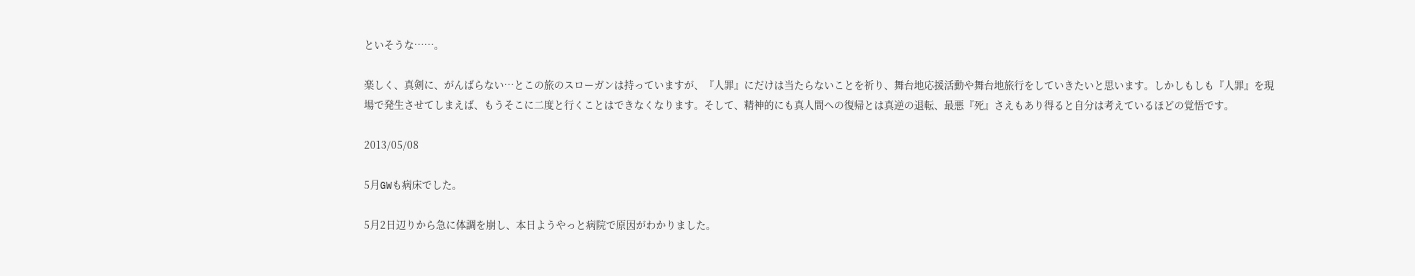といそうな……。

楽しく、真剣に、がんばらない…とこの旅のスローガンは持っていますが、『人罪』にだけは当たらないことを祈り、舞台地応援活動や舞台地旅行をしていきたいと思います。しかしもしも『人罪』を現場で発生させてしまえば、もうそこに二度と行くことはできなくなります。そして、精神的にも真人間への復帰とは真逆の退転、最悪『死』さえもあり得ると自分は考えているほどの覚悟です。

2013/05/08

5月GWも病床でした。

5月2日辺りから急に体調を崩し、本日ようやっと病院で原因がわかりました。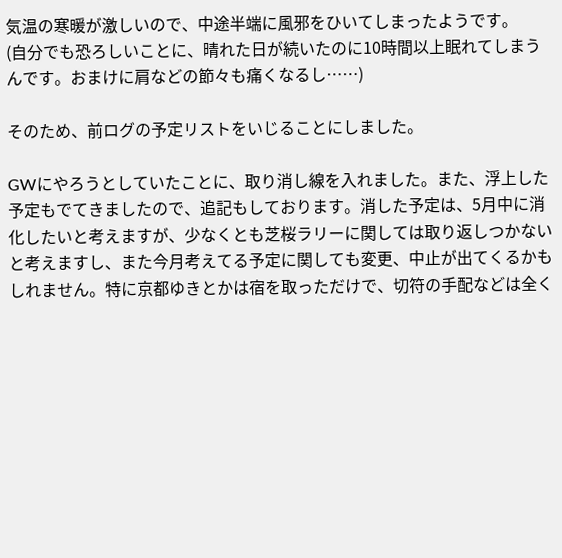気温の寒暖が激しいので、中途半端に風邪をひいてしまったようです。
(自分でも恐ろしいことに、晴れた日が続いたのに10時間以上眠れてしまうんです。おまけに肩などの節々も痛くなるし……)

そのため、前ログの予定リストをいじることにしました。

GWにやろうとしていたことに、取り消し線を入れました。また、浮上した予定もでてきましたので、追記もしております。消した予定は、5月中に消化したいと考えますが、少なくとも芝桜ラリーに関しては取り返しつかないと考えますし、また今月考えてる予定に関しても変更、中止が出てくるかもしれません。特に京都ゆきとかは宿を取っただけで、切符の手配などは全く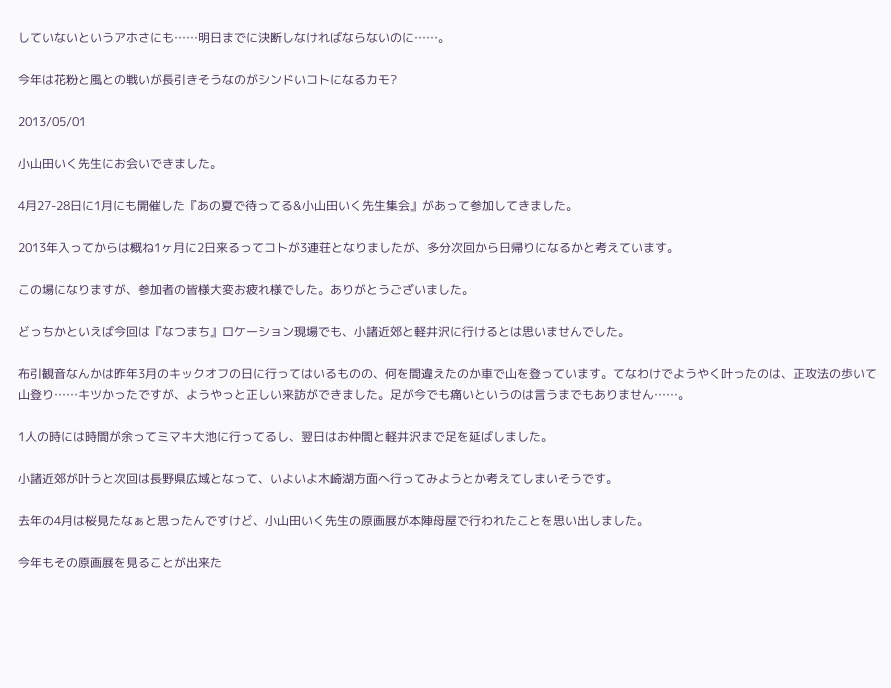していないというアホさにも……明日までに決断しなければならないのに……。

今年は花粉と風との戦いが長引きそうなのがシンドいコトになるカモ?

2013/05/01

小山田いく先生にお会いできました。

4月27-28日に1月にも開催した『あの夏で待ってる&小山田いく先生集会』があって参加してきました。

2013年入ってからは概ね1ヶ月に2日来るってコトが3連荘となりましたが、多分次回から日帰りになるかと考えています。

この場になりますが、参加者の皆様大変お疲れ様でした。ありがとうございました。

どっちかといえば今回は『なつまち』ロケーション現場でも、小諸近郊と軽井沢に行けるとは思いませんでした。

布引観音なんかは昨年3月のキックオフの日に行ってはいるものの、何を間違えたのか車で山を登っています。てなわけでようやく叶ったのは、正攻法の歩いて山登り……キツかったですが、ようやっと正しい来訪ができました。足が今でも痛いというのは言うまでもありません……。

1人の時には時間が余ってミマキ大池に行ってるし、翌日はお仲間と軽井沢まで足を延ばしました。

小諸近郊が叶うと次回は長野県広域となって、いよいよ木崎湖方面へ行ってみようとか考えてしまいそうです。

去年の4月は桜見たなぁと思ったんですけど、小山田いく先生の原画展が本陣母屋で行われたことを思い出しました。

今年もその原画展を見ることが出来た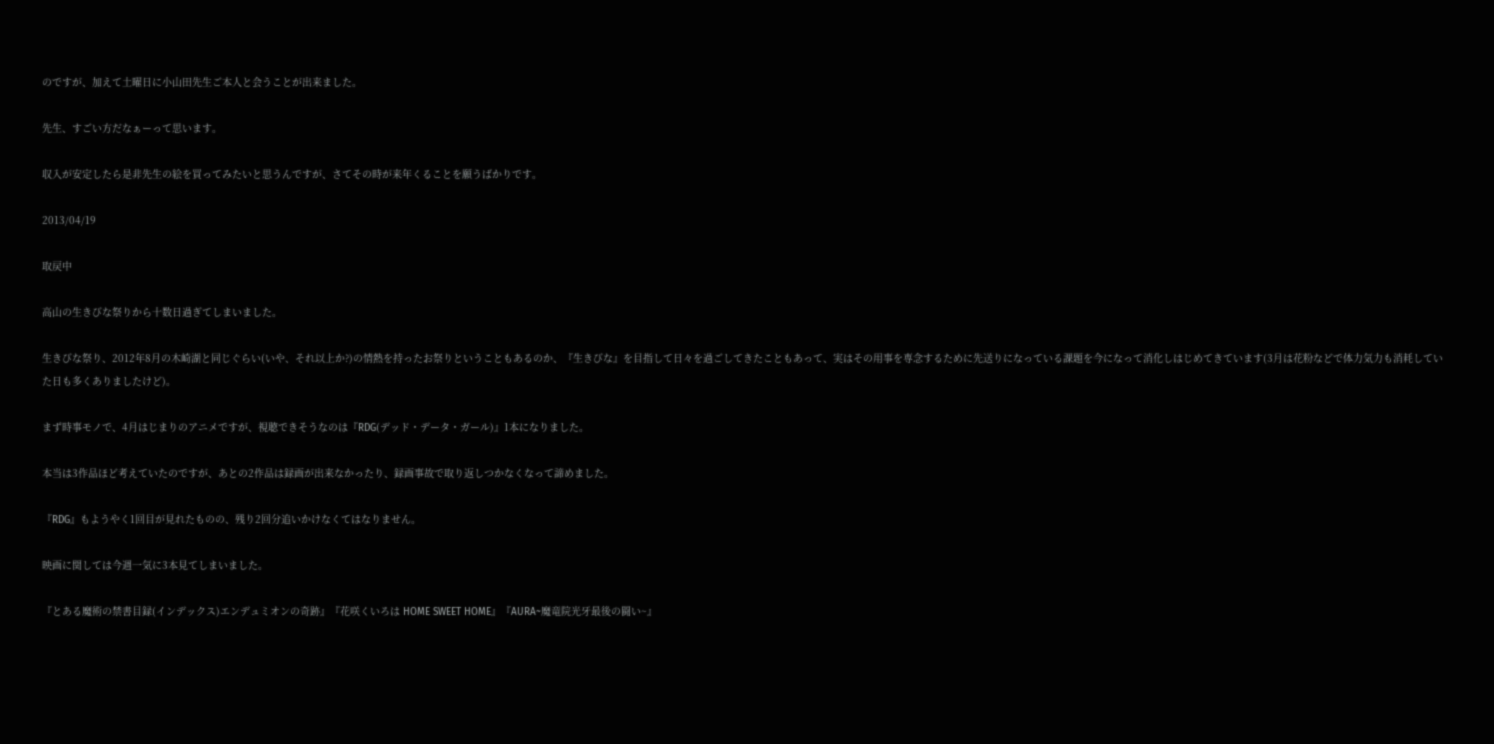のですが、加えて土曜日に小山田先生ご本人と会うことが出来ました。

先生、すごい方だなぁーって思います。

収入が安定したら是非先生の絵を買ってみたいと思うんですが、さてその時が来年くることを願うばかりです。

2013/04/19

取戻中

高山の生きびな祭りから十数日過ぎてしまいました。

生きびな祭り、2012年8月の木崎湖と同じぐらい(いや、それ以上か?)の情熱を持ったお祭りということもあるのか、『生きびな』を目指して日々を過ごしてきたこともあって、実はその用事を専念するために先送りになっている課題を今になって消化しはじめてきています(3月は花粉などで体力気力も消耗していた日も多くありましたけど)。

まず時事モノで、4月はじまりのアニメですが、視聴できそうなのは『RDG(デッド・データ・ガール)』1本になりました。

本当は3作品ほど考えていたのですが、あとの2作品は録画が出来なかったり、録画事故で取り返しつかなくなって諦めました。

『RDG』もようやく1回目が見れたものの、残り2回分追いかけなくてはなりません。

映画に関しては今週一気に3本見てしまいました。

『とある魔術の禁書目録(インデックス)エンデュミオンの奇跡』『花咲くいろは HOME SWEET HOME』『AURA~魔竜院光牙最後の闘い~』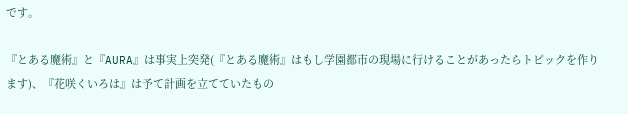です。

『とある魔術』と『AURA』は事実上突発(『とある魔術』はもし学園都市の現場に行けることがあったらトピックを作ります)、『花咲くいろは』は予て計画を立てていたもの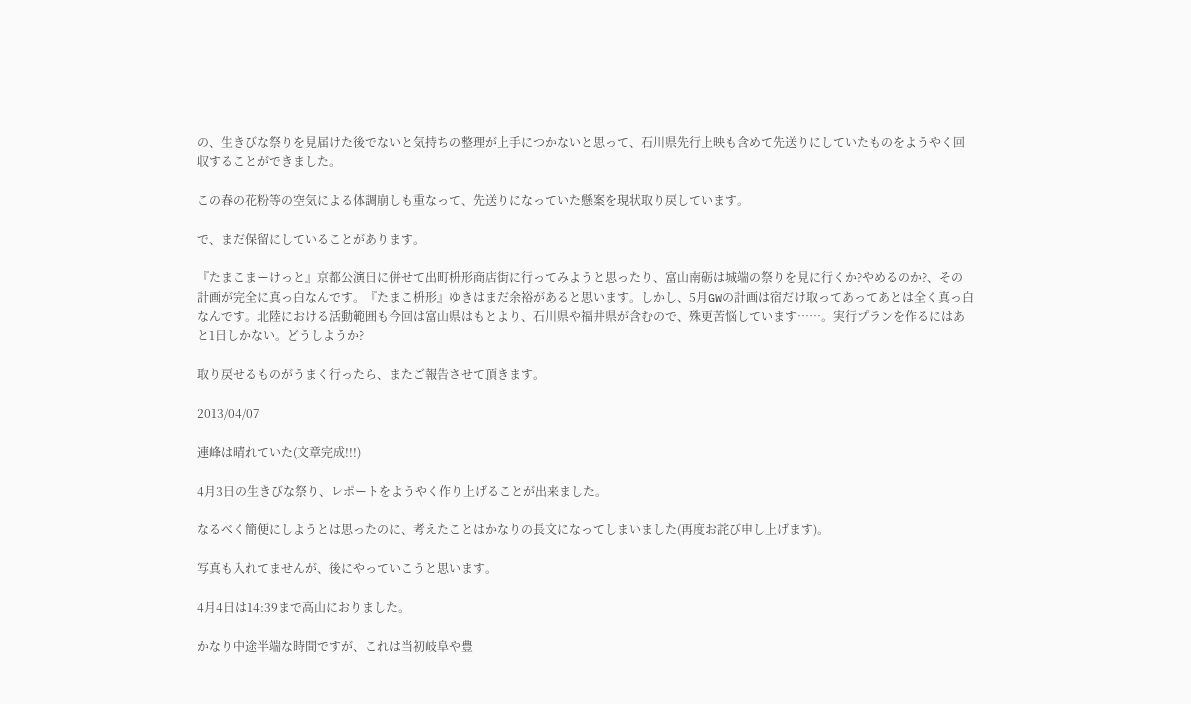の、生きびな祭りを見届けた後でないと気持ちの整理が上手につかないと思って、石川県先行上映も含めて先送りにしていたものをようやく回収することができました。

この春の花粉等の空気による体調崩しも重なって、先送りになっていた懸案を現状取り戻しています。

で、まだ保留にしていることがあります。

『たまこまーけっと』京都公演日に併せて出町枡形商店街に行ってみようと思ったり、富山南砺は城端の祭りを見に行くか?やめるのか?、その計画が完全に真っ白なんです。『たまこ枡形』ゆきはまだ余裕があると思います。しかし、5月GWの計画は宿だけ取ってあってあとは全く真っ白なんです。北陸における活動範囲も今回は富山県はもとより、石川県や福井県が含むので、殊更苦悩しています……。実行プランを作るにはあと1日しかない。どうしようか?

取り戻せるものがうまく行ったら、またご報告させて頂きます。

2013/04/07

連峰は晴れていた(文章完成!!!)

4月3日の生きびな祭り、レポートをようやく作り上げることが出来ました。

なるべく簡便にしようとは思ったのに、考えたことはかなりの長文になってしまいました(再度お詫び申し上げます)。

写真も入れてませんが、後にやっていこうと思います。

4月4日は14:39まで高山におりました。

かなり中途半端な時間ですが、これは当初岐阜や豊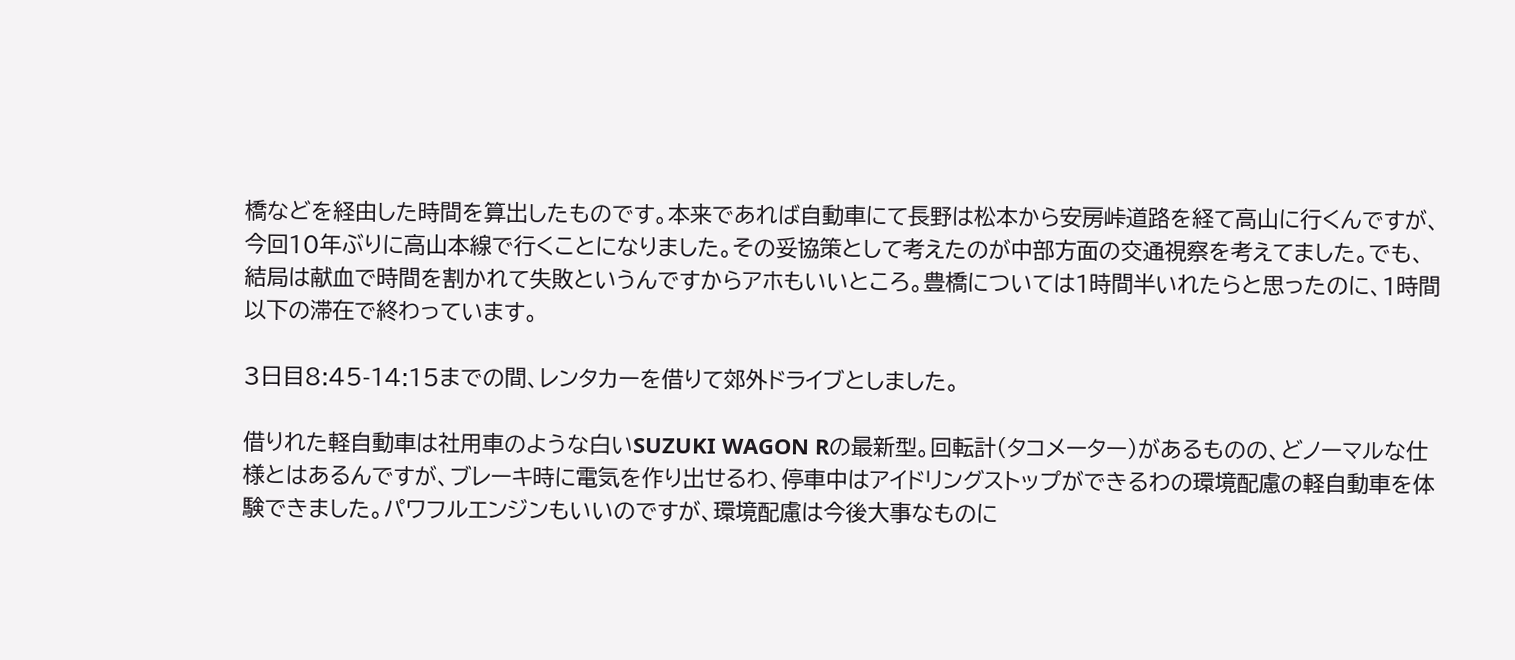橋などを経由した時間を算出したものです。本来であれば自動車にて長野は松本から安房峠道路を経て高山に行くんですが、今回10年ぶりに高山本線で行くことになりました。その妥協策として考えたのが中部方面の交通視察を考えてました。でも、結局は献血で時間を割かれて失敗というんですからアホもいいところ。豊橋については1時間半いれたらと思ったのに、1時間以下の滞在で終わっています。

3日目8:45-14:15までの間、レンタカーを借りて郊外ドライブとしました。

借りれた軽自動車は社用車のような白いSUZUKI WAGON Rの最新型。回転計(タコメーター)があるものの、どノーマルな仕様とはあるんですが、ブレーキ時に電気を作り出せるわ、停車中はアイドリングストップができるわの環境配慮の軽自動車を体験できました。パワフルエンジンもいいのですが、環境配慮は今後大事なものに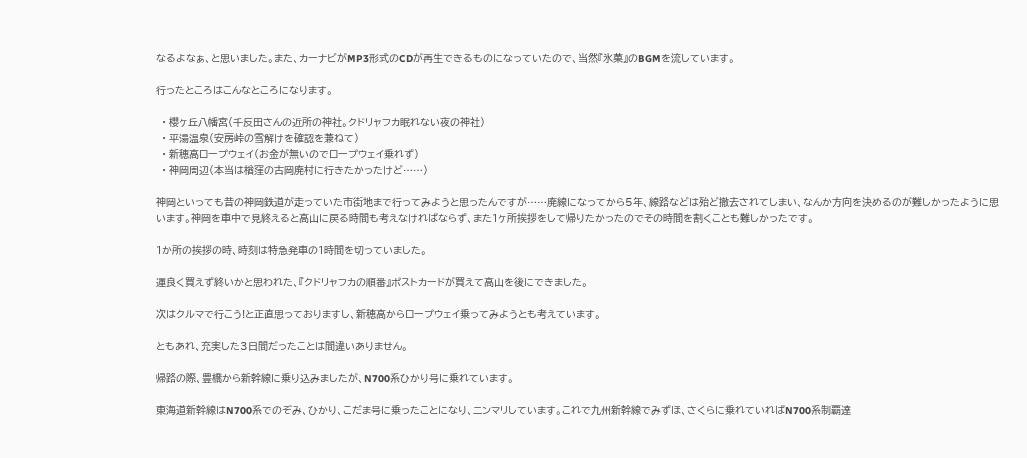なるよなぁ、と思いました。また、カーナビがMP3形式のCDが再生できるものになっていたので、当然『氷菓』のBGMを流しています。

行ったところはこんなところになります。

  • 櫻ヶ丘八幡宮(千反田さんの近所の神社。クドリャフカ眠れない夜の神社)
  • 平湯温泉(安房峠の雪解けを確認を兼ねて)
  • 新穂高ロープウェイ(お金が無いのでロープウェイ乗れず)
  • 神岡周辺(本当は楢窪の古岡廃村に行きたかったけど……)

神岡といっても昔の神岡鉄道が走っていた市街地まで行ってみようと思ったんですが……廃線になってから5年、線路などは殆ど撤去されてしまい、なんか方向を決めるのが難しかったように思います。神岡を車中で見終えると高山に戻る時間も考えなければならず、また1ヶ所挨拶をして帰りたかったのでその時間を割くことも難しかったです。

1か所の挨拶の時、時刻は特急発車の1時間を切っていました。

運良く買えず終いかと思われた、『クドリャフカの順番』ポストカードが買えて高山を後にできました。

次はクルマで行こう!と正直思っておりますし、新穂高からロープウェイ乗ってみようとも考えています。

ともあれ、充実した3日間だったことは間違いありません。

帰路の際、豊橋から新幹線に乗り込みましたが、N700系ひかり号に乗れています。

東海道新幹線はN700系でのぞみ、ひかり、こだま号に乗ったことになり、ニンマリしています。これで九州新幹線でみずほ、さくらに乗れていればN700系制覇達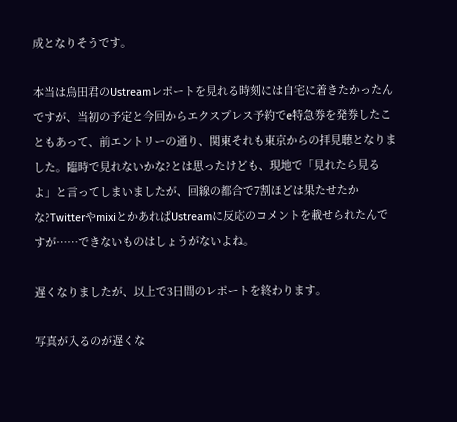成となりそうです。

本当は烏田君のUstreamレポートを見れる時刻には自宅に着きたかったんですが、当初の予定と今回からエクスプレス予約でe特急券を発券したこともあって、前エントリーの通り、関東それも東京からの拝見聴となりました。臨時で見れないかな?とは思ったけども、現地で「見れたら見るよ」と言ってしまいましたが、回線の都合で7割ほどは果たせたかな?TwitterやmixiとかあればUstreamに反応のコメントを載せられたんですが……できないものはしょうがないよね。

遅くなりましたが、以上で3日間のレポートを終わります。

写真が入るのが遅くな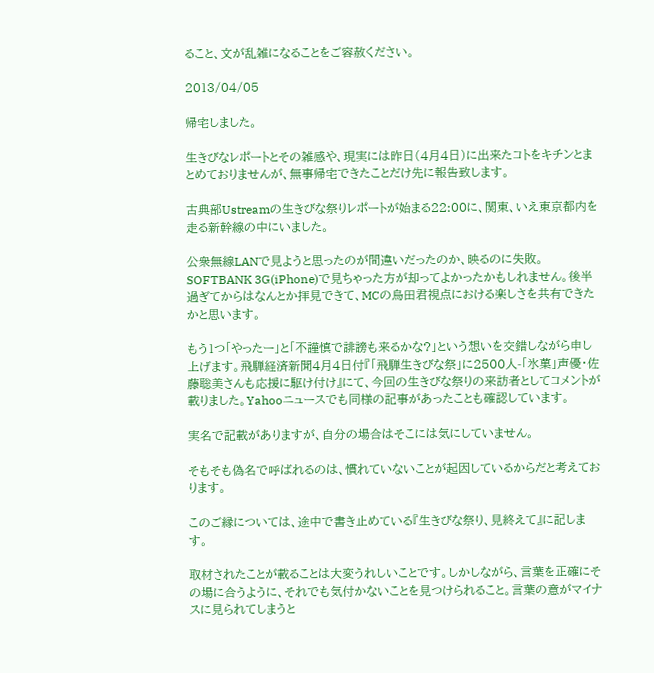ること、文が乱雑になることをご容赦ください。

2013/04/05

帰宅しました。

生きびなレポートとその雑感や、現実には昨日(4月4日)に出来たコトをキチンとまとめておりませんが、無事帰宅できたことだけ先に報告致します。

古典部Ustreamの生きびな祭りレポートが始まる22:00に、関東、いえ東京都内を走る新幹線の中にいました。

公衆無線LANで見ようと思ったのが間違いだったのか、映るのに失敗。SOFTBANK 3G(iPhone)で見ちゃった方が却ってよかったかもしれません。後半過ぎてからはなんとか拝見できて、MCの烏田君視点における楽しさを共有できたかと思います。

もう1つ「やったー」と「不謹慎で誹謗も来るかな?」という想いを交錯しながら申し上げます。飛騨経済新聞4月4日付『「飛騨生きびな祭」に2500人-「氷菓」声優・佐藤聡美さんも応援に駆け付け』にて、今回の生きびな祭りの来訪者としてコメントが載りました。Yahooニュースでも同様の記事があったことも確認しています。

実名で記載がありますが、自分の場合はそこには気にしていません。

そもそも偽名で呼ばれるのは、慣れていないことが起因しているからだと考えております。

このご縁については、途中で書き止めている『生きびな祭り、見終えて』に記します。

取材されたことが載ることは大変うれしいことです。しかしながら、言葉を正確にその場に合うように、それでも気付かないことを見つけられること。言葉の意がマイナスに見られてしまうと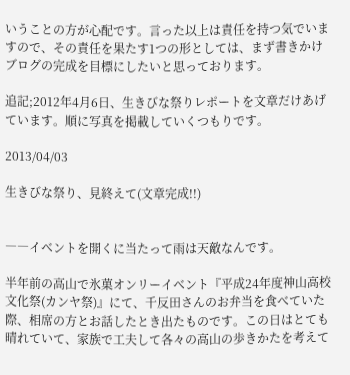いうことの方が心配です。言った以上は責任を持つ気でいますので、その責任を果たす1つの形としては、まず書きかけブログの完成を目標にしたいと思っております。

追記;2012年4月6日、生きびな祭りレポートを文章だけあげています。順に写真を掲載していくつもりです。

2013/04/03

生きびな祭り、見終えて(文章完成!!)


――イベントを開くに当たって雨は天敵なんです。

半年前の高山で氷菓オンリーイベント『平成24年度神山高校文化祭(カンヤ祭)』にて、千反田さんのお弁当を食べていた際、相席の方とお話したとき出たものです。この日はとても晴れていて、家族で工夫して各々の高山の歩きかたを考えて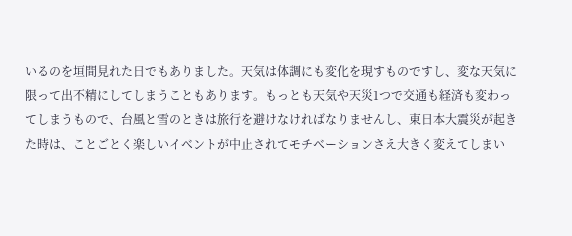いるのを垣間見れた日でもありました。天気は体調にも変化を現すものですし、変な天気に限って出不精にしてしまうこともあります。もっとも天気や天災1つで交通も経済も変わってしまうもので、台風と雪のときは旅行を避けなければなりませんし、東日本大震災が起きた時は、ことごとく楽しいイベントが中止されてモチベーションさえ大きく変えてしまい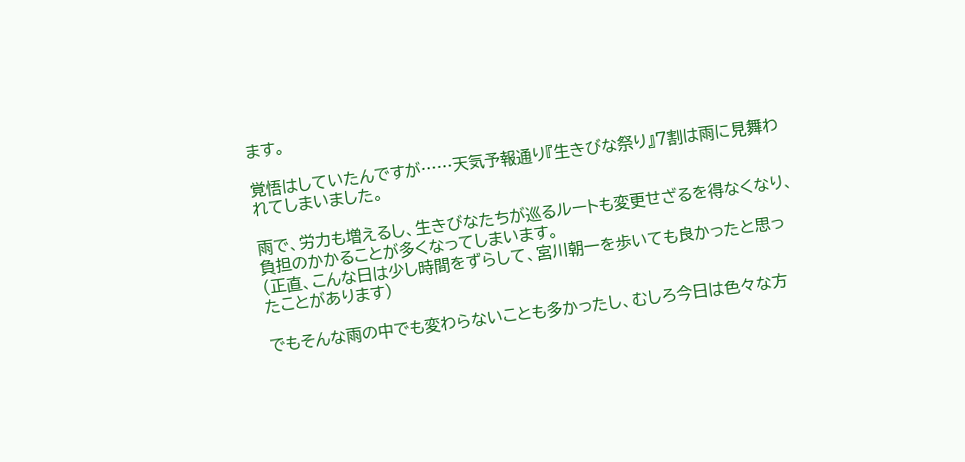ます。

覚悟はしていたんですが……天気予報通り『生きびな祭り』7割は雨に見舞われてしまいました。

雨で、労力も増えるし、生きびなたちが巡るルートも変更せざるを得なくなり、負担のかかることが多くなってしまいます。
(正直、こんな日は少し時間をずらして、宮川朝一を歩いても良かったと思ったことがあります)

でもそんな雨の中でも変わらないことも多かったし、むしろ今日は色々な方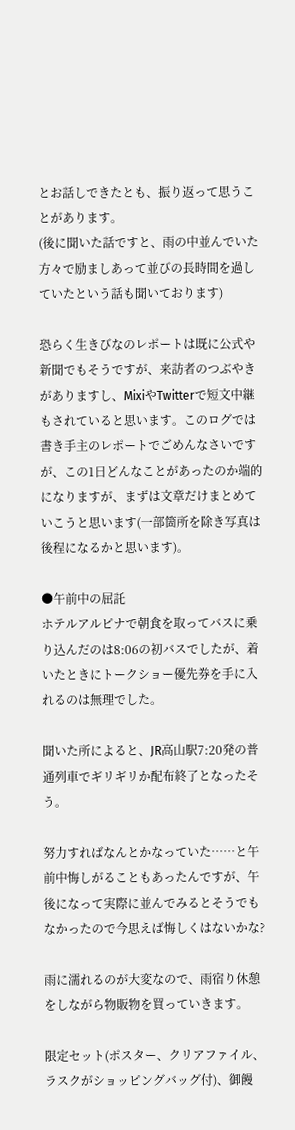とお話しできたとも、振り返って思うことがあります。
(後に聞いた話ですと、雨の中並んでいた方々で励ましあって並びの長時間を過していたという話も聞いております)

恐らく生きびなのレポートは既に公式や新聞でもそうですが、来訪者のつぶやきがありますし、MixiやTwitterで短文中継もされていると思います。このログでは書き手主のレポートでごめんなさいですが、この1日どんなことがあったのか端的になりますが、まずは文章だけまとめていこうと思います(一部箇所を除き写真は後程になるかと思います)。

●午前中の屈託
ホテルアルピナで朝食を取ってバスに乗り込んだのは8:06の初バスでしたが、着いたときにトークショー優先券を手に入れるのは無理でした。

聞いた所によると、JR高山駅7:20発の普通列車でギリギリか配布終了となったそう。

努力すればなんとかなっていた……と午前中悔しがることもあったんですが、午後になって実際に並んでみるとそうでもなかったので今思えば悔しくはないかな?

雨に濡れるのが大変なので、雨宿り休憩をしながら物販物を買っていきます。

限定セット(ポスター、クリアファイル、ラスクがショッピングバッグ付)、御饅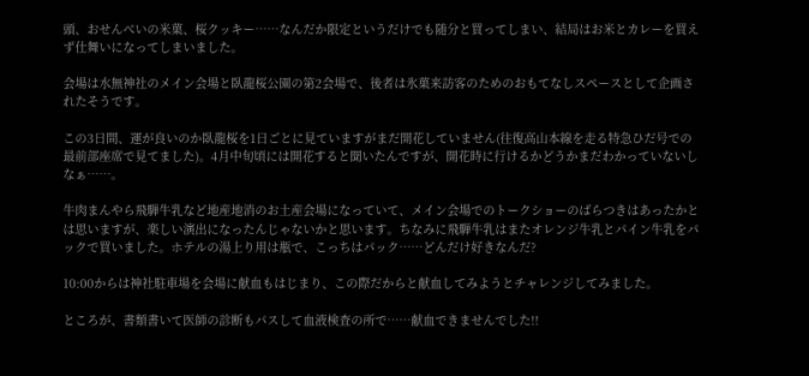頭、おせんべいの米菓、桜クッキー……なんだか限定というだけでも随分と買ってしまい、結局はお米とカレーを買えず仕舞いになってしまいました。

会場は水無神社のメイン会場と臥龍桜公園の第2会場で、後者は氷菓来訪客のためのおもてなしスペースとして企画されたそうです。

この3日間、運が良いのか臥龍桜を1日ごとに見ていますがまだ開花していません(往復高山本線を走る特急ひだ号での最前部座席で見てました)。4月中旬頃には開花すると聞いたんですが、開花時に行けるかどうかまだわかっていないしなぁ……。

牛肉まんやら飛騨牛乳など地産地消のお土産会場になっていて、メイン会場でのトークショーのばらつきはあったかとは思いますが、楽しい演出になったんじゃないかと思います。ちなみに飛騨牛乳はまたオレンジ牛乳とパイン牛乳をパックで買いました。ホテルの湯上り用は瓶で、こっちはパック……どんだけ好きなんだ?

10:00からは神社駐車場を会場に献血もはじまり、この際だからと献血してみようとチャレンジしてみました。

ところが、書類書いて医師の診断もパスして血液検査の所で……献血できませんでした!!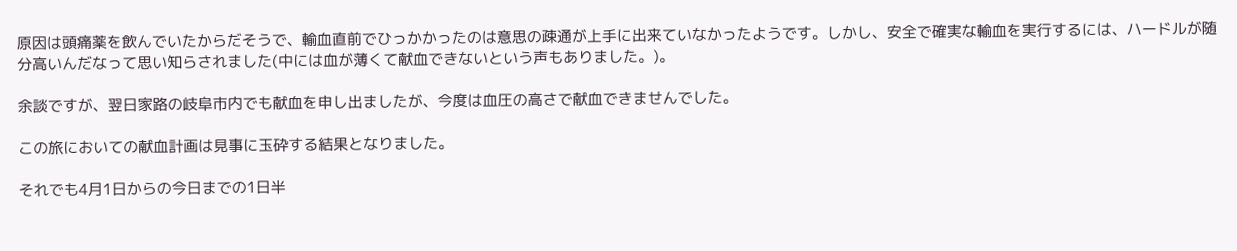原因は頭痛薬を飲んでいたからだそうで、輸血直前でひっかかったのは意思の疎通が上手に出来ていなかったようです。しかし、安全で確実な輸血を実行するには、ハードルが随分高いんだなって思い知らされました(中には血が薄くて献血できないという声もありました。)。

余談ですが、翌日家路の岐阜市内でも献血を申し出ましたが、今度は血圧の高さで献血できませんでした。

この旅においての献血計画は見事に玉砕する結果となりました。

それでも4月1日からの今日までの1日半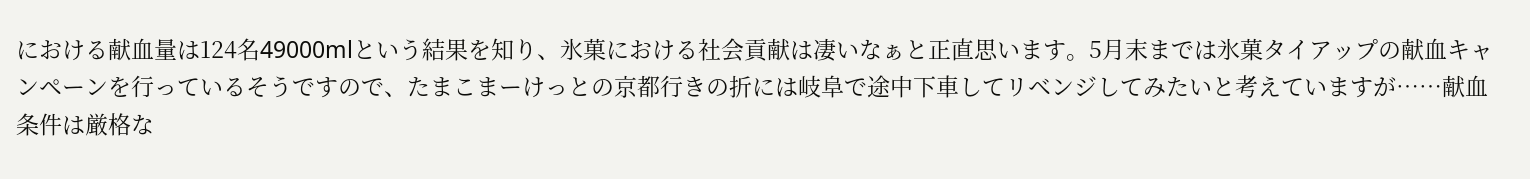における献血量は124名49000mlという結果を知り、氷菓における社会貢献は凄いなぁと正直思います。5月末までは氷菓タイアップの献血キャンペーンを行っているそうですので、たまこまーけっとの京都行きの折には岐阜で途中下車してリベンジしてみたいと考えていますが……献血条件は厳格な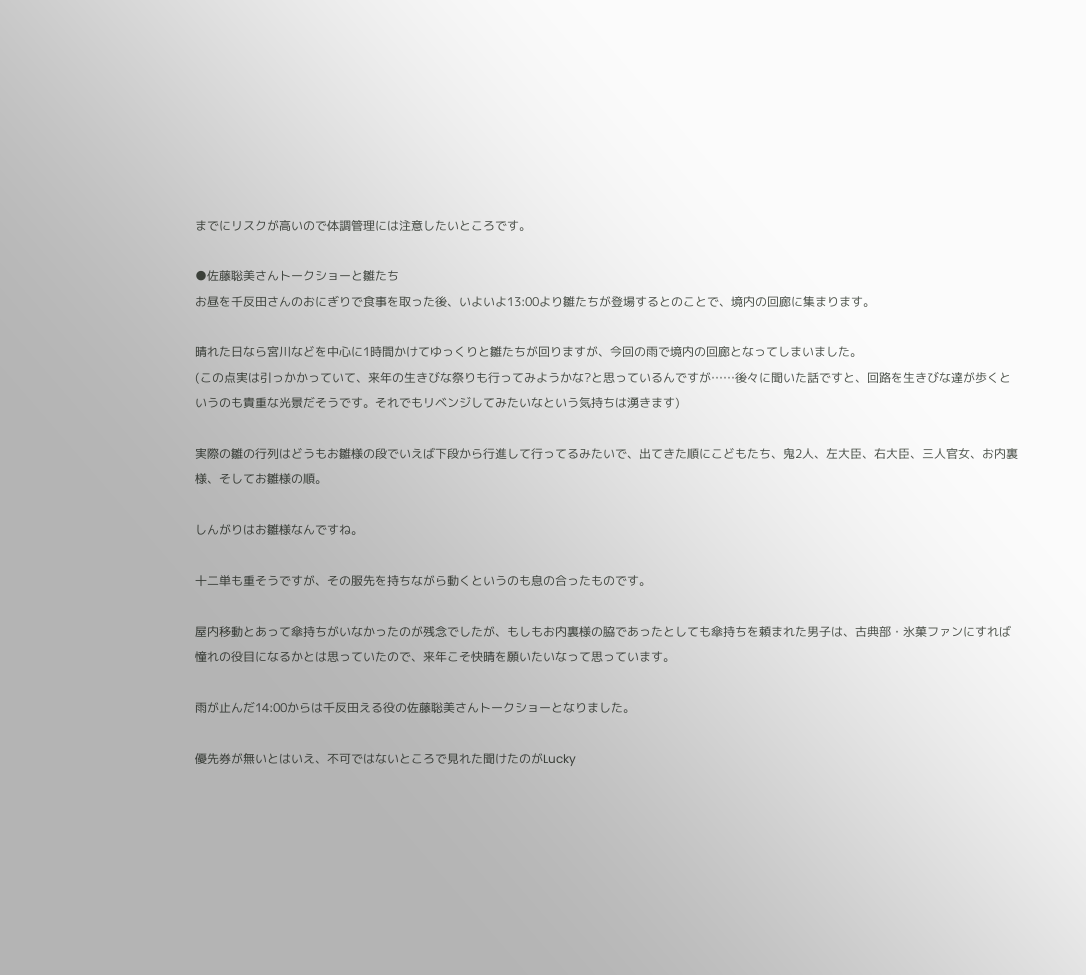までにリスクが高いので体調管理には注意したいところです。

●佐藤聡美さんトークショーと雛たち
お昼を千反田さんのおにぎりで食事を取った後、いよいよ13:00より雛たちが登場するとのことで、境内の回廊に集まります。

晴れた日なら宮川などを中心に1時間かけてゆっくりと雛たちが回りますが、今回の雨で境内の回廊となってしまいました。
(この点実は引っかかっていて、来年の生きびな祭りも行ってみようかな?と思っているんですが……後々に聞いた話ですと、回路を生きびな達が歩くというのも貴重な光景だそうです。それでもリベンジしてみたいなという気持ちは湧きます)

実際の雛の行列はどうもお雛様の段でいえば下段から行進して行ってるみたいで、出てきた順にこどもたち、鬼2人、左大臣、右大臣、三人官女、お内裏様、そしてお雛様の順。

しんがりはお雛様なんですね。

十二単も重そうですが、その服先を持ちながら動くというのも息の合ったものです。

屋内移動とあって傘持ちがいなかったのが残念でしたが、もしもお内裏様の脇であったとしても傘持ちを頼まれた男子は、古典部・氷菓ファンにすれば憧れの役目になるかとは思っていたので、来年こそ快晴を願いたいなって思っています。

雨が止んだ14:00からは千反田える役の佐藤聡美さんトークショーとなりました。

優先券が無いとはいえ、不可ではないところで見れた聞けたのがLucky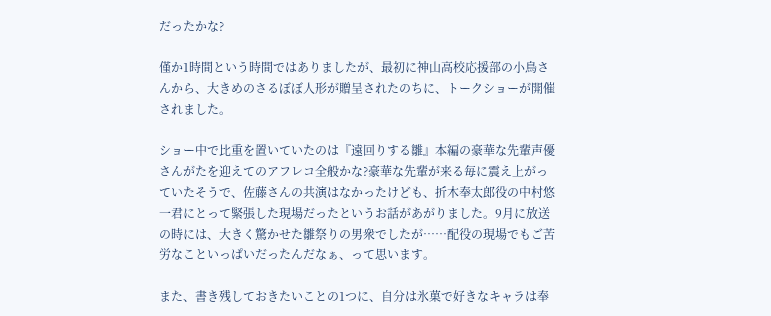だったかな?

僅か1時間という時間ではありましたが、最初に神山高校応援部の小鳥さんから、大きめのさるぼぼ人形が贈呈されたのちに、トークショーが開催されました。

ショー中で比重を置いていたのは『遠回りする雛』本編の豪華な先輩声優さんがたを迎えてのアフレコ全般かな?豪華な先輩が来る毎に震え上がっていたそうで、佐藤さんの共演はなかったけども、折木奉太郎役の中村悠一君にとって緊張した現場だったというお話があがりました。9月に放送の時には、大きく驚かせた雛祭りの男衆でしたが……配役の現場でもご苦労なこといっぱいだったんだなぁ、って思います。

また、書き残しておきたいことの1つに、自分は氷菓で好きなキャラは奉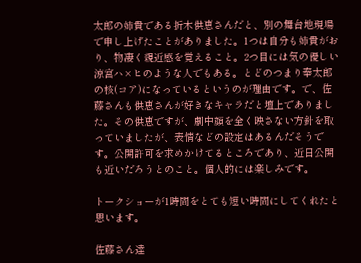太郎の姉貴である折木供恵さんだと、別の舞台地現場で申し上げたことがありました。1つは自分も姉貴がおり、物凄く親近感を覚えること。2つ目には気の優しい涼宮ハ×ヒのような人でもある。とどのつまり奉太郎の核(コア)になっているというのが理由です。で、佐藤さんも供恵さんが好きなキャラだと壇上でありました。その供恵ですが、劇中顔を全く映さない方針を取っていましたが、表情などの設定はあるんだそうです。公開許可を求めかけてるところであり、近日公開も近いだろうとのこと。個人的には楽しみです。

トークショーが1時間をとても短い時間にしてくれたと思います。

佐藤さん達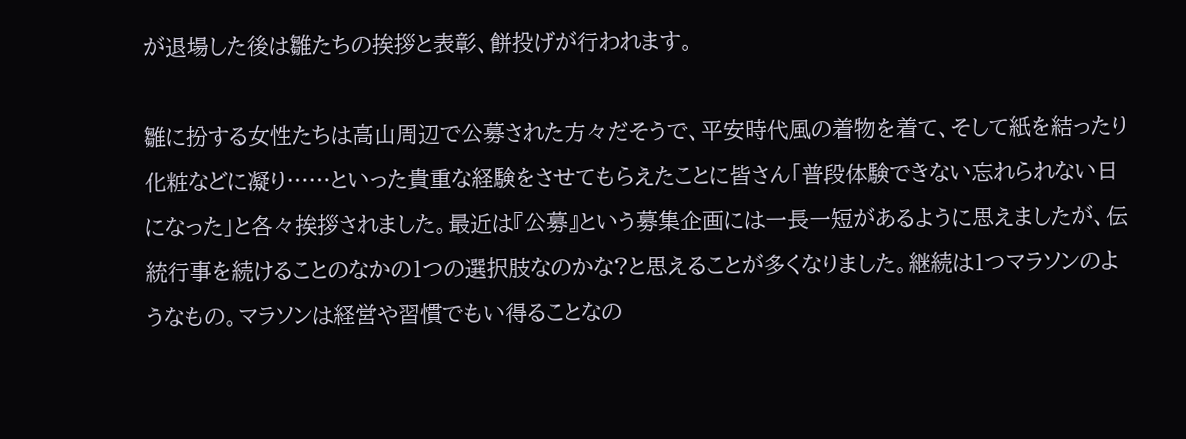が退場した後は雛たちの挨拶と表彰、餅投げが行われます。

雛に扮する女性たちは高山周辺で公募された方々だそうで、平安時代風の着物を着て、そして紙を結ったり化粧などに凝り……といった貴重な経験をさせてもらえたことに皆さん「普段体験できない忘れられない日になった」と各々挨拶されました。最近は『公募』という募集企画には一長一短があるように思えましたが、伝統行事を続けることのなかの1つの選択肢なのかな?と思えることが多くなりました。継続は1つマラソンのようなもの。マラソンは経営や習慣でもい得ることなの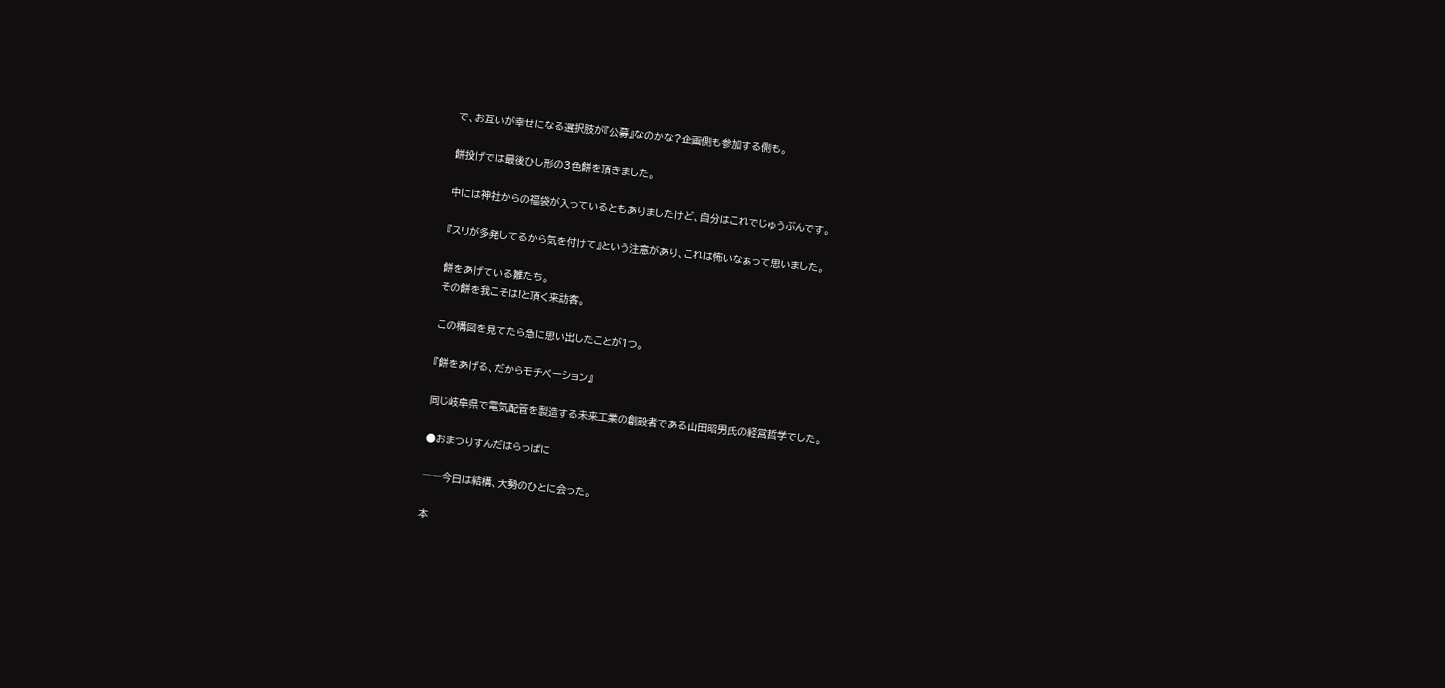で、お互いが幸せになる選択肢が『公募』なのかな?企画側も参加する側も。

餅投げでは最後ひし形の3色餅を頂きました。

中には神社からの福袋が入っているともありましたけど、自分はこれでじゅうぶんです。

『スリが多発してるから気を付けて』という注意があり、これは怖いなぁって思いました。

餅をあげている雛たち。
その餅を我こそは!と頂く来訪客。

この構図を見てたら急に思い出したことが1つ。

『餅をあげる、だからモチベーション』

同じ岐阜県で電気配管を製造する未来工業の創設者である山田昭男氏の経営哲学でした。

●おまつりすんだはらっぱに

――今日は結構、大勢のひとに会った。

本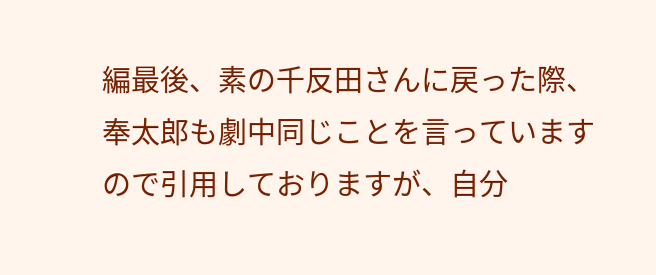編最後、素の千反田さんに戻った際、奉太郎も劇中同じことを言っていますので引用しておりますが、自分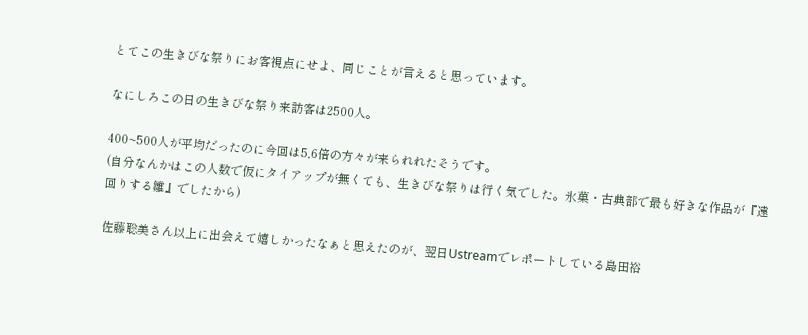とてこの生きびな祭りにお客視点にせよ、同じことが言えると思っています。

なにしろこの日の生きびな祭り来訪客は2500人。

400~500人が平均だったのに今回は5,6倍の方々が来られれたそうです。
(自分なんかはこの人数で仮にタイアップが無くても、生きびな祭りは行く気でした。氷菓・古典部で最も好きな作品が『遠回りする雛』でしたから)

佐藤聡美さん以上に出会えて嬉しかったなぁと思えたのが、翌日Ustreamでレポートしている島田裕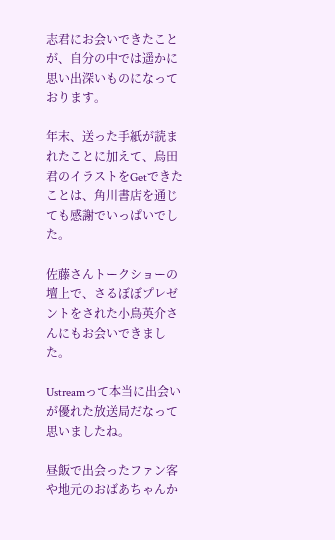志君にお会いできたことが、自分の中では遥かに思い出深いものになっております。

年末、送った手紙が読まれたことに加えて、烏田君のイラストをGetできたことは、角川書店を通じても感謝でいっぱいでした。

佐藤さんトークショーの壇上で、さるぼぼプレゼントをされた小鳥英介さんにもお会いできました。

Ustreamって本当に出会いが優れた放送局だなって思いましたね。

昼飯で出会ったファン客や地元のおばあちゃんか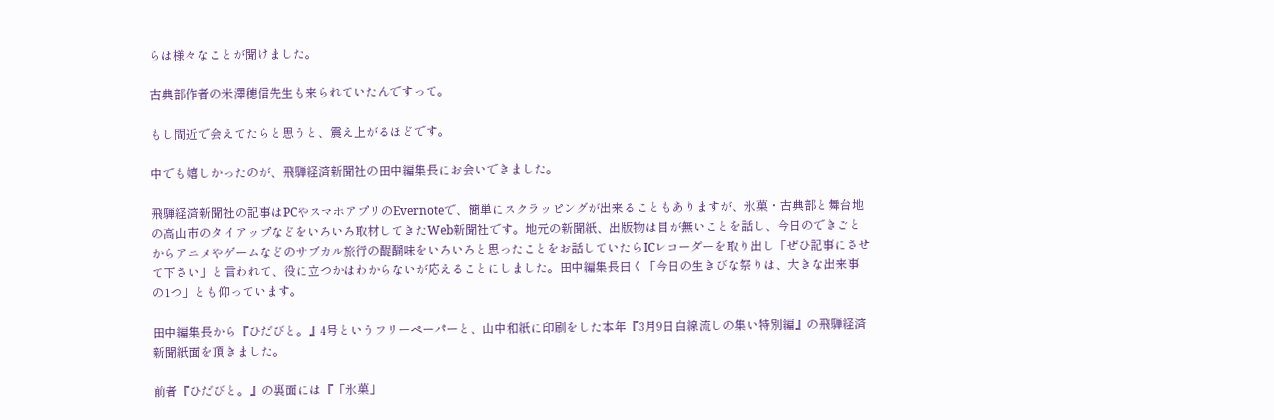らは様々なことが聞けました。

古典部作者の米澤穂信先生も来られていたんですって。

もし間近で会えてたらと思うと、震え上がるほどです。

中でも嬉しかったのが、飛騨経済新聞社の田中編集長にお会いできました。

飛騨経済新聞社の記事はPCやスマホアプリのEvernoteで、簡単にスクラッピングが出来ることもありますが、氷菓・古典部と舞台地の高山市のタイアップなどをいろいろ取材してきたWeb新聞社です。地元の新聞紙、出版物は目が無いことを話し、今日のできごとからアニメやゲームなどのサブカル旅行の醍醐味をいろいろと思ったことをお話していたらICレコーダーを取り出し「ぜひ記事にさせて下さい」と言われて、役に立つかはわからないが応えることにしました。田中編集長曰く「今日の生きびな祭りは、大きな出来事の1つ」とも仰っています。

田中編集長から『ひだびと。』4号というフリーペーパーと、山中和紙に印刷をした本年『3月9日白線流しの集い特別編』の飛騨経済新聞紙面を頂きました。

前者『ひだびと。』の裏面には『「氷菓」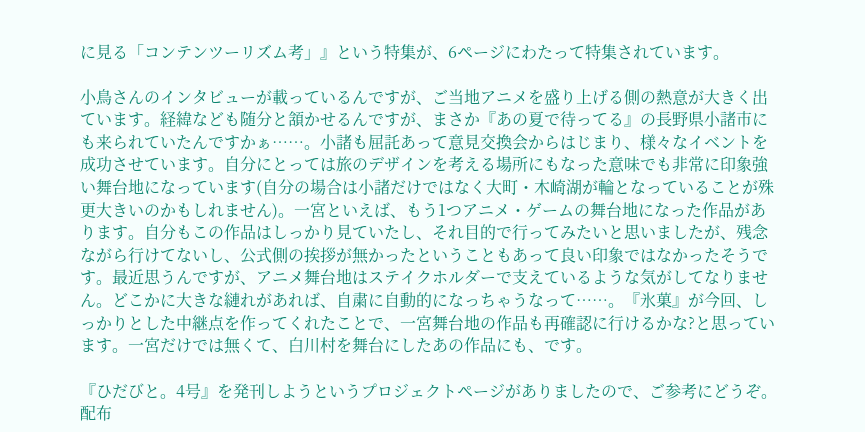に見る「コンテンツーリズム考」』という特集が、6ページにわたって特集されています。

小鳥さんのインタビューが載っているんですが、ご当地アニメを盛り上げる側の熱意が大きく出ています。経緯なども随分と頷かせるんですが、まさか『あの夏で待ってる』の長野県小諸市にも来られていたんですかぁ……。小諸も屈託あって意見交換会からはじまり、様々なイベントを成功させています。自分にとっては旅のデザインを考える場所にもなった意味でも非常に印象強い舞台地になっています(自分の場合は小諸だけではなく大町・木崎湖が輪となっていることが殊更大きいのかもしれません)。一宮といえば、もう1つアニメ・ゲームの舞台地になった作品があります。自分もこの作品はしっかり見ていたし、それ目的で行ってみたいと思いましたが、残念ながら行けてないし、公式側の挨拶が無かったということもあって良い印象ではなかったそうです。最近思うんですが、アニメ舞台地はステイクホルダーで支えているような気がしてなりません。どこかに大きな縺れがあれば、自粛に自動的になっちゃうなって……。『氷菓』が今回、しっかりとした中継点を作ってくれたことで、一宮舞台地の作品も再確認に行けるかな?と思っています。一宮だけでは無くて、白川村を舞台にしたあの作品にも、です。

『ひだびと。4号』を発刊しようというプロジェクトページがありましたので、ご参考にどうぞ。配布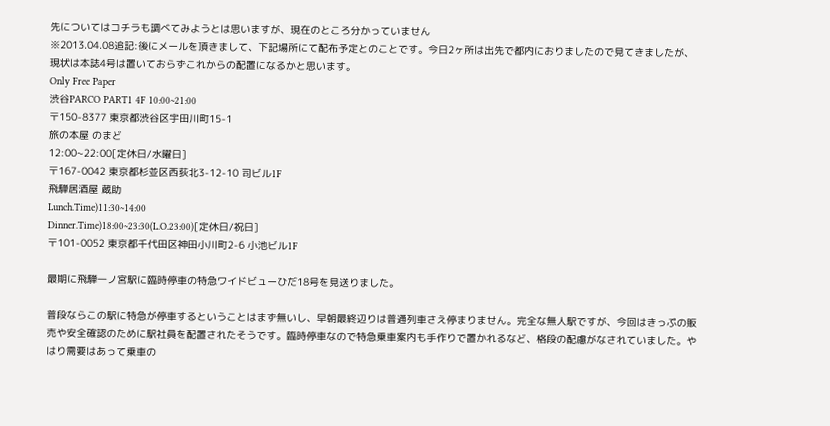先についてはコチラも調べてみようとは思いますが、現在のところ分かっていません
※2013.04.08追記:後にメールを頂きまして、下記場所にて配布予定とのことです。今日2ヶ所は出先で都内におりましたので見てきましたが、現状は本誌4号は置いておらずこれからの配置になるかと思います。
Only Free Paper
渋谷PARCO PART1 4F 10:00~21:00
〒150-8377 東京都渋谷区宇田川町15-1
旅の本屋 のまど
12:00~22:00[定休日/水曜日]
〒167-0042 東京都杉並区西荻北3-12-10 司ビル1F
飛騨居酒屋 蔵助
Lunch.Time)11:30~14:00
Dinner.Time)18:00~23:30(L.O.23:00)[定休日/祝日]
〒101-0052 東京都千代田区神田小川町2-6 小池ビル1F

最期に飛騨一ノ宮駅に臨時停車の特急ワイドビューひだ18号を見送りました。

普段ならこの駅に特急が停車するということはまず無いし、早朝最終辺りは普通列車さえ停まりません。完全な無人駅ですが、今回はきっぷの販売や安全確認のために駅社員を配置されたそうです。臨時停車なので特急乗車案内も手作りで置かれるなど、格段の配慮がなされていました。やはり需要はあって乗車の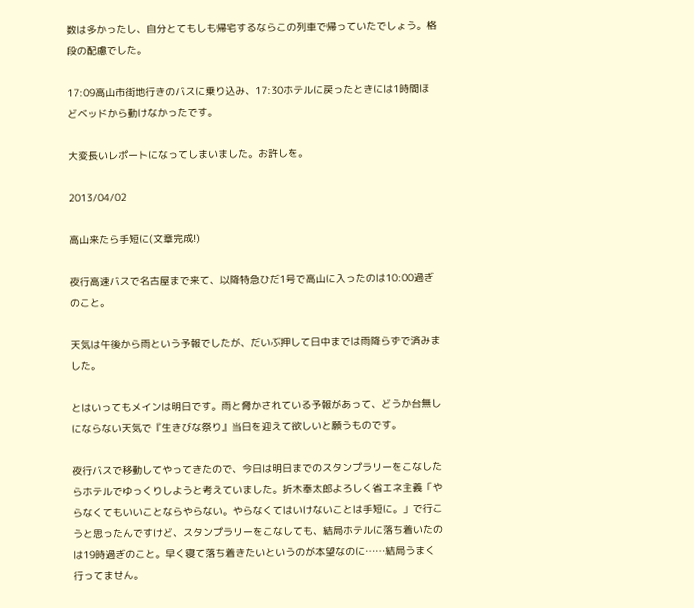数は多かったし、自分とてもしも帰宅するならこの列車で帰っていたでしょう。格段の配慮でした。

17:09高山市街地行きのバスに乗り込み、17:30ホテルに戻ったときには1時間ほどベッドから動けなかったです。

大変長いレポートになってしまいました。お許しを。

2013/04/02

高山来たら手短に(文章完成!)

夜行高速バスで名古屋まで来て、以降特急ひだ1号で高山に入ったのは10:00過ぎのこと。

天気は午後から雨という予報でしたが、だいぶ押して日中までは雨降らずで済みました。

とはいってもメインは明日です。雨と脅かされている予報があって、どうか台無しにならない天気で『生きびな祭り』当日を迎えて欲しいと願うものです。

夜行バスで移動してやってきたので、今日は明日までのスタンプラリーをこなしたらホテルでゆっくりしようと考えていました。折木奉太郎よろしく省エネ主義「やらなくてもいいことならやらない。やらなくてはいけないことは手短に。」で行こうと思ったんですけど、スタンプラリーをこなしても、結局ホテルに落ち着いたのは19時過ぎのこと。早く寝て落ち着きたいというのが本望なのに……結局うまく行ってません。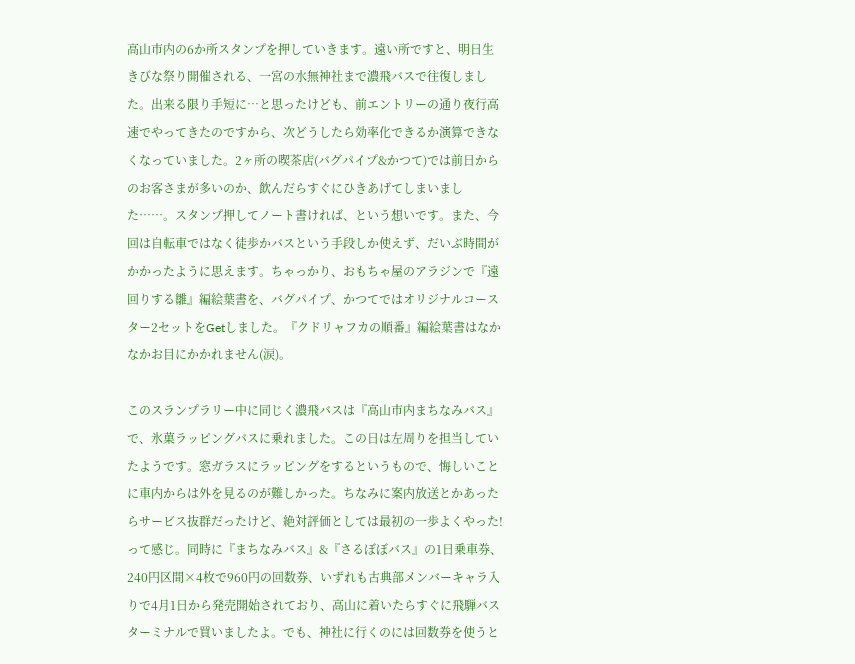高山市内の6か所スタンプを押していきます。遠い所ですと、明日生きびな祭り開催される、一宮の水無神社まで濃飛バスで往復しました。出来る限り手短に…と思ったけども、前エントリーの通り夜行高速でやってきたのですから、次どうしたら効率化できるか演算できなくなっていました。2ヶ所の喫茶店(バグパイプ&かつて)では前日からのお客さまが多いのか、飲んだらすぐにひきあげてしまいました……。スタンプ押してノート書ければ、という想いです。また、今回は自転車ではなく徒歩かバスという手段しか使えず、だいぶ時間がかかったように思えます。ちゃっかり、おもちゃ屋のアラジンで『遠回りする雛』編絵葉書を、バグパイプ、かつてではオリジナルコースター2セットをGetしました。『クドリャフカの順番』編絵葉書はなかなかお目にかかれません(涙)。

このスランプラリー中に同じく濃飛バスは『高山市内まちなみバス』で、氷菓ラッピングバスに乗れました。この日は左周りを担当していたようです。窓ガラスにラッピングをするというもので、悔しいことに車内からは外を見るのが難しかった。ちなみに案内放送とかあったらサービス抜群だったけど、絶対評価としては最初の一歩よくやった!って感じ。同時に『まちなみバス』&『さるぼぼバス』の1日乗車券、240円区間×4枚で960円の回数券、いずれも古典部メンバーキャラ入りで4月1日から発売開始されており、高山に着いたらすぐに飛騨バスターミナルで買いましたよ。でも、神社に行くのには回数券を使うと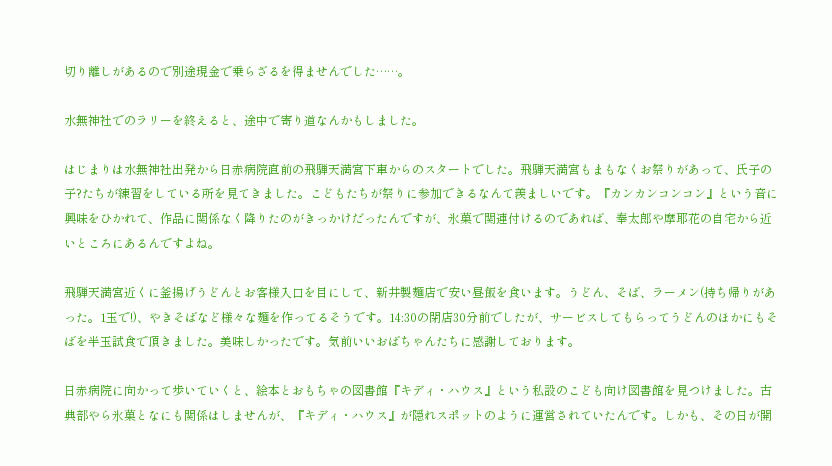切り離しがあるので別途現金で乗らざるを得ませんでした……。

水無神社でのラリーを終えると、途中で寄り道なんかもしました。

はじまりは水無神社出発から日赤病院直前の飛騨天満宮下車からのスタートでした。飛騨天満宮もまもなくお祭りがあって、氏子の子?たちが練習をしている所を見てきました。こどもたちが祭りに参加できるなんて羨ましいです。『カンカンコンコン』という音に興味をひかれて、作品に関係なく降りたのがきっかけだったんですが、氷菓で関連付けるのであれば、奉太郎や摩耶花の自宅から近いところにあるんですよね。

飛騨天満宮近くに釜揚げうどんとお客様入口を目にして、新井製麺店で安い昼飯を食います。うどん、そば、ラーメン(持ち帰りがあった。1玉で!)、やきそばなど様々な麺を作ってるそうです。14:30の閉店30分前でしたが、サービスしてもらってうどんのほかにもそばを半玉試食で頂きました。美味しかったです。気前いいおばちゃんたちに感謝しております。

日赤病院に向かって歩いていくと、絵本とおもちゃの図書館『キディ・ハウス』という私設のこども向け図書館を見つけました。古典部やら氷菓となにも関係はしませんが、『キディ・ハウス』が隠れスポットのように運営されていたんです。しかも、その日が開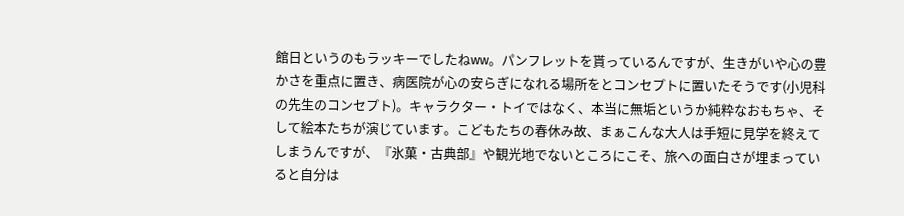館日というのもラッキーでしたねww。パンフレットを貰っているんですが、生きがいや心の豊かさを重点に置き、病医院が心の安らぎになれる場所をとコンセプトに置いたそうです(小児科の先生のコンセプト)。キャラクター・トイではなく、本当に無垢というか純粋なおもちゃ、そして絵本たちが演じています。こどもたちの春休み故、まぁこんな大人は手短に見学を終えてしまうんですが、『氷菓・古典部』や観光地でないところにこそ、旅への面白さが埋まっていると自分は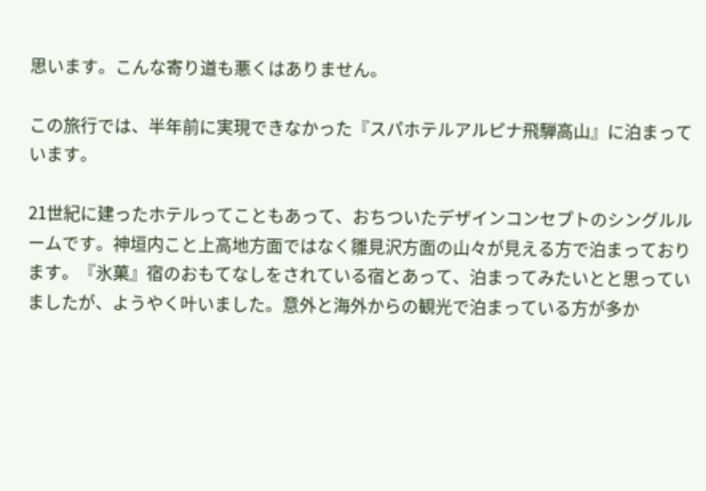思います。こんな寄り道も悪くはありません。

この旅行では、半年前に実現できなかった『スパホテルアルピナ飛騨高山』に泊まっています。

21世紀に建ったホテルってこともあって、おちついたデザインコンセプトのシングルルームです。神垣内こと上高地方面ではなく雛見沢方面の山々が見える方で泊まっております。『氷菓』宿のおもてなしをされている宿とあって、泊まってみたいとと思っていましたが、ようやく叶いました。意外と海外からの観光で泊まっている方が多か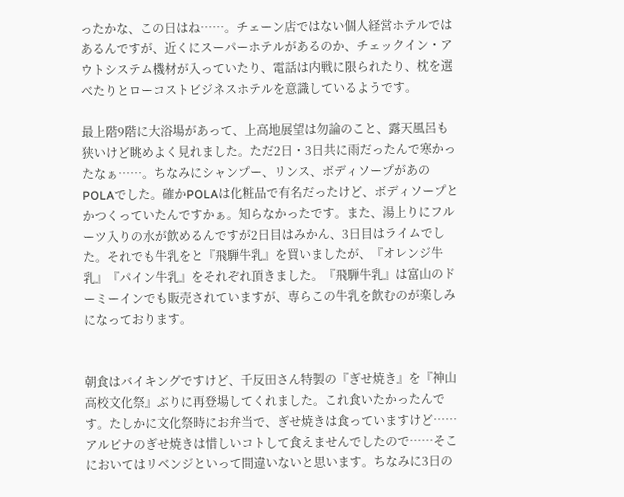ったかな、この日はね……。チェーン店ではない個人経営ホテルではあるんですが、近くにスーパーホテルがあるのか、チェックイン・アウトシステム機材が入っていたり、電話は内戦に限られたり、枕を選べたりとローコストビジネスホテルを意識しているようです。

最上階9階に大浴場があって、上高地展望は勿論のこと、露天風呂も狭いけど眺めよく見れました。ただ2日・3日共に雨だったんで寒かったなぁ……。ちなみにシャンプー、リンス、ボディソープがあのPOLAでした。確かPOLAは化粧品で有名だったけど、ボディソープとかつくっていたんですかぁ。知らなかったです。また、湯上りにフルーツ入りの水が飲めるんですが2日目はみかん、3日目はライムでした。それでも牛乳をと『飛騨牛乳』を買いましたが、『オレンジ牛乳』『パイン牛乳』をそれぞれ頂きました。『飛騨牛乳』は富山のドーミーインでも販売されていますが、専らこの牛乳を飲むのが楽しみになっております。


朝食はバイキングですけど、千反田さん特製の『ぎせ焼き』を『神山高校文化祭』ぶりに再登場してくれました。これ食いたかったんです。たしかに文化祭時にお弁当で、ぎせ焼きは食っていますけど……アルピナのぎせ焼きは惜しいコトして食えませんでしたので……そこにおいてはリベンジといって間違いないと思います。ちなみに3日の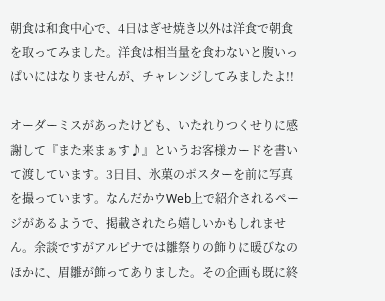朝食は和食中心で、4日はぎせ焼き以外は洋食で朝食を取ってみました。洋食は相当量を食わないと腹いっぱいにはなりませんが、チャレンジしてみましたよ!!

オーダーミスがあったけども、いたれりつくせりに感謝して『また来まぁす♪』というお客様カードを書いて渡しています。3日目、氷菓のポスターを前に写真を撮っています。なんだかウWeb上で紹介されるページがあるようで、掲載されたら嬉しいかもしれません。余談ですがアルピナでは雛祭りの飾りに暖びなのほかに、眉雛が飾ってありました。その企画も既に終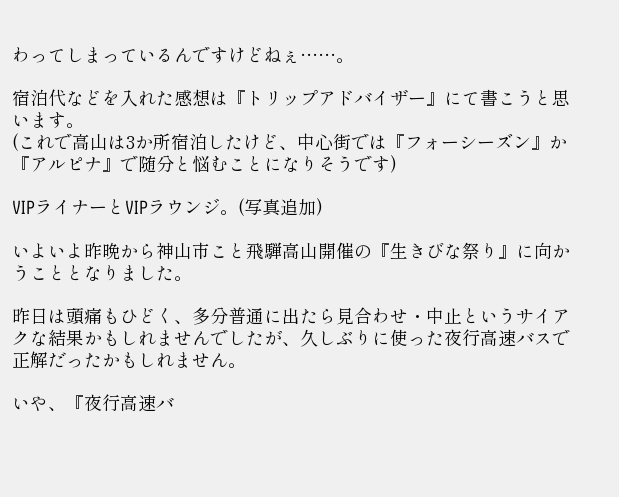わってしまっているんですけどねぇ……。

宿泊代などを入れた感想は『トリップアドバイザー』にて書こうと思います。
(これで高山は3か所宿泊したけど、中心街では『フォーシーズン』か『アルピナ』で随分と悩むことになりそうです)

VIPライナーとVIPラウンジ。(写真追加)

いよいよ昨晩から神山市こと飛騨高山開催の『生きびな祭り』に向かうこととなりました。

昨日は頭痛もひどく、多分普通に出たら見合わせ・中止というサイアクな結果かもしれませんでしたが、久しぶりに使った夜行高速バスで正解だったかもしれません。

いや、『夜行高速バ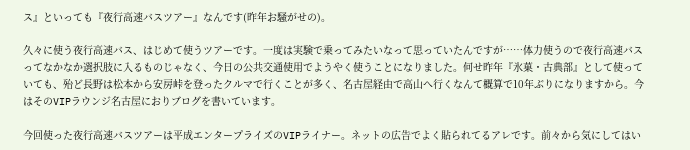ス』といっても『夜行高速バスツアー』なんです(昨年お騒がせの)。

久々に使う夜行高速バス、はじめて使うツアーです。一度は実験で乗ってみたいなって思っていたんですが……体力使うので夜行高速バスってなかなか選択肢に入るものじゃなく、今日の公共交通使用でようやく使うことになりました。何せ昨年『氷菓・古典部』として使っていても、殆ど長野は松本から安房峠を登ったクルマで行くことが多く、名古屋経由で高山へ行くなんて概算で10年ぶりになりますから。今はそのVIPラウンジ名古屋におりブログを書いています。

今回使った夜行高速バスツアーは平成エンタープライズのVIPライナー。ネットの広告でよく貼られてるアレです。前々から気にしてはい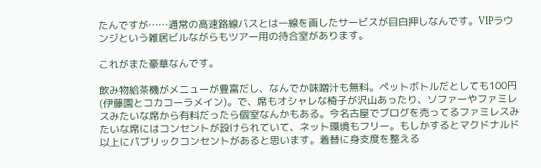たんですが……通常の高速路線バスとは一線を画したサービスが目白押しなんです。VIPラウンジという雑居ビルながらもツアー用の待合室があります。

これがまた豪華なんです。

飲み物給茶機がメニューが豊富だし、なんでか味噌汁も無料。ペットボトルだとしても100円(伊藤園とコカコーラメイン)。で、席もオシャレな椅子が沢山あったり、ソファーやファミレスみたいな席から有料だったら個室なんかもある。今名古屋でブログを売ってるファミレスみたいな席にはコンセントが設けられていて、ネット環境もフリー。もしかするとマクドナルド以上にパブリックコンセントがあると思います。着替に身支度を整える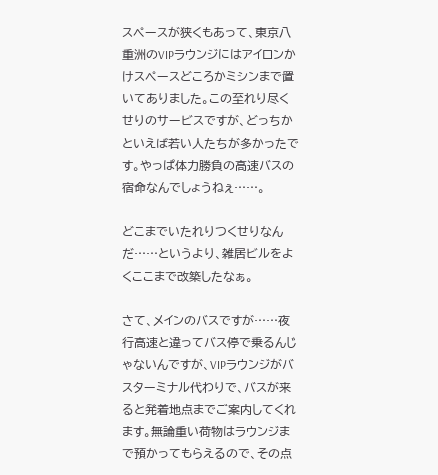スペースが狭くもあって、東京八重洲のVIPラウンジにはアイロンかけスペースどころかミシンまで置いてありました。この至れり尽くせりのサービスですが、どっちかといえば若い人たちが多かったです。やっぱ体力勝負の高速バスの宿命なんでしょうねぇ……。

どこまでいたれりつくせりなんだ……というより、雑居ビルをよくここまで改築したなぁ。

さて、メインのバスですが……夜行高速と違ってバス停で乗るんじゃないんですが、VIPラウンジがバスターミナル代わりで、バスが来ると発着地点までご案内してくれます。無論重い荷物はラウンジまで預かってもらえるので、その点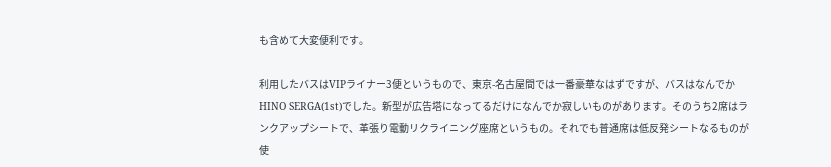も含めて大変便利です。

利用したバスはVIPライナー3便というもので、東京-名古屋間では一番豪華なはずですが、バスはなんでかHINO SERGA(1st)でした。新型が広告塔になってるだけになんでか寂しいものがあります。そのうち2席はランクアップシートで、革張り電動リクライニング座席というもの。それでも普通席は低反発シートなるものが使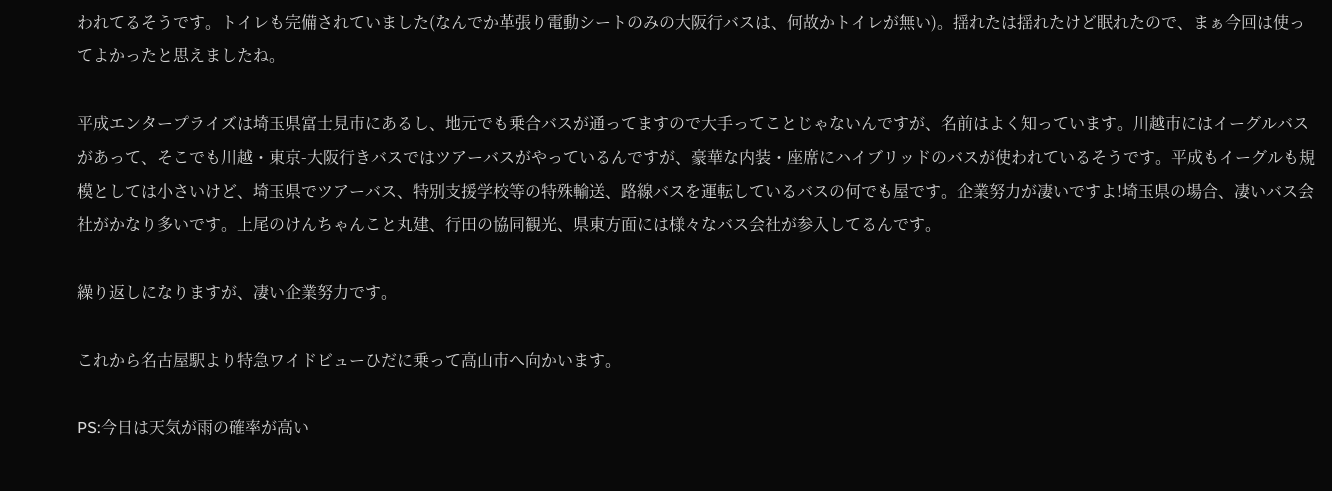われてるそうです。トイレも完備されていました(なんでか革張り電動シートのみの大阪行バスは、何故かトイレが無い)。揺れたは揺れたけど眠れたので、まぁ今回は使ってよかったと思えましたね。

平成エンタープライズは埼玉県富士見市にあるし、地元でも乗合バスが通ってますので大手ってことじゃないんですが、名前はよく知っています。川越市にはイーグルバスがあって、そこでも川越・東京-大阪行きバスではツアーバスがやっているんですが、豪華な内装・座席にハイブリッドのバスが使われているそうです。平成もイーグルも規模としては小さいけど、埼玉県でツアーバス、特別支援学校等の特殊輸送、路線バスを運転しているバスの何でも屋です。企業努力が凄いですよ!埼玉県の場合、凄いバス会社がかなり多いです。上尾のけんちゃんこと丸建、行田の協同観光、県東方面には様々なバス会社が参入してるんです。

繰り返しになりますが、凄い企業努力です。

これから名古屋駅より特急ワイドビューひだに乗って高山市へ向かいます。

PS:今日は天気が雨の確率が高い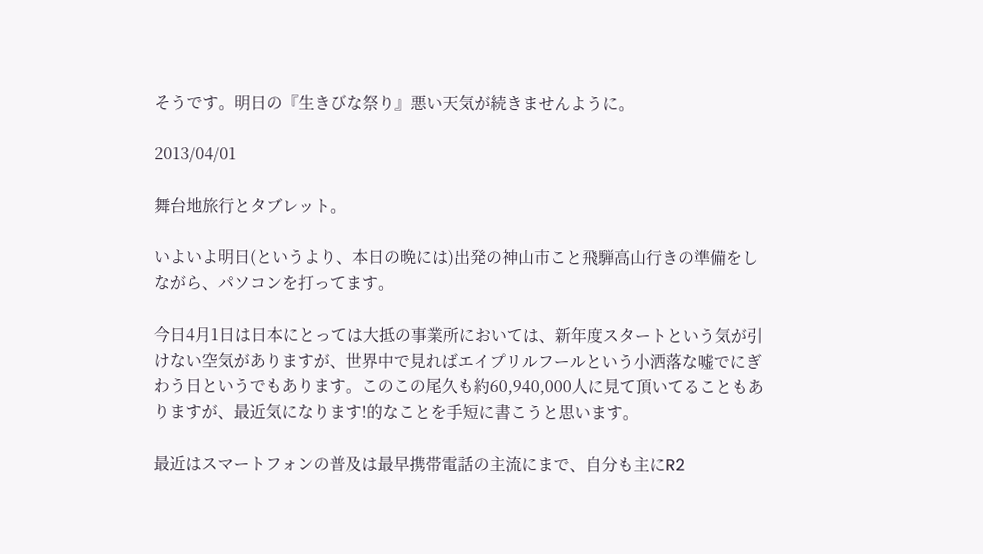そうです。明日の『生きびな祭り』悪い天気が続きませんように。

2013/04/01

舞台地旅行とタブレット。

いよいよ明日(というより、本日の晩には)出発の神山市こと飛騨高山行きの準備をしながら、パソコンを打ってます。

今日4月1日は日本にとっては大抵の事業所においては、新年度スタートという気が引けない空気がありますが、世界中で見ればエイプリルフールという小洒落な嘘でにぎわう日というでもあります。このこの尾久も約60,940,000人に見て頂いてることもありますが、最近気になります!的なことを手短に書こうと思います。

最近はスマートフォンの普及は最早携帯電話の主流にまで、自分も主にR2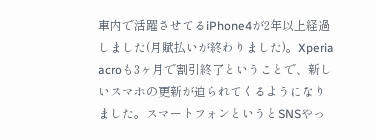車内で活躍させてるiPhone4が2年以上経過しました(月賦払いが終わりました)。Xperia acroも3ヶ月で割引終了ということで、新しいスマホの更新が迫られてくるようになりました。スマートフォンというとSNSやっ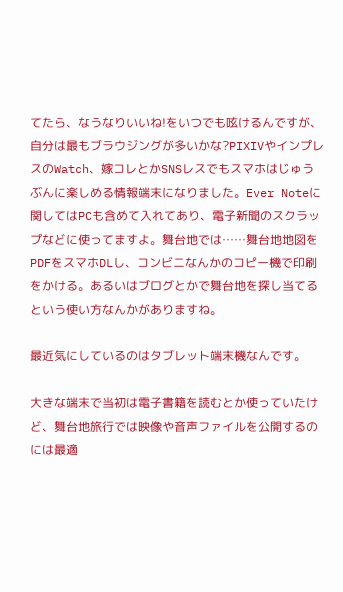てたら、なうなりいいね!をいつでも呟けるんですが、自分は最もブラウジングが多いかな?PIXIVやインプレスのWatch、嫁コレとかSNSレスでもスマホはじゅうぶんに楽しめる情報端末になりました。Ever Noteに関してはPCも含めて入れてあり、電子新聞のスクラップなどに使ってますよ。舞台地では……舞台地地図をPDFをスマホDLし、コンビニなんかのコピー機で印刷をかける。あるいはブログとかで舞台地を探し当てるという使い方なんかがありますね。

最近気にしているのはタブレット端末機なんです。

大きな端末で当初は電子書籍を読むとか使っていたけど、舞台地旅行では映像や音声ファイルを公開するのには最適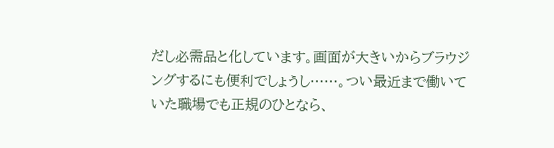だし必需品と化しています。画面が大きいからブラウジングするにも便利でしょうし……。つい最近まで働いていた職場でも正規のひとなら、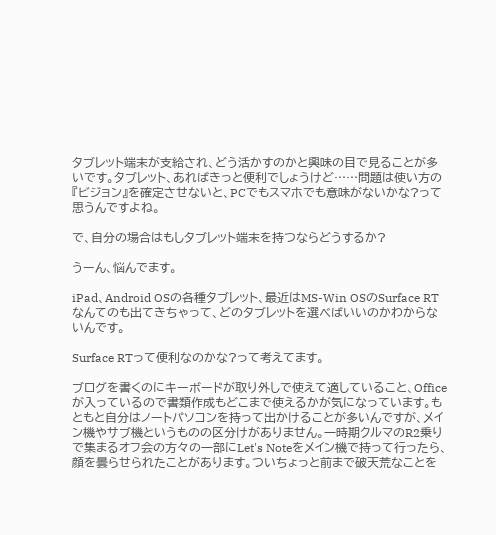タブレット端末が支給され、どう活かすのかと興味の目で見ることが多いです。タブレット、あればきっと便利でしょうけど……問題は使い方の『ビジョン』を確定させないと、PCでもスマホでも意味がないかな?って思うんですよね。

で、自分の場合はもしタブレット端末を持つならどうするか?

うーん、悩んでます。

iPad、Android OSの各種タブレット、最近はMS-Win OSのSurface RTなんてのも出てきちゃって、どのタブレットを選べばいいのかわからないんです。

Surface RTって便利なのかな?って考えてます。

ブログを書くのにキーボードが取り外しで使えて適していること、Officeが入っているので書類作成もどこまで使えるかが気になっています。もともと自分はノートパソコンを持って出かけることが多いんですが、メイン機やサブ機というものの区分けがありません。一時期クルマのR2乗りで集まるオフ会の方々の一部にLet's Noteをメイン機で持って行ったら、顔を曇らせられたことがあります。ついちょっと前まで破天荒なことを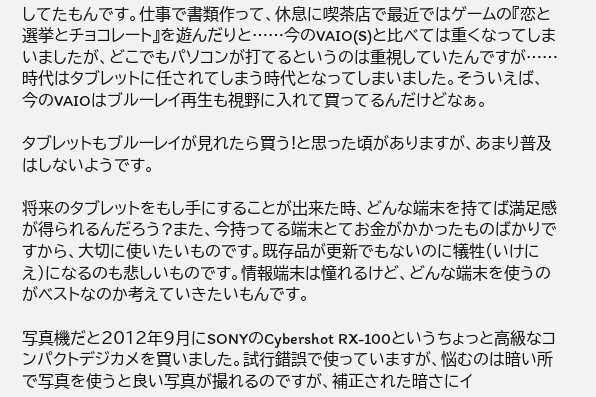してたもんです。仕事で書類作って、休息に喫茶店で最近ではゲームの『恋と選挙とチョコレート』を遊んだりと……今のVAIO(S)と比べては重くなってしまいましたが、どこでもパソコンが打てるというのは重視していたんですが……時代はタブレットに任されてしまう時代となってしまいました。そういえば、今のVAIOはブルーレイ再生も視野に入れて買ってるんだけどなぁ。

タブレットもブルーレイが見れたら買う!と思った頃がありますが、あまり普及はしないようです。

将来のタブレットをもし手にすることが出来た時、どんな端末を持てば満足感が得られるんだろう?また、今持ってる端末とてお金がかかったものばかりですから、大切に使いたいものです。既存品が更新でもないのに犠牲(いけにえ)になるのも悲しいものです。情報端末は憧れるけど、どんな端末を使うのがベストなのか考えていきたいもんです。

写真機だと2012年9月にSONYのCybershot RX-100というちょっと高級なコンパクトデジカメを買いました。試行錯誤で使っていますが、悩むのは暗い所で写真を使うと良い写真が撮れるのですが、補正された暗さにイ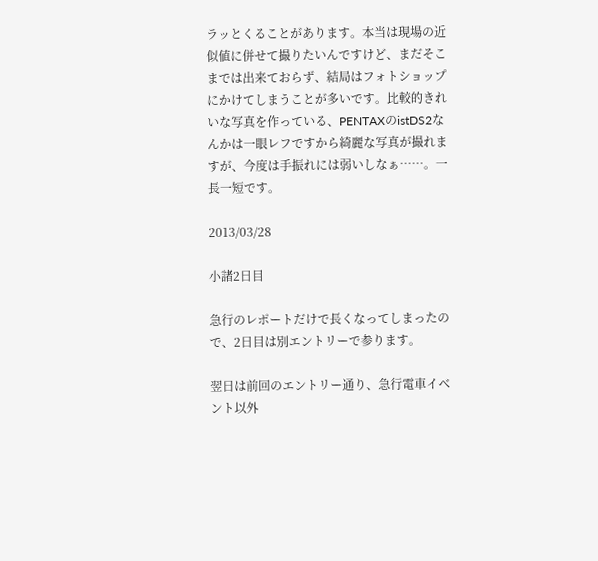ラッとくることがあります。本当は現場の近似値に併せて撮りたいんですけど、まだそこまでは出来ておらず、結局はフォトショップにかけてしまうことが多いです。比較的きれいな写真を作っている、PENTAXのistDS2なんかは一眼レフですから綺麗な写真が撮れますが、今度は手振れには弱いしなぁ……。一長一短です。

2013/03/28

小諸2日目

急行のレポートだけで長くなってしまったので、2日目は別エントリーで参ります。

翌日は前回のエントリー通り、急行電車イベント以外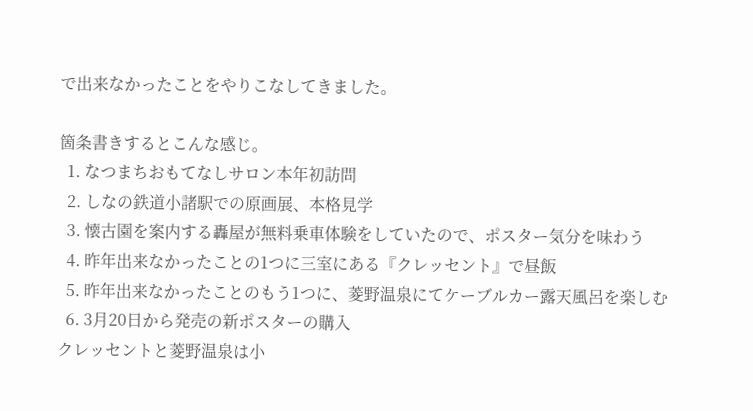で出来なかったことをやりこなしてきました。

箇条書きするとこんな感じ。
  1. なつまちおもてなしサロン本年初訪問
  2. しなの鉄道小諸駅での原画展、本格見学
  3. 懐古園を案内する轟屋が無料乗車体験をしていたので、ポスター気分を味わう
  4. 昨年出来なかったことの1つに三室にある『クレッセント』で昼飯
  5. 昨年出来なかったことのもう1つに、菱野温泉にてケーブルカー露天風呂を楽しむ
  6. 3月20日から発売の新ポスターの購入
クレッセントと菱野温泉は小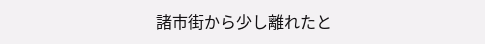諸市街から少し離れたと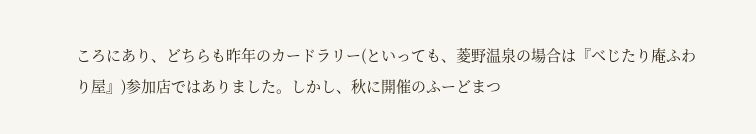ころにあり、どちらも昨年のカードラリー(といっても、菱野温泉の場合は『べじたり庵ふわり屋』)参加店ではありました。しかし、秋に開催のふーどまつ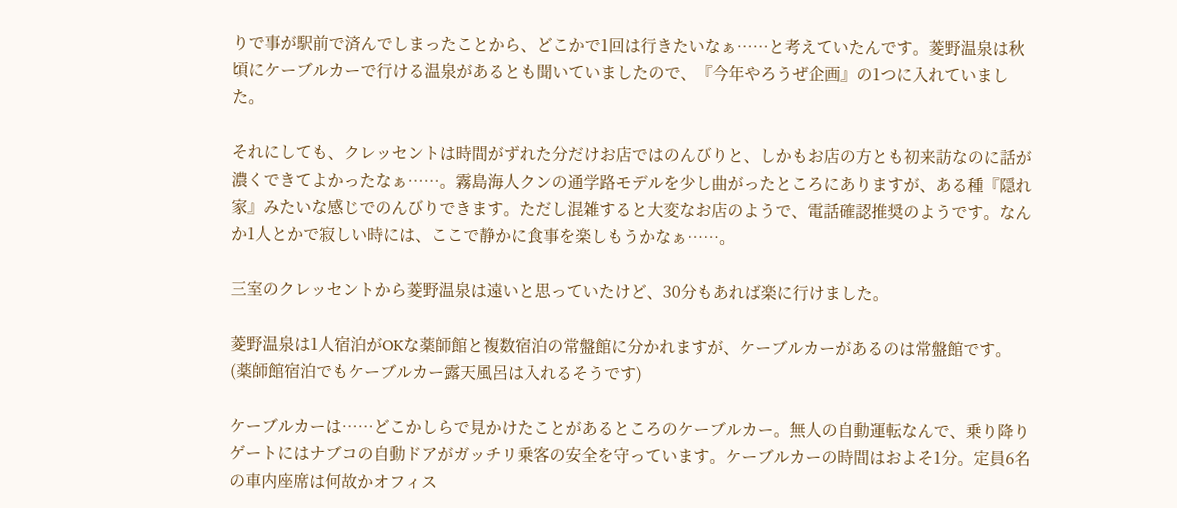りで事が駅前で済んでしまったことから、どこかで1回は行きたいなぁ……と考えていたんです。菱野温泉は秋頃にケーブルカーで行ける温泉があるとも聞いていましたので、『今年やろうぜ企画』の1つに入れていました。

それにしても、クレッセントは時間がずれた分だけお店ではのんびりと、しかもお店の方とも初来訪なのに話が濃くできてよかったなぁ……。霧島海人クンの通学路モデルを少し曲がったところにありますが、ある種『隠れ家』みたいな感じでのんびりできます。ただし混雑すると大変なお店のようで、電話確認推奨のようです。なんか1人とかで寂しい時には、ここで静かに食事を楽しもうかなぁ……。

三室のクレッセントから菱野温泉は遠いと思っていたけど、30分もあれば楽に行けました。

菱野温泉は1人宿泊がOKな薬師館と複数宿泊の常盤館に分かれますが、ケーブルカーがあるのは常盤館です。
(薬師館宿泊でもケーブルカー露天風呂は入れるそうです)

ケーブルカーは……どこかしらで見かけたことがあるところのケーブルカー。無人の自動運転なんで、乗り降りゲートにはナブコの自動ドアがガッチリ乗客の安全を守っています。ケーブルカーの時間はおよそ1分。定員6名の車内座席は何故かオフィス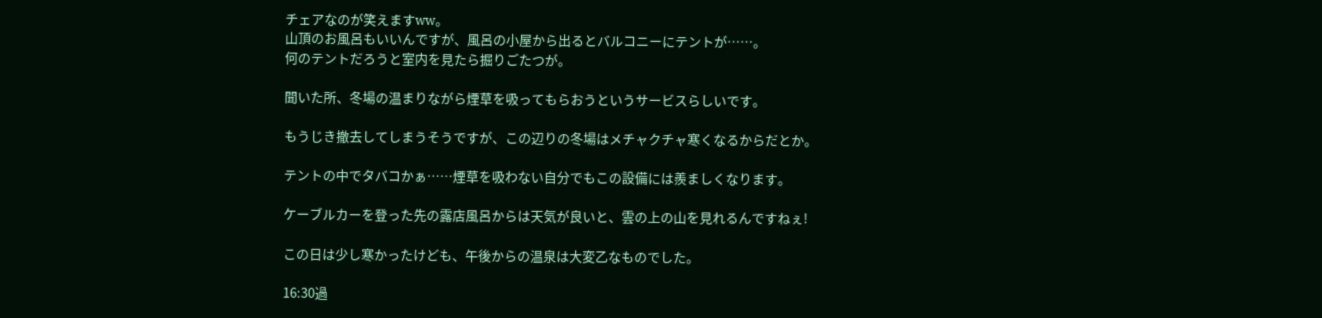チェアなのが笑えますww。
山頂のお風呂もいいんですが、風呂の小屋から出るとバルコニーにテントが……。
何のテントだろうと室内を見たら掘りごたつが。

聞いた所、冬場の温まりながら煙草を吸ってもらおうというサービスらしいです。

もうじき撤去してしまうそうですが、この辺りの冬場はメチャクチャ寒くなるからだとか。

テントの中でタバコかぁ……煙草を吸わない自分でもこの設備には羨ましくなります。

ケーブルカーを登った先の露店風呂からは天気が良いと、雲の上の山を見れるんですねぇ!

この日は少し寒かったけども、午後からの温泉は大変乙なものでした。

16:30過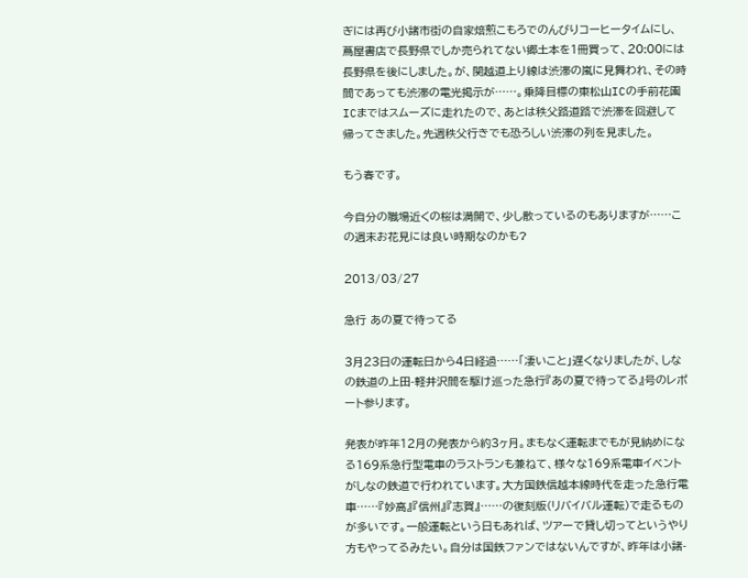ぎには再び小諸市街の自家焙煎こもろでのんびりコーヒータイムにし、蔦屋書店で長野県でしか売られてない郷土本を1冊買って、20:00には長野県を後にしました。が、関越道上り線は渋滞の嵐に見舞われ、その時間であっても渋滞の電光掲示が……。乗降目標の東松山ICの手前花園ICまではスムーズに走れたので、あとは秩父路道路で渋滞を回避して帰ってきました。先週秩父行きでも恐ろしい渋滞の列を見ました。

もう春です。

今自分の職場近くの桜は満開で、少し散っているのもありますが……この週末お花見には良い時期なのかも?

2013/03/27

急行 あの夏で待ってる

3月23日の運転日から4日経過……「凄いこと」遅くなりましたが、しなの鉄道の上田-軽井沢間を駆け巡った急行『あの夏で待ってる』号のレポート参ります。

発表が昨年12月の発表から約3ヶ月。まもなく運転までもが見納めになる169系急行型電車のラストランも兼ねて、様々な169系電車イベントがしなの鉄道で行われています。大方国鉄信越本線時代を走った急行電車……『妙高』『信州』『志賀』……の復刻版(リバイバル運転)で走るものが多いです。一般運転という日もあれば、ツアーで貸し切ってというやり方もやってるみたい。自分は国鉄ファンではないんですが、昨年は小諸-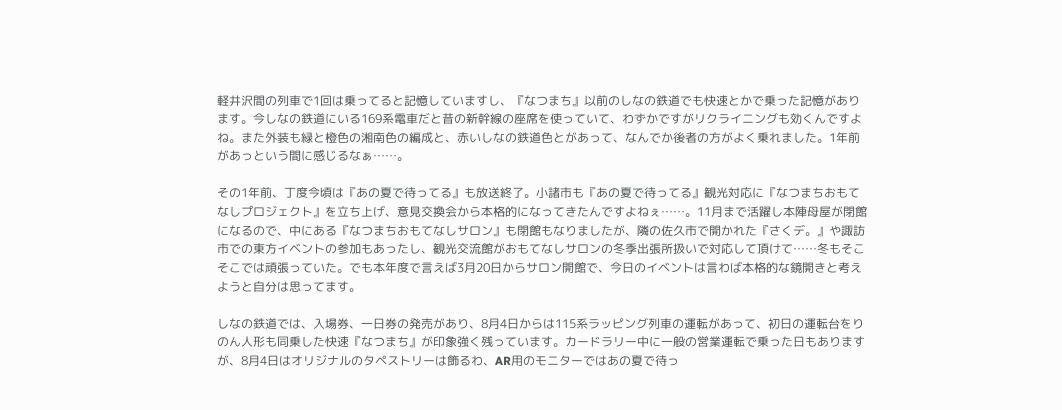軽井沢間の列車で1回は乗ってると記憶していますし、『なつまち』以前のしなの鉄道でも快速とかで乗った記憶があります。今しなの鉄道にいる169系電車だと昔の新幹線の座席を使っていて、わずかですがリクライニングも効くんですよね。また外装も緑と橙色の湘南色の編成と、赤いしなの鉄道色とがあって、なんでか後者の方がよく乗れました。1年前があっという間に感じるなぁ……。

その1年前、丁度今頃は『あの夏で待ってる』も放送終了。小諸市も『あの夏で待ってる』観光対応に『なつまちおもてなしプロジェクト』を立ち上げ、意見交換会から本格的になってきたんですよねぇ……。11月まで活躍し本陣母屋が閉館になるので、中にある『なつまちおもてなしサロン』も閉館もなりましたが、隣の佐久市で開かれた『さくデ。』や諏訪市での東方イベントの参加もあったし、観光交流館がおもてなしサロンの冬季出張所扱いで対応して頂けて……冬もそこそこでは頑張っていた。でも本年度で言えば3月20日からサロン開館で、今日のイベントは言わば本格的な鏡開きと考えようと自分は思ってます。

しなの鉄道では、入場券、一日券の発売があり、8月4日からは115系ラッピング列車の運転があって、初日の運転台をりのん人形も同乗した快速『なつまち』が印象強く残っています。カードラリー中に一般の営業運転で乗った日もありますが、8月4日はオリジナルのタペストリーは飾るわ、AR用のモニターではあの夏で待っ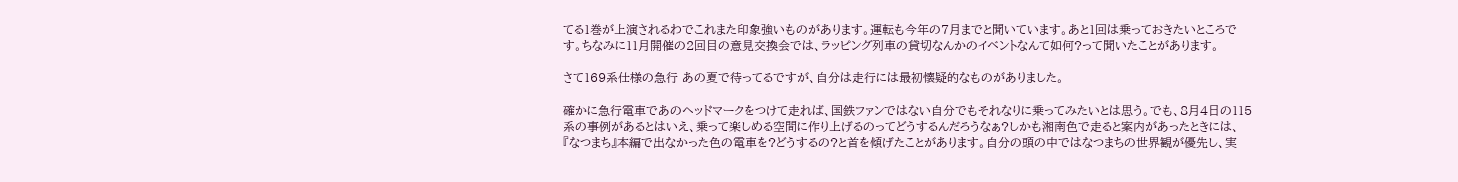てる1巻が上演されるわでこれまた印象強いものがあります。運転も今年の7月までと聞いています。あと1回は乗っておきたいところです。ちなみに11月開催の2回目の意見交換会では、ラッピング列車の貸切なんかのイベントなんて如何?って聞いたことがあります。

さて169系仕様の急行 あの夏で待ってるですが、自分は走行には最初懐疑的なものがありました。

確かに急行電車であのヘッドマークをつけて走れば、国鉄ファンではない自分でもそれなりに乗ってみたいとは思う。でも、8月4日の115系の事例があるとはいえ、乗って楽しめる空間に作り上げるのってどうするんだろうなぁ?しかも湘南色で走ると案内があったときには、『なつまち』本編で出なかった色の電車を?どうするの?と首を傾げたことがあります。自分の頭の中ではなつまちの世界観が優先し、実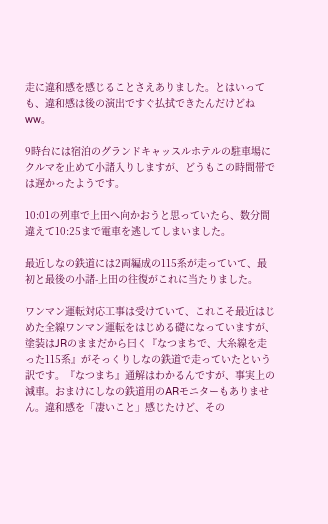走に違和感を感じることさえありました。とはいっても、違和感は後の演出ですぐ払拭できたんだけどねww。

9時台には宿泊のグランドキャッスルホテルの駐車場にクルマを止めて小諸入りしますが、どうもこの時間帯では遅かったようです。

10:01の列車で上田へ向かおうと思っていたら、数分間違えて10:25まで電車を逃してしまいました。

最近しなの鉄道には2両編成の115系が走っていて、最初と最後の小諸-上田の往復がこれに当たりました。

ワンマン運転対応工事は受けていて、これこそ最近はじめた全線ワンマン運転をはじめる礎になっていますが、塗装はJRのままだから曰く『なつまちで、大糸線を走った115系』がそっくりしなの鉄道で走っていたという訳です。『なつまち』通解はわかるんですが、事実上の減車。おまけにしなの鉄道用のARモニターもありません。違和感を「凄いこと」感じたけど、その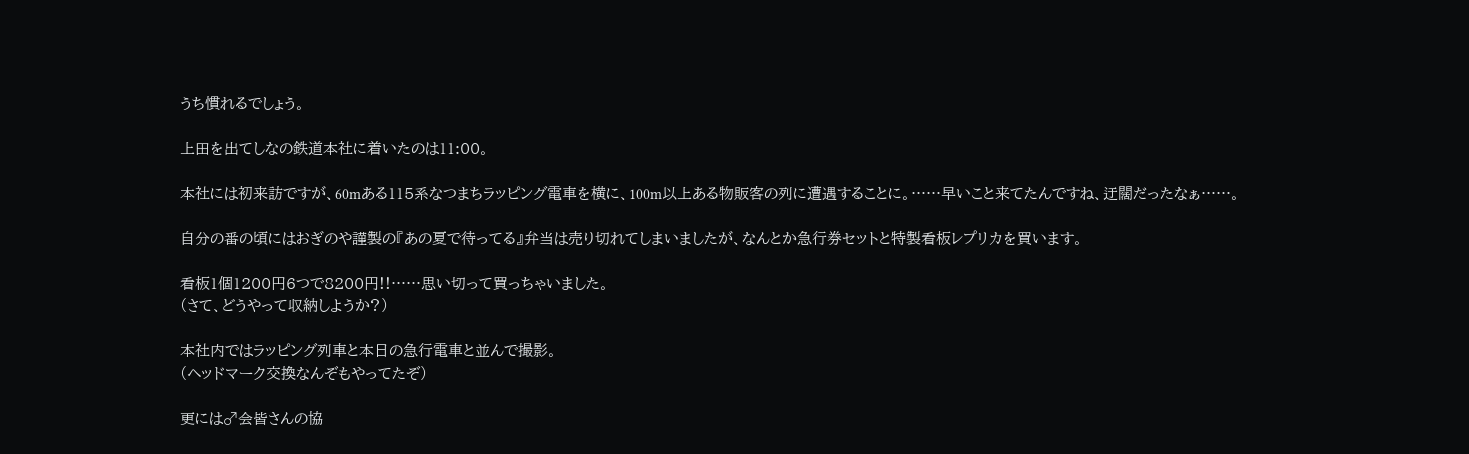うち慣れるでしょう。

上田を出てしなの鉄道本社に着いたのは11:00。

本社には初来訪ですが、60mある115系なつまちラッピング電車を横に、100m以上ある物販客の列に遭遇することに。……早いこと来てたんですね、迂闊だったなぁ……。

自分の番の頃にはおぎのや謹製の『あの夏で待ってる』弁当は売り切れてしまいましたが、なんとか急行券セットと特製看板レプリカを買います。

看板1個1200円6つで8200円!!……思い切って買っちゃいました。
(さて、どうやって収納しようか?)

本社内ではラッピング列車と本日の急行電車と並んで撮影。
(ヘッドマーク交換なんぞもやってたぞ)

更には♂会皆さんの協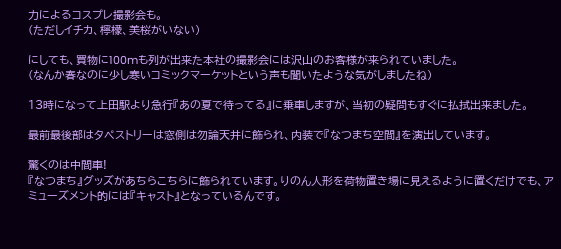力によるコスプレ撮影会も。
(ただしイチカ、檸檬、美桜がいない)

にしても、買物に100mも列が出来た本社の撮影会には沢山のお客様が来られていました。
(なんか春なのに少し寒いコミックマーケットという声も聞いたような気がしましたね)

13時になって上田駅より急行『あの夏で待ってる』に乗車しますが、当初の疑問もすぐに払拭出来ました。

最前最後部はタペストリーは窓側は勿論天井に飾られ、内装で『なつまち空間』を演出しています。

驚くのは中間車!
『なつまち』グッズがあちらこちらに飾られています。りのん人形を荷物置き場に見えるように置くだけでも、アミューズメント的には『キャスト』となっているんです。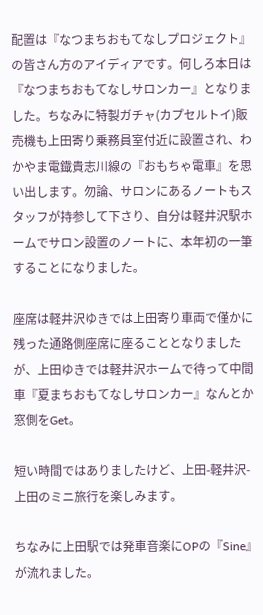配置は『なつまちおもてなしプロジェクト』の皆さん方のアイディアです。何しろ本日は『なつまちおもてなしサロンカー』となりました。ちなみに特製ガチャ(カプセルトイ)販売機も上田寄り乗務員室付近に設置され、わかやま電鐡貴志川線の『おもちゃ電車』を思い出します。勿論、サロンにあるノートもスタッフが持参して下さり、自分は軽井沢駅ホームでサロン設置のノートに、本年初の一筆することになりました。

座席は軽井沢ゆきでは上田寄り車両で僅かに残った通路側座席に座ることとなりましたが、上田ゆきでは軽井沢ホームで待って中間車『夏まちおもてなしサロンカー』なんとか窓側をGet。

短い時間ではありましたけど、上田-軽井沢-上田のミニ旅行を楽しみます。

ちなみに上田駅では発車音楽にOPの『Sine』が流れました。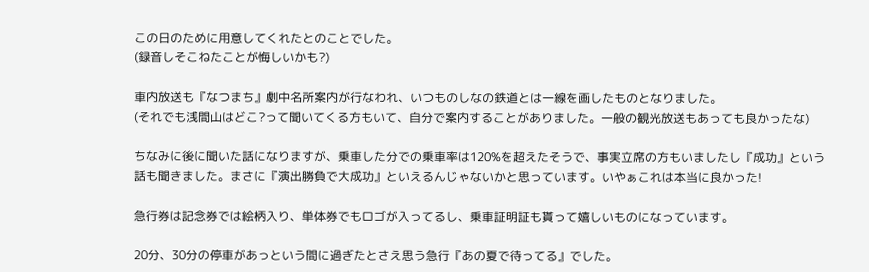この日のために用意してくれたとのことでした。
(録音しそこねたことが悔しいかも?)

車内放送も『なつまち』劇中名所案内が行なわれ、いつものしなの鉄道とは一線を画したものとなりました。
(それでも浅間山はどこ?って聞いてくる方もいて、自分で案内することがありました。一般の観光放送もあっても良かったな)

ちなみに後に聞いた話になりますが、乗車した分での乗車率は120%を超えたそうで、事実立席の方もいましたし『成功』という話も聞きました。まさに『演出勝負で大成功』といえるんじゃないかと思っています。いやぁこれは本当に良かった!

急行券は記念券では絵柄入り、単体券でもロゴが入ってるし、乗車証明証も貰って嬉しいものになっています。

20分、30分の停車があっという間に過ぎたとさえ思う急行『あの夏で待ってる』でした。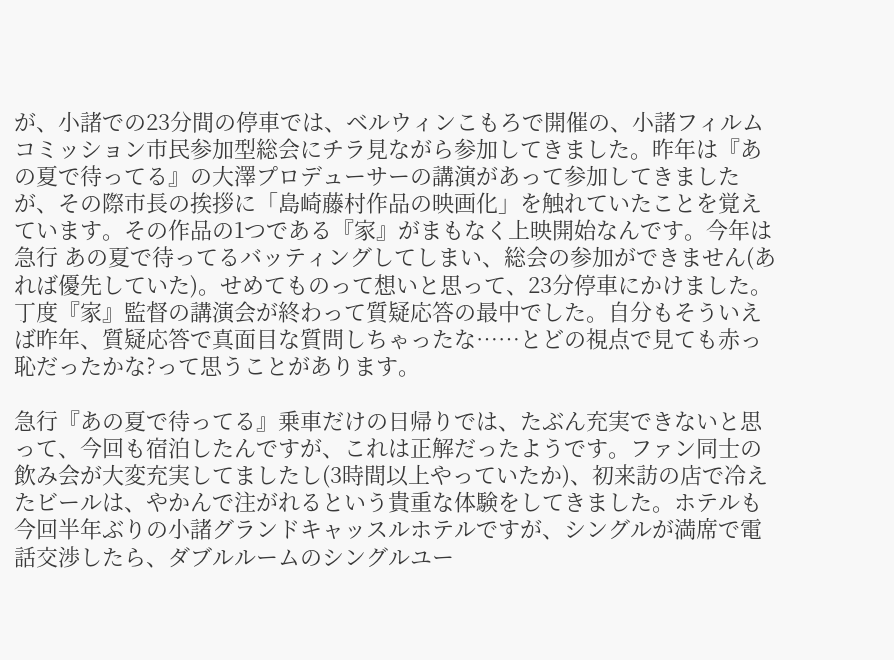が、小諸での23分間の停車では、ベルウィンこもろで開催の、小諸フィルムコミッション市民参加型総会にチラ見ながら参加してきました。昨年は『あの夏で待ってる』の大澤プロデューサーの講演があって参加してきましたが、その際市長の挨拶に「島崎藤村作品の映画化」を触れていたことを覚えています。その作品の1つである『家』がまもなく上映開始なんです。今年は急行 あの夏で待ってるバッティングしてしまい、総会の参加ができません(あれば優先していた)。せめてものって想いと思って、23分停車にかけました。丁度『家』監督の講演会が終わって質疑応答の最中でした。自分もそういえば昨年、質疑応答で真面目な質問しちゃったな……とどの視点で見ても赤っ恥だったかな?って思うことがあります。

急行『あの夏で待ってる』乗車だけの日帰りでは、たぶん充実できないと思って、今回も宿泊したんですが、これは正解だったようです。ファン同士の飲み会が大変充実してましたし(3時間以上やっていたか)、初来訪の店で冷えたビールは、やかんで注がれるという貴重な体験をしてきました。ホテルも今回半年ぶりの小諸グランドキャッスルホテルですが、シングルが満席で電話交渉したら、ダブルルームのシングルユー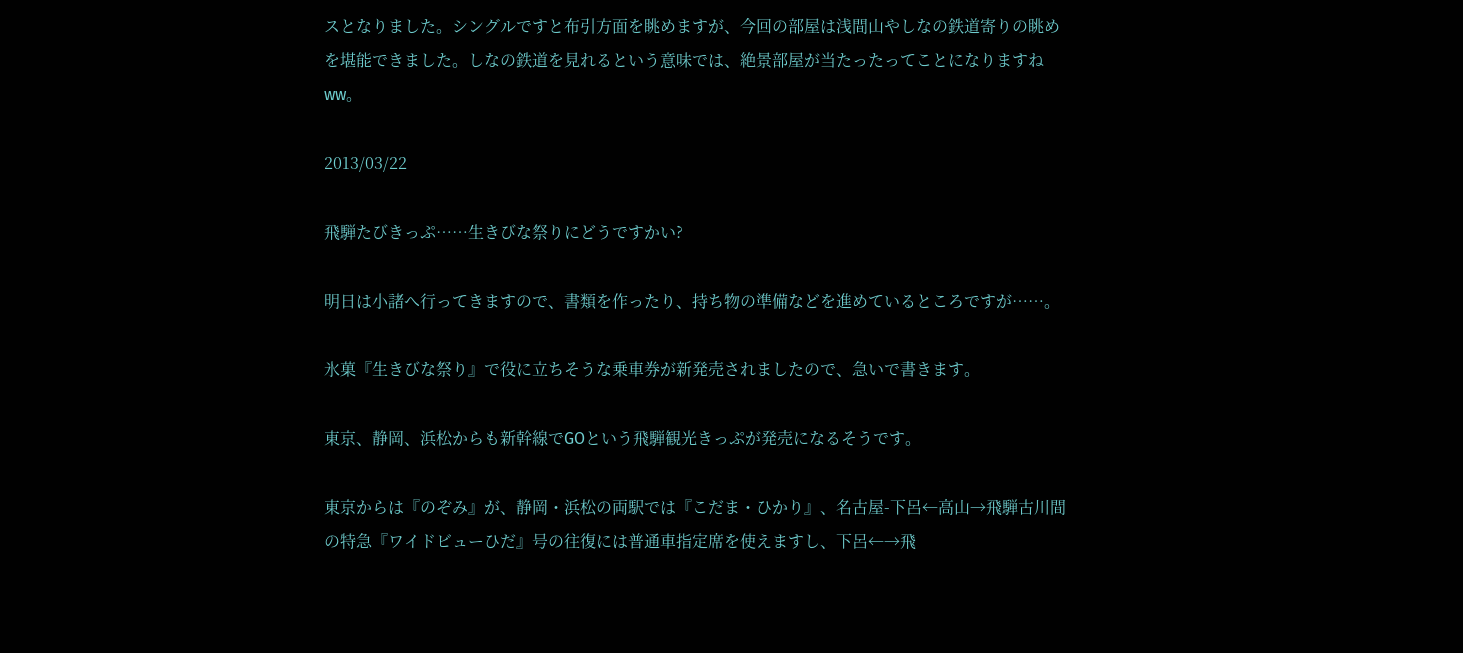スとなりました。シングルですと布引方面を眺めますが、今回の部屋は浅間山やしなの鉄道寄りの眺めを堪能できました。しなの鉄道を見れるという意味では、絶景部屋が当たったってことになりますねww。

2013/03/22

飛騨たびきっぷ……生きびな祭りにどうですかい?

明日は小諸へ行ってきますので、書類を作ったり、持ち物の準備などを進めているところですが……。

氷菓『生きびな祭り』で役に立ちそうな乗車券が新発売されましたので、急いで書きます。

東京、静岡、浜松からも新幹線でGOという飛騨観光きっぷが発売になるそうです。

東京からは『のぞみ』が、静岡・浜松の両駅では『こだま・ひかり』、名古屋-下呂←高山→飛騨古川間の特急『ワイドビューひだ』号の往復には普通車指定席を使えますし、下呂←→飛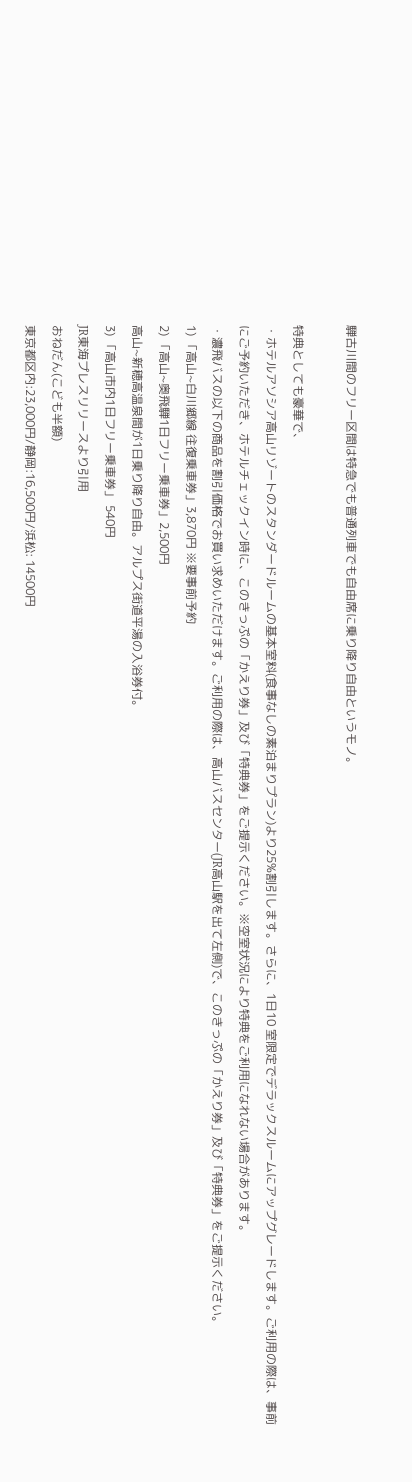騨古川間のフリー区間は特急でも普通列車でも自由席に乗り降り自由というモノ。

特典としても豪華で、
・ホテルアソシア高山リゾートのスタンダードルームの基本室料(食事なしの素泊まりプラン)より25%割引します。さらに、1日10 室限定でデラックスルームにアップグレードします。ご利用の際は、事前にご予約いただき、ホテルチェックイン時に、このきっぷの「かえり券」及び「特典券」をご提示ください。※空室状況により特典をご利用になれない場合があります。
・濃飛バスの以下の商品を割引価格でお買い求めいただけます。ご利用の際は、高山バスセンター(JR高山駅を出て左側)で、このきっぷの「かえり券」及び「特典券」をご提示ください。
1) 「高山~白川郷線 往復乗車券」3,870円 ※要事前予約
2) 「高山~奥飛騨1日フリー乗車券」2,500円
高山~新穂高温泉間が1日乗り降り自由。アルプス街道平湯の入浴券付。
3) 「高山市内1日フリー乗車券」 540円
JR東海プレスリリースより引用
おねだん(こども半額)
東京都区内:23,000円/静岡:16,500円/浜松: 14500円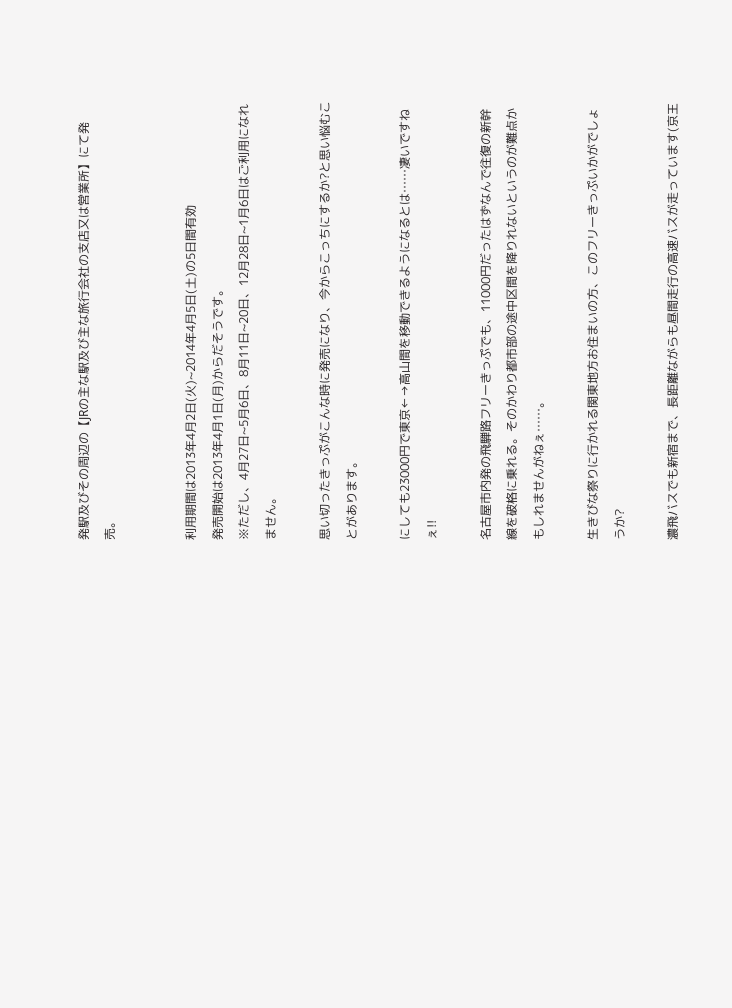発駅及びその周辺の【JRの主な駅及び主な旅行会社の支店又は営業所】にて発売。


利用期間は2013年4月2日(火)~2014年4月5日(土)の5日間有効
発売開始は2013年4月1日(月)からだそうです。
※ただし、4月27日~5月6日、8月11日~20日、12月28日~1月6日はご利用になれません。

思い切ったきっぷがこんな時に発売になり、今からこっちにするか?と思い悩むことがあります。

にしても23000円で東京←→高山間を移動できるようになるとは……凄いですねぇ!!

名古屋市内発の飛騨路フリーきっぷでも、11000円だったはずなんで往復の新幹線を破格に乗れる。そのかわり都市部の途中区間を降りれないというのが難点かもしれませんがねぇ……。

生きびな祭りに行かれる関東地方お住まいの方、このフリーきっぷいかがでしょうか?

濃飛バスでも新宿まで、長距離ながらも昼間走行の高速バスが走っています(京王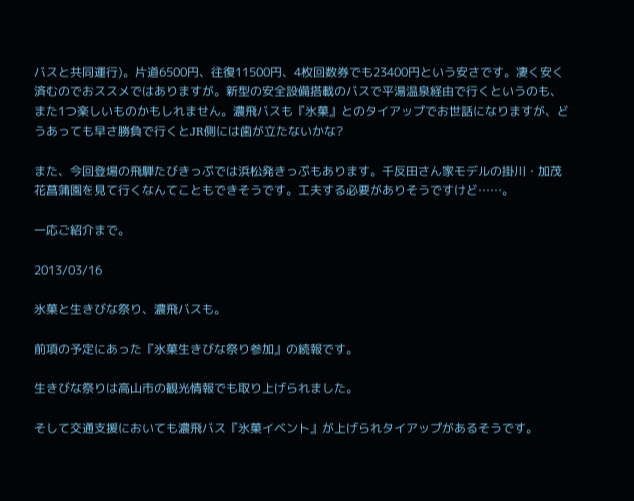バスと共同運行)。片道6500円、往復11500円、4枚回数券でも23400円という安さです。凄く安く済むのでおススメではありますが。新型の安全設備搭載のバスで平湯温泉経由で行くというのも、また1つ楽しいものかもしれません。濃飛バスも『氷菓』とのタイアップでお世話になりますが、どうあっても早さ勝負で行くとJR側には歯が立たないかな?

また、今回登場の飛騨たびきっぷでは浜松発きっぷもあります。千反田さん家モデルの掛川・加茂花菖蒲園を見て行くなんてこともできそうです。工夫する必要がありそうですけど……。

一応ご紹介まで。

2013/03/16

氷菓と生きびな祭り、濃飛バスも。

前項の予定にあった『氷菓生きびな祭り参加』の続報です。

生きびな祭りは高山市の観光情報でも取り上げられました。

そして交通支援においても濃飛バス『氷菓イベント』が上げられタイアップがあるそうです。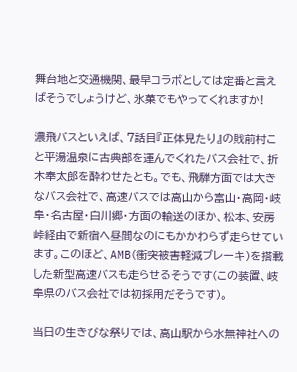舞台地と交通機関、最早コラボとしては定番と言えばそうでしょうけど、氷菓でもやってくれますか!

濃飛バスといえば、7話目『正体見たり』の戝前村こと平湯温泉に古典部を運んでくれたバス会社で、折木奉太郎を酔わせたとも。でも、飛騨方面では大きなバス会社で、高速バスでは高山から富山・高岡・岐阜・名古屋・白川郷・方面の輸送のほか、松本、安房峠経由で新宿へ昼間なのにもかかわらず走らせています。このほど、AMB(衝突被害軽減ブレーキ)を搭載した新型高速バスも走らせるそうです(この装置、岐阜県のバス会社では初採用だそうです)。

当日の生きびな祭りでは、高山駅から水無神社への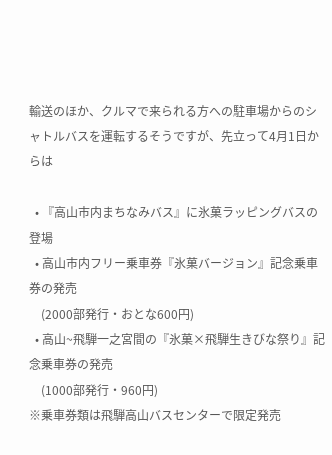輸送のほか、クルマで来られる方への駐車場からのシャトルバスを運転するそうですが、先立って4月1日からは

  • 『高山市内まちなみバス』に氷菓ラッピングバスの登場
  • 高山市内フリー乗車券『氷菓バージョン』記念乗車券の発売
    (2000部発行・おとな600円)
  • 高山~飛騨一之宮間の『氷菓×飛騨生きびな祭り』記念乗車券の発売
    (1000部発行・960円)
※乗車券類は飛騨高山バスセンターで限定発売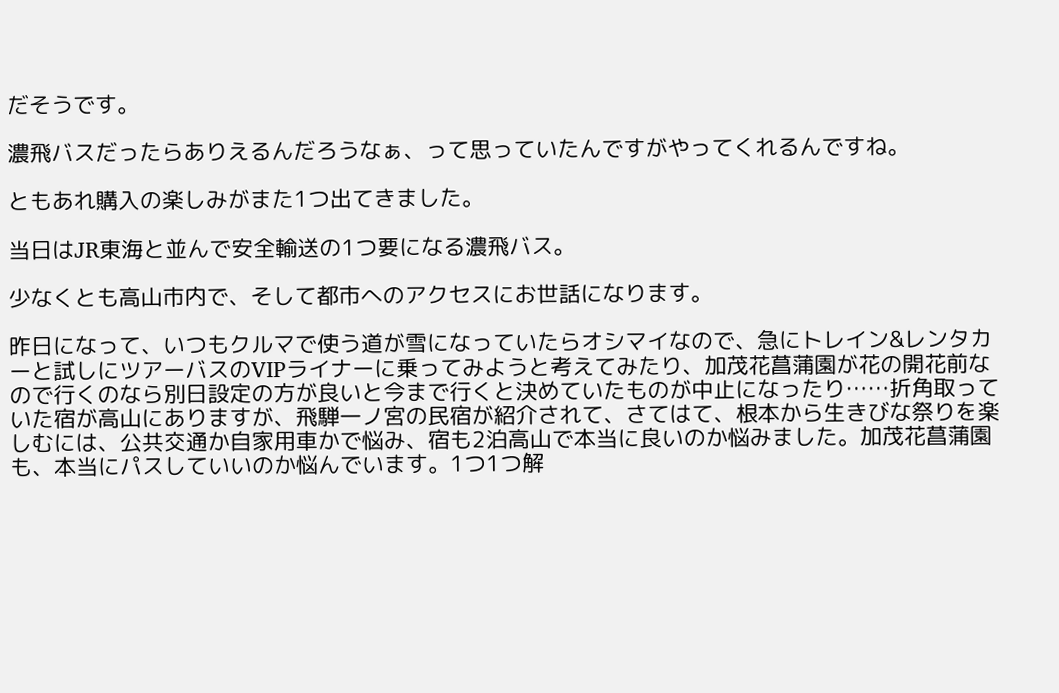だそうです。

濃飛バスだったらありえるんだろうなぁ、って思っていたんですがやってくれるんですね。

ともあれ購入の楽しみがまた1つ出てきました。

当日はJR東海と並んで安全輸送の1つ要になる濃飛バス。

少なくとも高山市内で、そして都市へのアクセスにお世話になります。

昨日になって、いつもクルマで使う道が雪になっていたらオシマイなので、急にトレイン&レンタカーと試しにツアーバスのVIPライナーに乗ってみようと考えてみたり、加茂花菖蒲園が花の開花前なので行くのなら別日設定の方が良いと今まで行くと決めていたものが中止になったり……折角取っていた宿が高山にありますが、飛騨一ノ宮の民宿が紹介されて、さてはて、根本から生きびな祭りを楽しむには、公共交通か自家用車かで悩み、宿も2泊高山で本当に良いのか悩みました。加茂花菖蒲園も、本当にパスしていいのか悩んでいます。1つ1つ解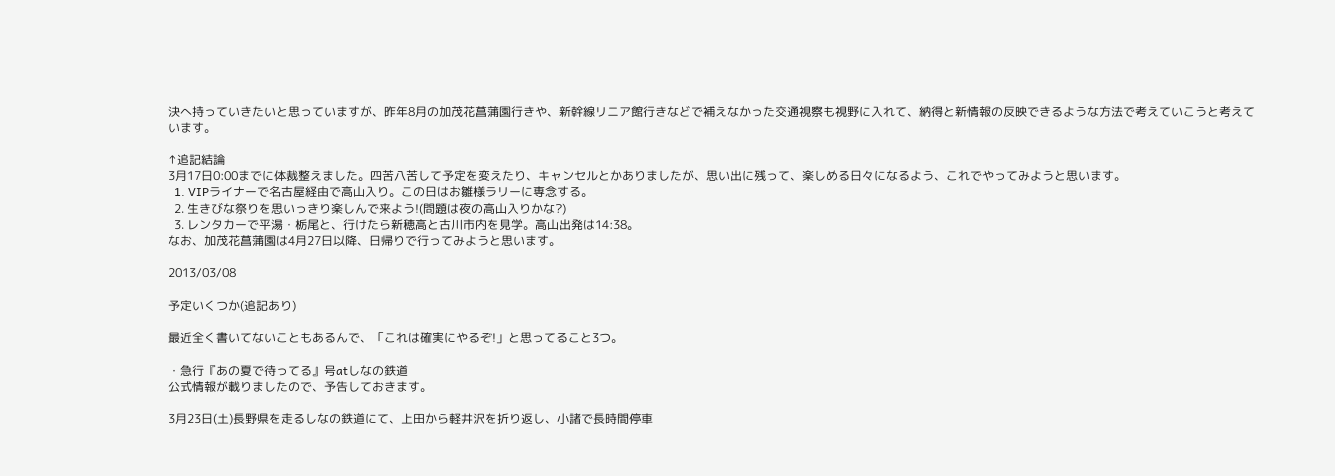決へ持っていきたいと思っていますが、昨年8月の加茂花菖蒲園行きや、新幹線リニア館行きなどで補えなかった交通視察も視野に入れて、納得と新情報の反映できるような方法で考えていこうと考えています。

↑追記結論
3月17日0:00までに体裁整えました。四苦八苦して予定を変えたり、キャンセルとかありましたが、思い出に残って、楽しめる日々になるよう、これでやってみようと思います。
  1. VIPライナーで名古屋経由で高山入り。この日はお雛様ラリーに専念する。
  2. 生きびな祭りを思いっきり楽しんで来よう!(問題は夜の高山入りかな?)
  3. レンタカーで平湯・栃尾と、行けたら新穂高と古川市内を見学。高山出発は14:38。
なお、加茂花菖蒲園は4月27日以降、日帰りで行ってみようと思います。

2013/03/08

予定いくつか(追記あり)

最近全く書いてないこともあるんで、「これは確実にやるぞ!」と思ってること3つ。

・急行『あの夏で待ってる』号atしなの鉄道
公式情報が載りましたので、予告しておきます。

3月23日(土)長野県を走るしなの鉄道にて、上田から軽井沢を折り返し、小諸で長時間停車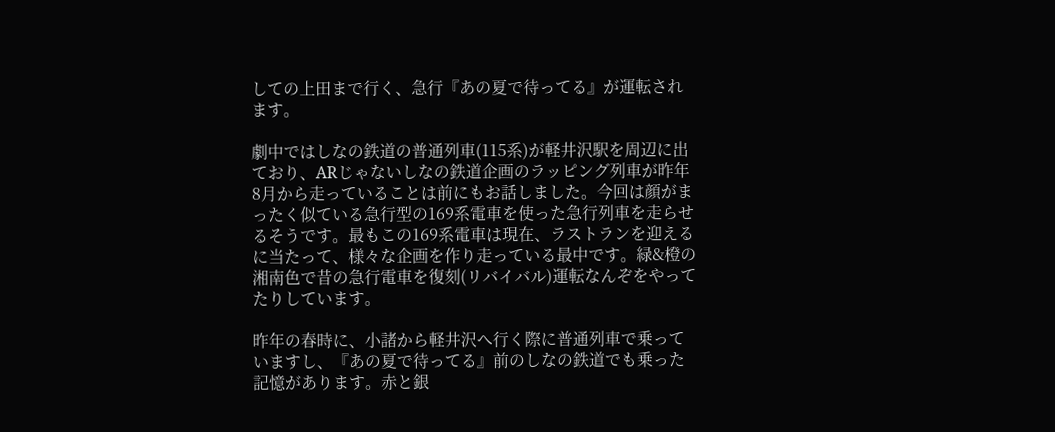しての上田まで行く、急行『あの夏で待ってる』が運転されます。

劇中ではしなの鉄道の普通列車(115系)が軽井沢駅を周辺に出ており、ARじゃないしなの鉄道企画のラッピング列車が昨年8月から走っていることは前にもお話しました。今回は顔がまったく似ている急行型の169系電車を使った急行列車を走らせるそうです。最もこの169系電車は現在、ラストランを迎えるに当たって、様々な企画を作り走っている最中です。緑&橙の湘南色で昔の急行電車を復刻(リバイバル)運転なんぞをやってたりしています。

昨年の春時に、小諸から軽井沢へ行く際に普通列車で乗っていますし、『あの夏で待ってる』前のしなの鉄道でも乗った記憶があります。赤と銀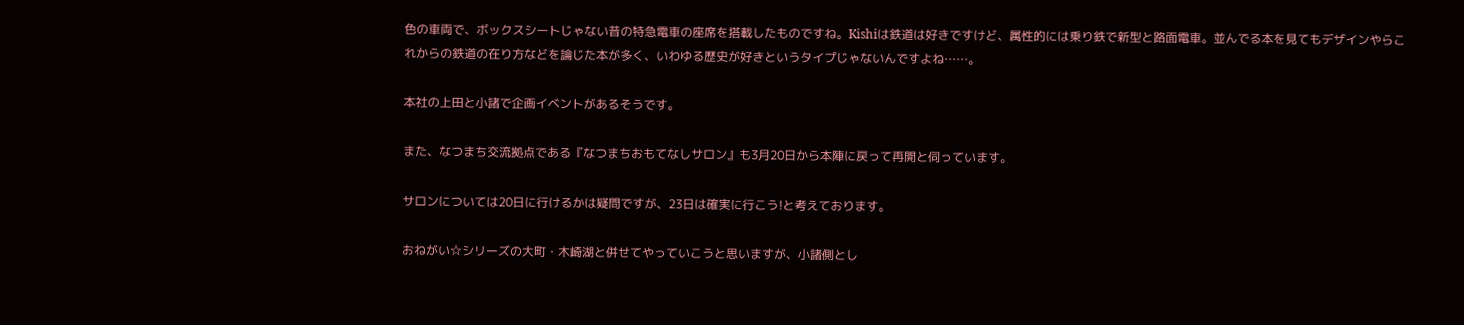色の車両で、ボックスシートじゃない昔の特急電車の座席を搭載したものですね。Kishiは鉄道は好きですけど、属性的には乗り鉄で新型と路面電車。並んでる本を見てもデザインやらこれからの鉄道の在り方などを論じた本が多く、いわゆる歴史が好きというタイプじゃないんですよね……。

本社の上田と小諸で企画イベントがあるそうです。

また、なつまち交流拠点である『なつまちおもてなしサロン』も3月20日から本陣に戻って再開と伺っています。

サロンについては20日に行けるかは疑問ですが、23日は確実に行こう!と考えております。

おねがい☆シリーズの大町・木崎湖と併せてやっていこうと思いますが、小諸側とし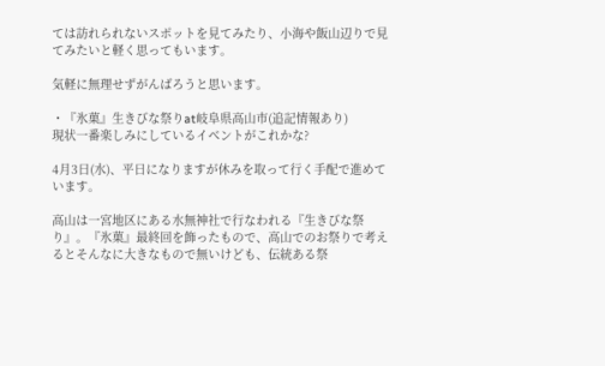ては訪れられないスポットを見てみたり、小海や飯山辺りで見てみたいと軽く思ってもいます。

気軽に無理せずがんばろうと思います。

・『氷菓』生きびな祭りat岐阜県高山市(追記情報あり)
現状一番楽しみにしているイベントがこれかな?

4月3日(水)、平日になりますが休みを取って行く手配で進めています。

高山は一宮地区にある水無神社で行なわれる『生きびな祭り』。『氷菓』最終回を飾ったもので、高山でのお祭りで考えるとそんなに大きなもので無いけども、伝統ある祭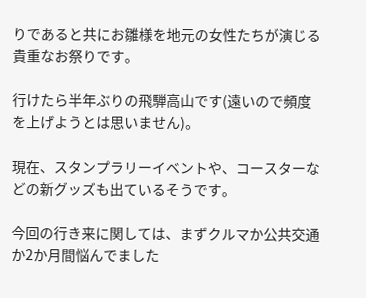りであると共にお雛様を地元の女性たちが演じる貴重なお祭りです。

行けたら半年ぶりの飛騨高山です(遠いので頻度を上げようとは思いません)。

現在、スタンプラリーイベントや、コースターなどの新グッズも出ているそうです。

今回の行き来に関しては、まずクルマか公共交通か2か月間悩んでました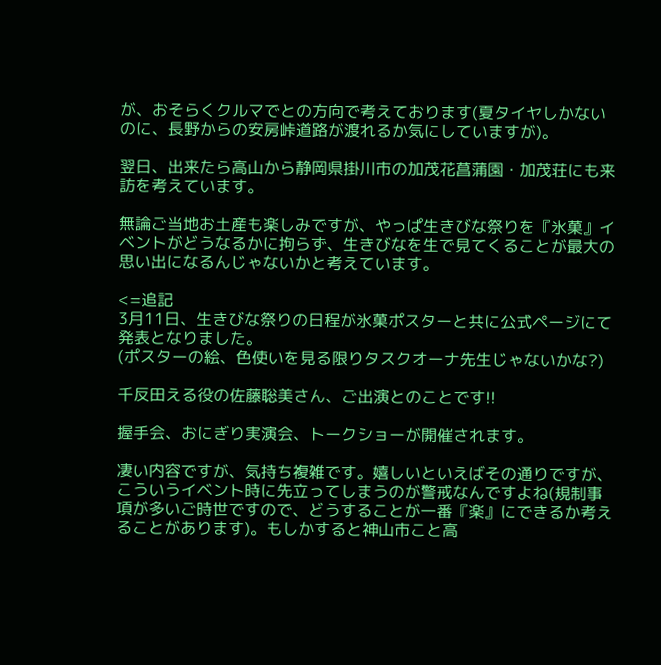が、おそらくクルマでとの方向で考えております(夏タイヤしかないのに、長野からの安房峠道路が渡れるか気にしていますが)。

翌日、出来たら高山から静岡県掛川市の加茂花菖蒲園・加茂荘にも来訪を考えています。

無論ご当地お土産も楽しみですが、やっぱ生きびな祭りを『氷菓』イベントがどうなるかに拘らず、生きびなを生で見てくることが最大の思い出になるんじゃないかと考えています。

<=追記
3月11日、生きびな祭りの日程が氷菓ポスターと共に公式ページにて発表となりました。
(ポスターの絵、色使いを見る限りタスクオーナ先生じゃないかな?)

千反田える役の佐藤聡美さん、ご出演とのことです!!

握手会、おにぎり実演会、トークショーが開催されます。

凄い内容ですが、気持ち複雑です。嬉しいといえばその通りですが、こういうイベント時に先立ってしまうのが警戒なんですよね(規制事項が多いご時世ですので、どうすることが一番『楽』にできるか考えることがあります)。もしかすると神山市こと高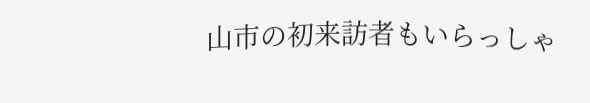山市の初来訪者もいらっしゃ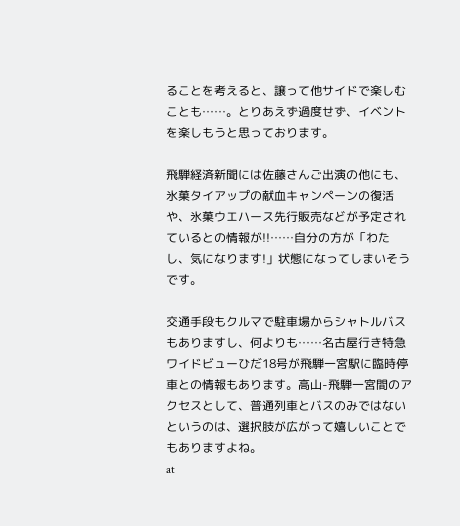ることを考えると、譲って他サイドで楽しむことも……。とりあえず過度せず、イベントを楽しもうと思っております。

飛騨経済新聞には佐藤さんご出演の他にも、氷菓タイアップの献血キャンペーンの復活や、氷菓ウエハース先行販売などが予定されているとの情報が!!……自分の方が「わたし、気になります!」状態になってしまいそうです。

交通手段もクルマで駐車場からシャトルバスもありますし、何よりも……名古屋行き特急ワイドビューひだ18号が飛騨一宮駅に臨時停車との情報もあります。高山-飛騨一宮間のアクセスとして、普通列車とバスのみではないというのは、選択肢が広がって嬉しいことでもありますよね。
at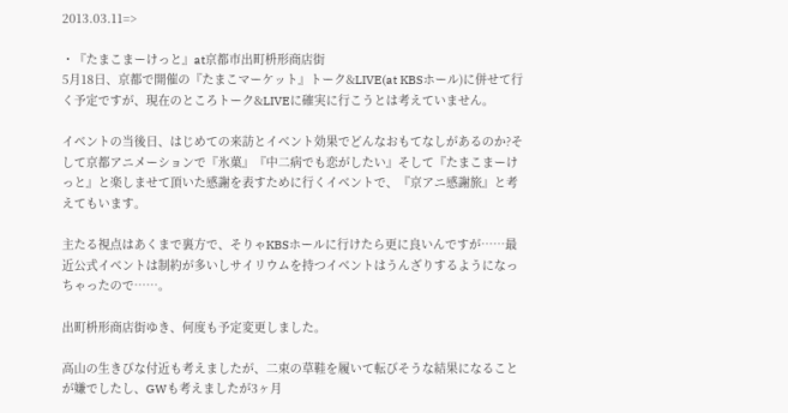2013.03.11=>

・『たまこまーけっと』at京都市出町枡形商店街
5月18日、京都で開催の『たまこマーケット』トーク&LIVE(at KBSホール)に併せて行く予定ですが、現在のところトーク&LIVEに確実に行こうとは考えていません。

イベントの当後日、はじめての来訪とイベント効果でどんなおもてなしがあるのか?そして京都アニメーションで『氷菓』『中二病でも恋がしたい』そして『たまこまーけっと』と楽しませて頂いた感謝を表すために行くイベントで、『京アニ感謝旅』と考えてもいます。

主たる視点はあくまで裏方で、そりゃKBSホールに行けたら更に良いんですが……最近公式イベントは制約が多いしサイリウムを持つイベントはうんざりするようになっちゃったので……。

出町枡形商店街ゆき、何度も予定変更しました。

高山の生きびな付近も考えましたが、二束の草鞋を履いて転びそうな結果になることが嫌でしたし、GWも考えましたが3ヶ月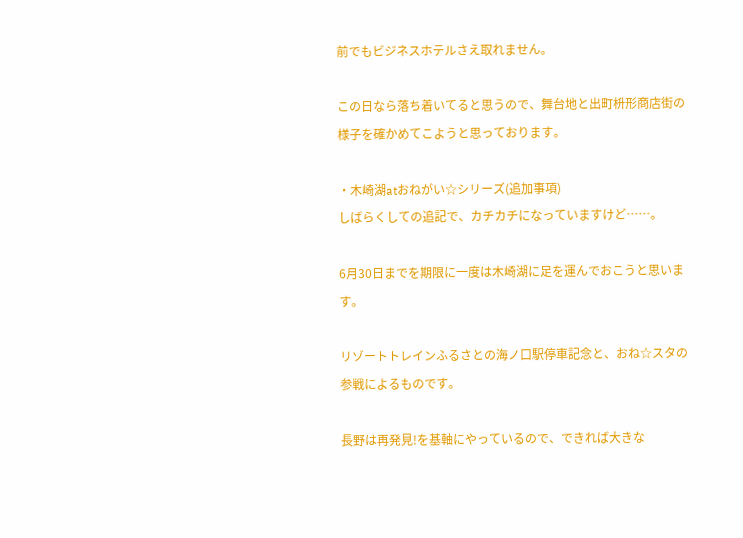前でもビジネスホテルさえ取れません。

この日なら落ち着いてると思うので、舞台地と出町枡形商店街の様子を確かめてこようと思っております。

・木崎湖atおねがい☆シリーズ(追加事項)
しばらくしての追記で、カチカチになっていますけど……。

6月30日までを期限に一度は木崎湖に足を運んでおこうと思います。

リゾートトレインふるさとの海ノ口駅停車記念と、おね☆スタの参戦によるものです。

長野は再発見!を基軸にやっているので、できれば大きな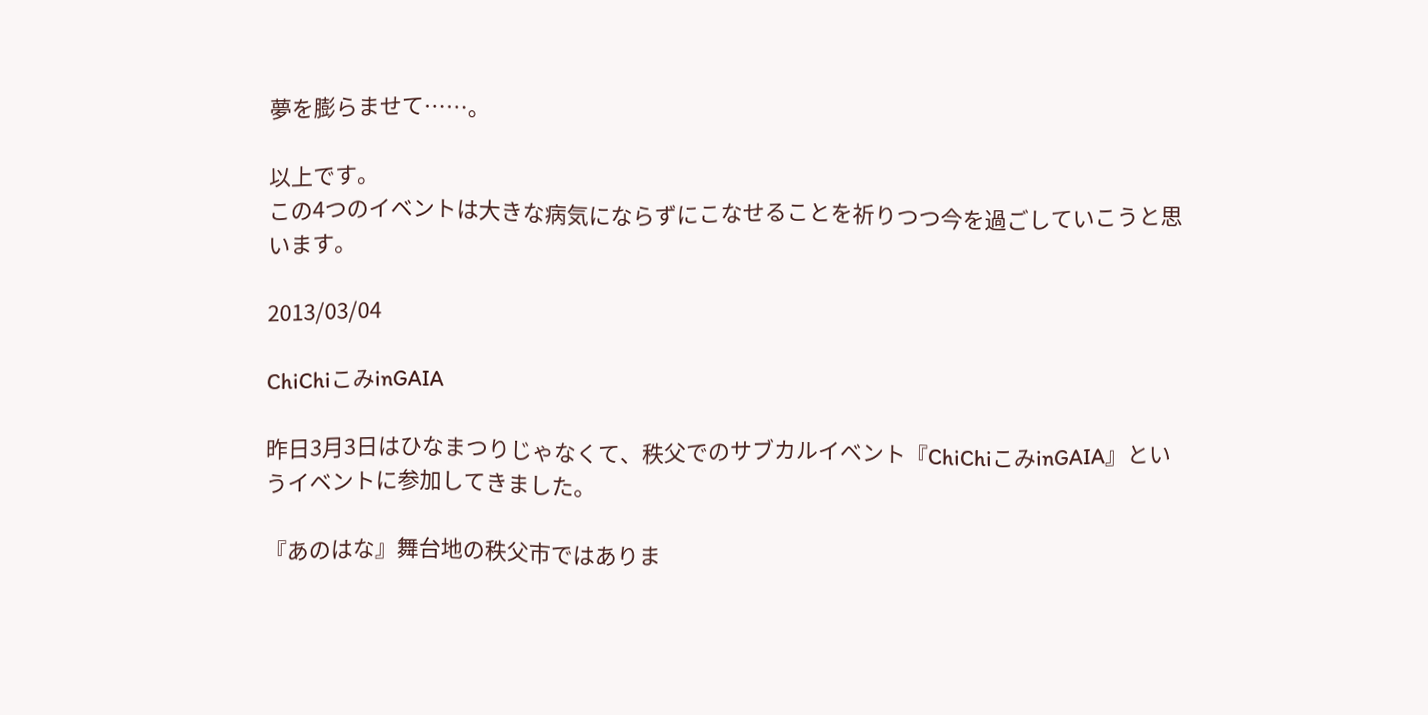夢を膨らませて……。

以上です。
この4つのイベントは大きな病気にならずにこなせることを祈りつつ今を過ごしていこうと思います。

2013/03/04

ChiChiこみinGAIA

昨日3月3日はひなまつりじゃなくて、秩父でのサブカルイベント『ChiChiこみinGAIA』というイベントに参加してきました。

『あのはな』舞台地の秩父市ではありま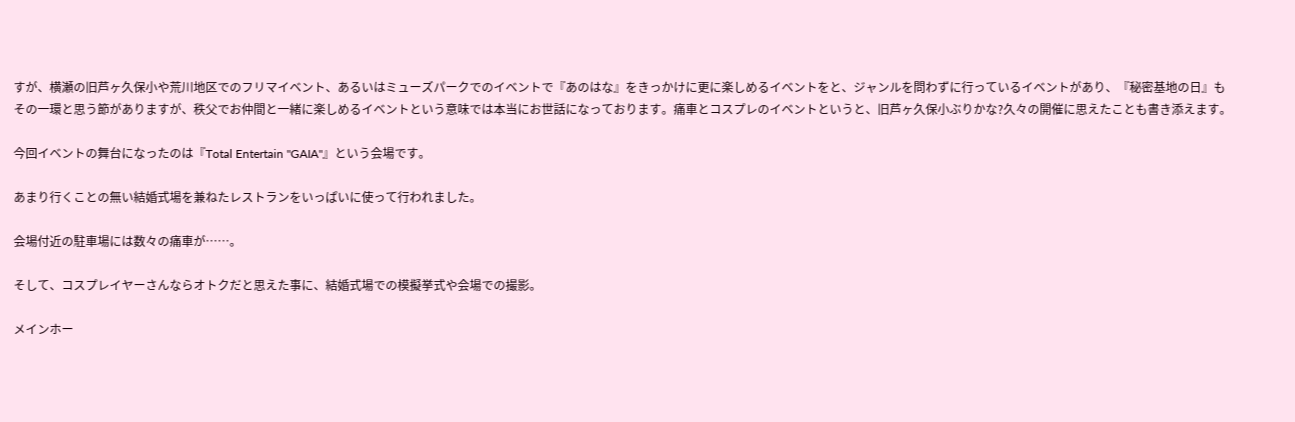すが、横瀬の旧芦ヶ久保小や荒川地区でのフリマイベント、あるいはミューズパークでのイベントで『あのはな』をきっかけに更に楽しめるイベントをと、ジャンルを問わずに行っているイベントがあり、『秘密基地の日』もその一環と思う節がありますが、秩父でお仲間と一緒に楽しめるイベントという意味では本当にお世話になっております。痛車とコスプレのイベントというと、旧芦ヶ久保小ぶりかな?久々の開催に思えたことも書き添えます。

今回イベントの舞台になったのは『Total Entertain "GAIA"』という会場です。

あまり行くことの無い結婚式場を兼ねたレストランをいっぱいに使って行われました。

会場付近の駐車場には数々の痛車が……。

そして、コスプレイヤーさんならオトクだと思えた事に、結婚式場での模擬挙式や会場での撮影。

メインホー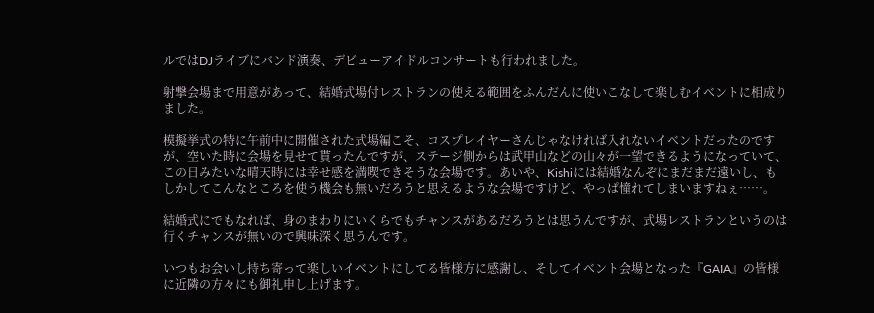ルではDJライブにバンド演奏、デビューアイドルコンサートも行われました。

射撃会場まで用意があって、結婚式場付レストランの使える範囲をふんだんに使いこなして楽しむイベントに相成りました。

模擬挙式の特に午前中に開催された式場編こそ、コスプレイヤーさんじゃなければ入れないイベントだったのですが、空いた時に会場を見せて貰ったんですが、ステージ側からは武甲山などの山々が一望できるようになっていて、この日みたいな晴天時には幸せ感を満喫できそうな会場です。あいや、Kishiには結婚なんぞにまだまだ遠いし、もしかしてこんなところを使う機会も無いだろうと思えるような会場ですけど、やっぱ憧れてしまいますねぇ……。

結婚式にでもなれば、身のまわりにいくらでもチャンスがあるだろうとは思うんですが、式場レストランというのは行くチャンスが無いので興味深く思うんです。

いつもお会いし持ち寄って楽しいイベントにしてる皆様方に感謝し、そしてイベント会場となった『GAIA』の皆様に近隣の方々にも御礼申し上げます。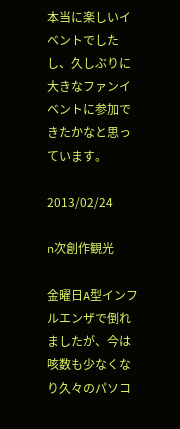本当に楽しいイベントでしたし、久しぶりに大きなファンイベントに参加できたかなと思っています。

2013/02/24

n次創作観光

金曜日A型インフルエンザで倒れましたが、今は咳数も少なくなり久々のパソコ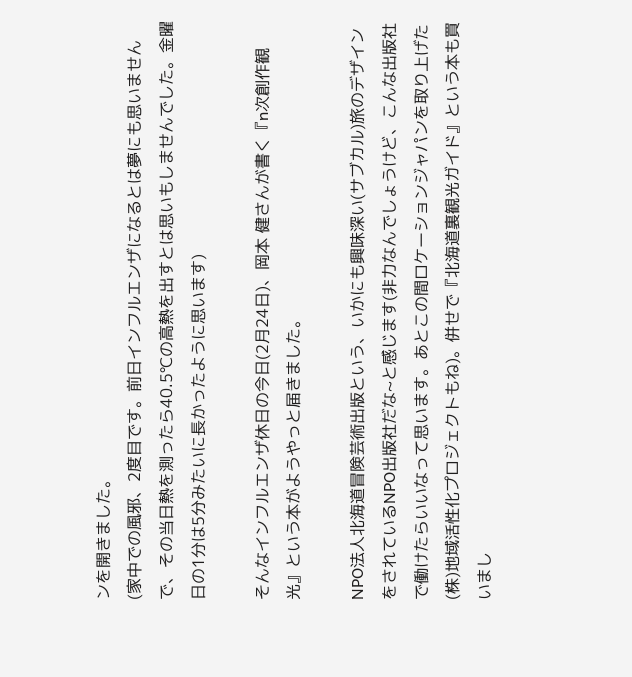ンを開きました。
(家中での風邪、2度目です。前日インフルエンザになるとは夢にも思いませんで、その当日熱を測ったら40.5℃の高熱を出すとは思いもしませんでした。金曜日の1分は5分みたいに長かったように思います)

そんなインフルエンザ休日の今日(2月24日)、岡本 健さんが書く『n次創作観光』という本がようやっと届きました。

NPO法人北海道冒険芸術出版という、いかにも興味深い(サブカル)旅のデザインをされているNPO出版社だな~と感じます(非力なんでしょうけど、こんな出版社で働けたらいいなって思います。あとこの間ロケーションジャパンを取り上げた(株)地域活性化プロジェクトもね)。併せで『北海道裏観光ガイド』という本も買いまし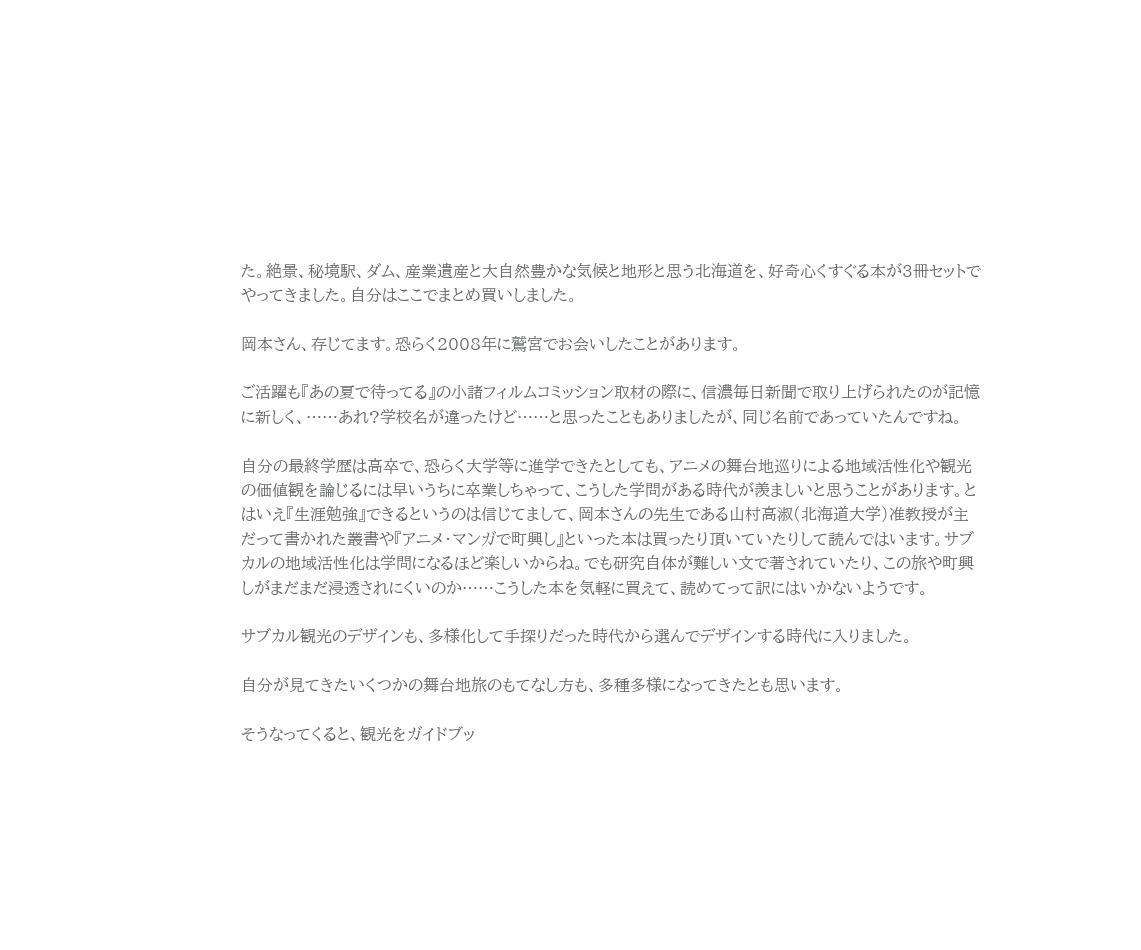た。絶景、秘境駅、ダム、産業遺産と大自然豊かな気候と地形と思う北海道を、好奇心くすぐる本が3冊セットでやってきました。自分はここでまとめ買いしました。

岡本さん、存じてます。恐らく2008年に鷲宮でお会いしたことがあります。

ご活躍も『あの夏で待ってる』の小諸フィルムコミッション取材の際に、信濃毎日新聞で取り上げられたのが記憶に新しく、……あれ?学校名が違ったけど……と思ったこともありましたが、同じ名前であっていたんですね。

自分の最終学歴は高卒で、恐らく大学等に進学できたとしても、アニメの舞台地巡りによる地域活性化や観光の価値観を論じるには早いうちに卒業しちゃって、こうした学問がある時代が羨ましいと思うことがあります。とはいえ『生涯勉強』できるというのは信じてまして、岡本さんの先生である山村高淑(北海道大学)准教授が主だって書かれた叢書や『アニメ・マンガで町興し』といった本は買ったり頂いていたりして読んではいます。サブカルの地域活性化は学問になるほど楽しいからね。でも研究自体が難しい文で著されていたり、この旅や町興しがまだまだ浸透されにくいのか……こうした本を気軽に買えて、読めてって訳にはいかないようです。

サブカル観光のデザインも、多様化して手探りだった時代から選んでデザインする時代に入りました。

自分が見てきたいくつかの舞台地旅のもてなし方も、多種多様になってきたとも思います。

そうなってくると、観光をガイドブッ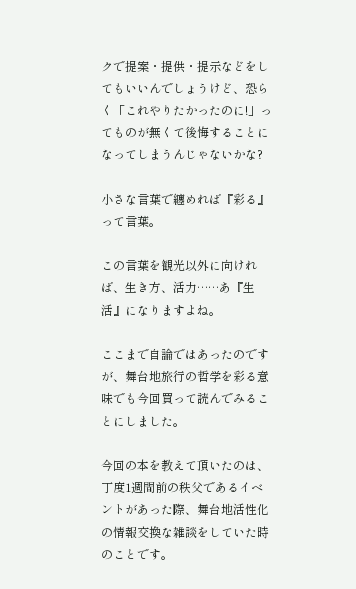クで提案・提供・提示などをしてもいいんでしょうけど、恐らく「これやりたかったのに!」ってものが無くて後悔することになってしまうんじゃないかな?

小さな言葉で纏めれば『彩る』って言葉。

この言葉を観光以外に向ければ、生き方、活力……あ『生活』になりますよね。

ここまで自論ではあったのですが、舞台地旅行の哲学を彩る意味でも今回買って読んでみることにしました。

今回の本を教えて頂いたのは、丁度1週間前の秩父であるイベントがあった際、舞台地活性化の情報交換な雑談をしていた時のことです。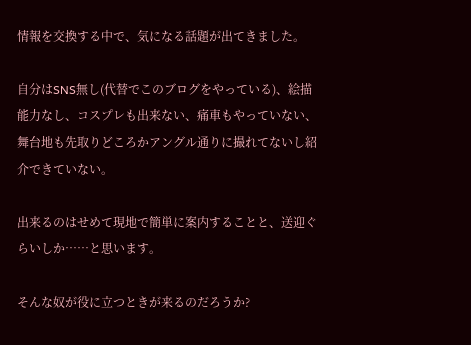情報を交換する中で、気になる話題が出てきました。

自分はSNS無し(代替でこのブログをやっている)、絵描能力なし、コスプレも出来ない、痛車もやっていない、舞台地も先取りどころかアングル通りに撮れてないし紹介できていない。

出来るのはせめて現地で簡単に案内することと、送迎ぐらいしか……と思います。

そんな奴が役に立つときが来るのだろうか?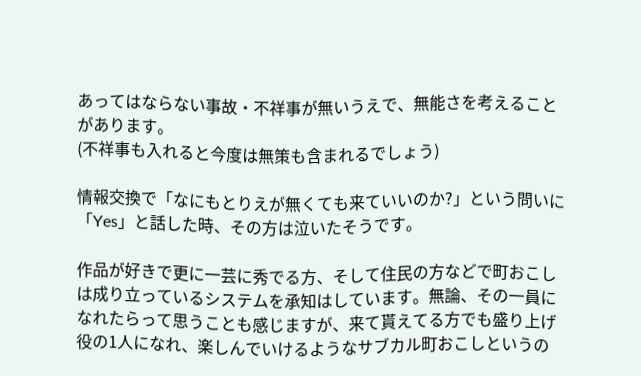あってはならない事故・不祥事が無いうえで、無能さを考えることがあります。
(不祥事も入れると今度は無策も含まれるでしょう)

情報交換で「なにもとりえが無くても来ていいのか?」という問いに「Yes」と話した時、その方は泣いたそうです。

作品が好きで更に一芸に秀でる方、そして住民の方などで町おこしは成り立っているシステムを承知はしています。無論、その一員になれたらって思うことも感じますが、来て貰えてる方でも盛り上げ役の1人になれ、楽しんでいけるようなサブカル町おこしというの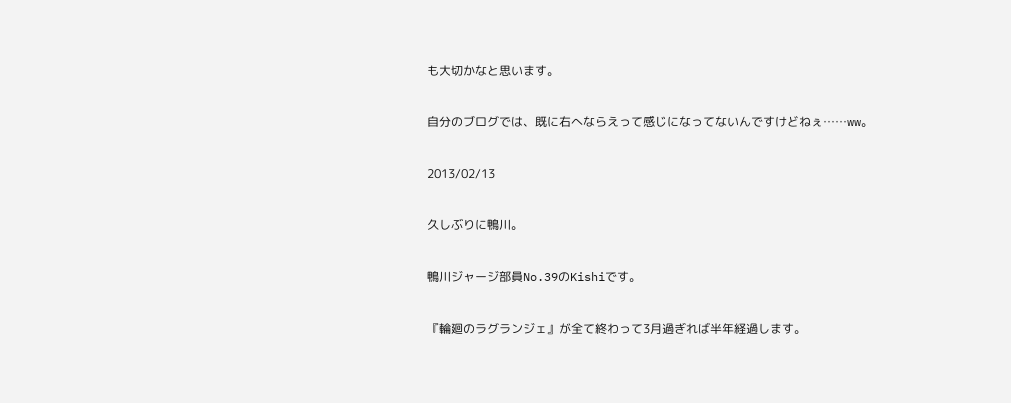も大切かなと思います。

自分のブログでは、既に右へならえって感じになってないんですけどねぇ……ww。

2013/02/13

久しぶりに鴨川。

鴨川ジャージ部員No.39のKishiです。

『輪廻のラグランジェ』が全て終わって3月過ぎれば半年経過します。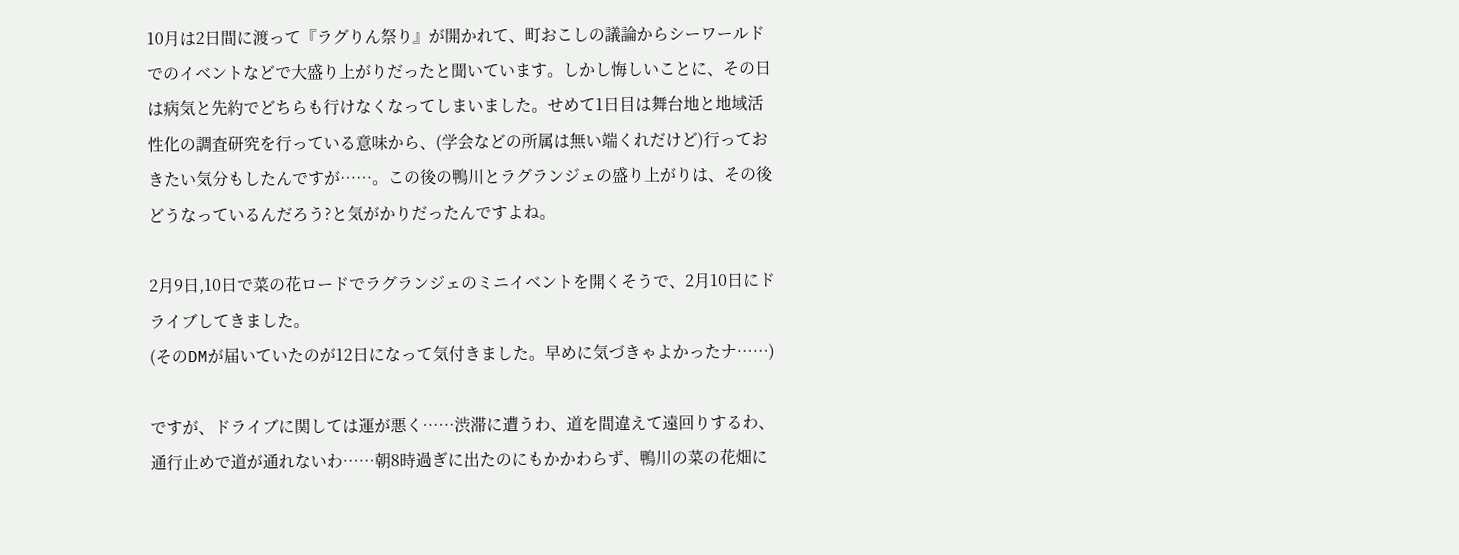10月は2日間に渡って『ラグりん祭り』が開かれて、町おこしの議論からシーワールドでのイベントなどで大盛り上がりだったと聞いています。しかし悔しいことに、その日は病気と先約でどちらも行けなくなってしまいました。せめて1日目は舞台地と地域活性化の調査研究を行っている意味から、(学会などの所属は無い端くれだけど)行っておきたい気分もしたんですが……。この後の鴨川とラグランジェの盛り上がりは、その後どうなっているんだろう?と気がかりだったんですよね。

2月9日,10日で菜の花ロードでラグランジェのミニイベントを開くそうで、2月10日にドライブしてきました。
(そのDMが届いていたのが12日になって気付きました。早めに気づきゃよかったナ……)

ですが、ドライブに関しては運が悪く……渋滞に遭うわ、道を間違えて遠回りするわ、通行止めで道が通れないわ……朝8時過ぎに出たのにもかかわらず、鴨川の菜の花畑に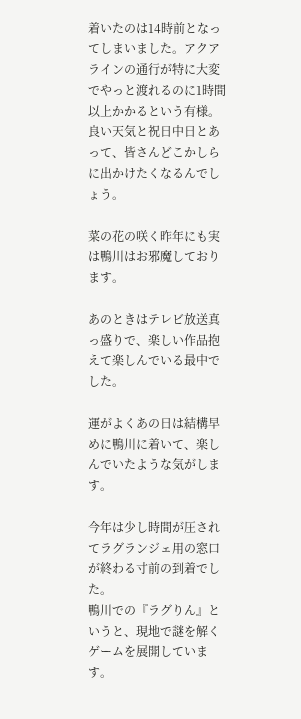着いたのは14時前となってしまいました。アクアラインの通行が特に大変でやっと渡れるのに1時間以上かかるという有様。良い天気と祝日中日とあって、皆さんどこかしらに出かけたくなるんでしょう。

菜の花の咲く昨年にも実は鴨川はお邪魔しております。

あのときはテレビ放送真っ盛りで、楽しい作品抱えて楽しんでいる最中でした。

運がよくあの日は結構早めに鴨川に着いて、楽しんでいたような気がします。

今年は少し時間が圧されてラグランジェ用の窓口が終わる寸前の到着でした。
鴨川での『ラグりん』というと、現地で謎を解くゲームを展開しています。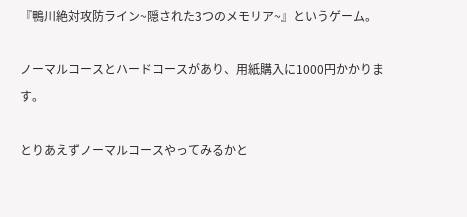『鴨川絶対攻防ライン~隠された3つのメモリア~』というゲーム。

ノーマルコースとハードコースがあり、用紙購入に1000円かかります。

とりあえずノーマルコースやってみるかと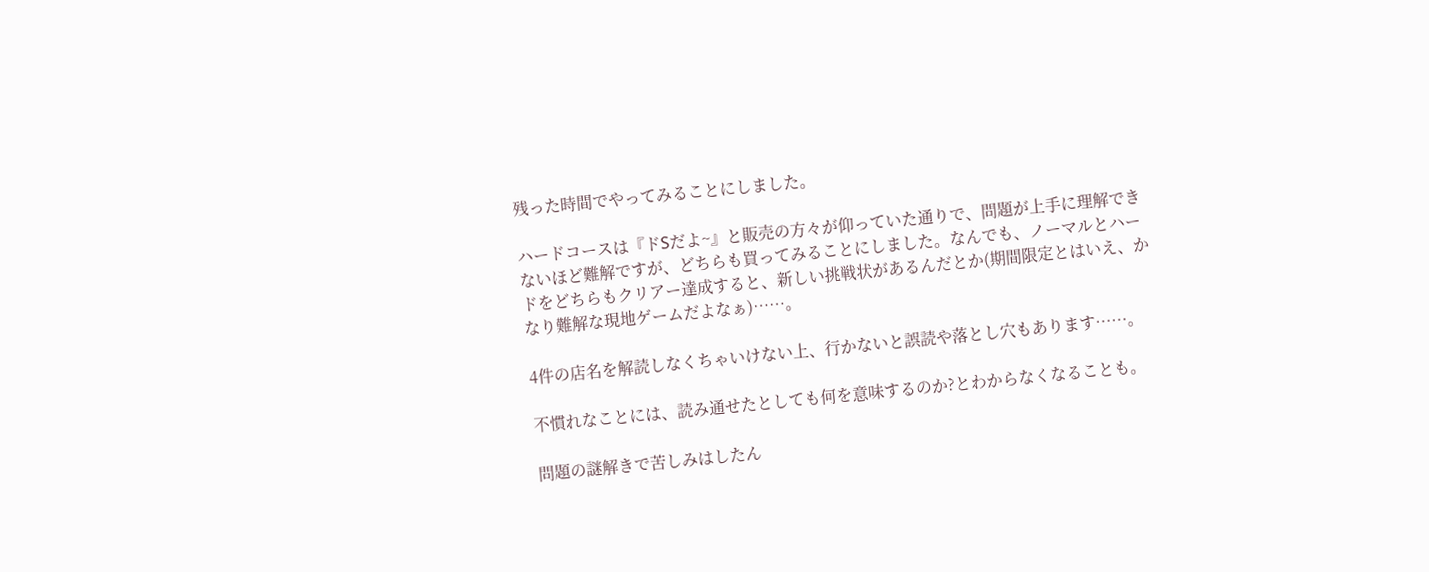残った時間でやってみることにしました。

ハードコースは『ドSだよ~』と販売の方々が仰っていた通りで、問題が上手に理解できないほど難解ですが、どちらも買ってみることにしました。なんでも、ノーマルとハードをどちらもクリアー達成すると、新しい挑戦状があるんだとか(期間限定とはいえ、かなり難解な現地ゲームだよなぁ)……。

4件の店名を解読しなくちゃいけない上、行かないと誤読や落とし穴もあります……。

不慣れなことには、読み通せたとしても何を意味するのか?とわからなくなることも。

問題の謎解きで苦しみはしたん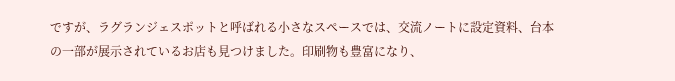ですが、ラグランジェスポットと呼ばれる小さなスペースでは、交流ノートに設定資料、台本の一部が展示されているお店も見つけました。印刷物も豊富になり、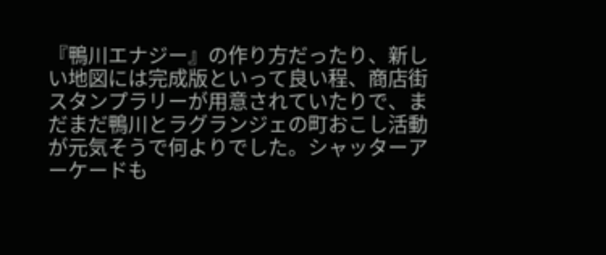『鴨川エナジー』の作り方だったり、新しい地図には完成版といって良い程、商店街スタンプラリーが用意されていたりで、まだまだ鴨川とラグランジェの町おこし活動が元気そうで何よりでした。シャッターアーケードも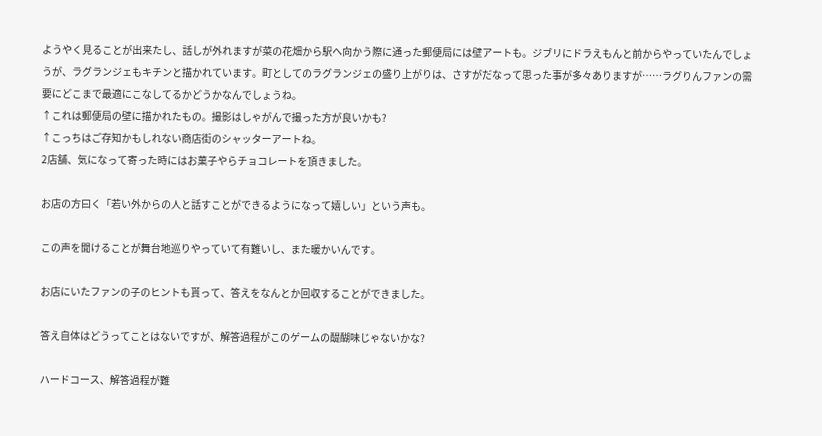ようやく見ることが出来たし、話しが外れますが菜の花畑から駅へ向かう際に通った郵便局には壁アートも。ジブリにドラえもんと前からやっていたんでしょうが、ラグランジェもキチンと描かれています。町としてのラグランジェの盛り上がりは、さすがだなって思った事が多々ありますが……ラグりんファンの需要にどこまで最適にこなしてるかどうかなんでしょうね。
↑これは郵便局の壁に描かれたもの。撮影はしゃがんで撮った方が良いかも?
↑こっちはご存知かもしれない商店街のシャッターアートね。
2店舗、気になって寄った時にはお菓子やらチョコレートを頂きました。

お店の方曰く「若い外からの人と話すことができるようになって嬉しい」という声も。

この声を聞けることが舞台地巡りやっていて有難いし、また暖かいんです。

お店にいたファンの子のヒントも貰って、答えをなんとか回収することができました。

答え自体はどうってことはないですが、解答過程がこのゲームの醍醐味じゃないかな?

ハードコース、解答過程が難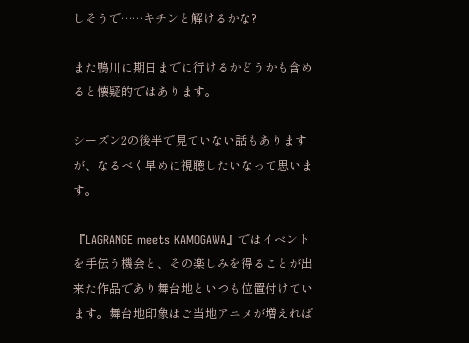しそうで……キチンと解けるかな?

また鴨川に期日までに行けるかどうかも含めると懐疑的ではあります。

シーズン2の後半で見ていない話もありますが、なるべく早めに視聴したいなって思います。

『LAGRANGE meets KAMOGAWA』ではイベントを手伝う機会と、その楽しみを得ることが出来た作品であり舞台地といつも位置付けています。舞台地印象はご当地アニメが増えれば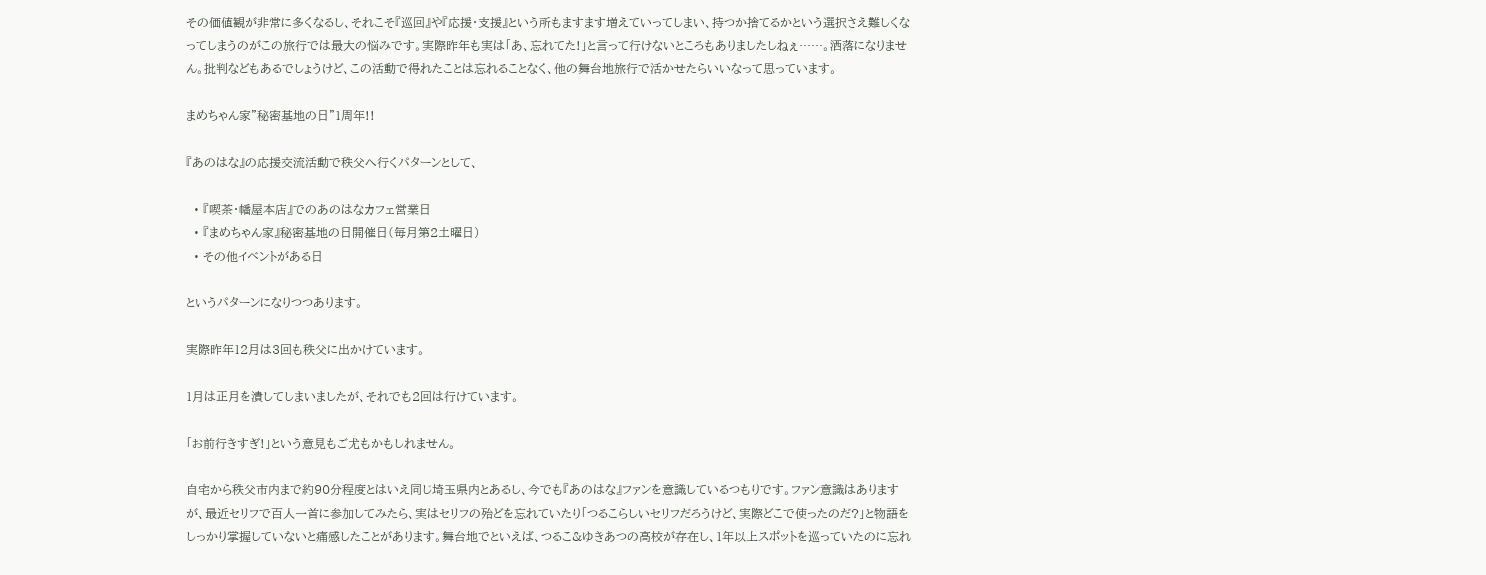その価値観が非常に多くなるし、それこそ『巡回』や『応援・支援』という所もますます増えていってしまい、持つか捨てるかという選択さえ難しくなってしまうのがこの旅行では最大の悩みです。実際昨年も実は「あ、忘れてた!」と言って行けないところもありましたしねぇ……。洒落になりません。批判などもあるでしょうけど、この活動で得れたことは忘れることなく、他の舞台地旅行で活かせたらいいなって思っています。

まめちゃん家"秘密基地の日"1周年!!

『あのはな』の応援交流活動で秩父へ行くパターンとして、

  • 『喫茶・幡屋本店』でのあのはなカフェ営業日
  • 『まめちゃん家』秘密基地の日開催日(毎月第2土曜日)
  • その他イベントがある日

というパターンになりつつあります。

実際昨年12月は3回も秩父に出かけています。

1月は正月を潰してしまいましたが、それでも2回は行けています。

「お前行きすぎ!」という意見もご尤もかもしれません。

自宅から秩父市内まで約90分程度とはいえ同じ埼玉県内とあるし、今でも『あのはな』ファンを意識しているつもりです。ファン意識はありますが、最近セリフで百人一首に参加してみたら、実はセリフの殆どを忘れていたり「つるこらしいセリフだろうけど、実際どこで使ったのだ?」と物語をしっかり掌握していないと痛感したことがあります。舞台地でといえば、つるこ&ゆきあつの高校が存在し、1年以上スポットを巡っていたのに忘れ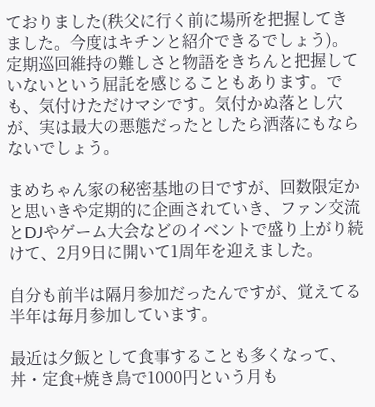ておりました(秩父に行く前に場所を把握してきました。今度はキチンと紹介できるでしょう)。定期巡回維持の難しさと物語をきちんと把握していないという屈託を感じることもあります。でも、気付けただけマシです。気付かぬ落とし穴が、実は最大の悪態だったとしたら洒落にもならないでしょう。

まめちゃん家の秘密基地の日ですが、回数限定かと思いきや定期的に企画されていき、ファン交流とDJやゲーム大会などのイベントで盛り上がり続けて、2月9日に開いて1周年を迎えました。

自分も前半は隔月参加だったんですが、覚えてる半年は毎月参加しています。

最近は夕飯として食事することも多くなって、丼・定食+焼き鳥で1000円という月も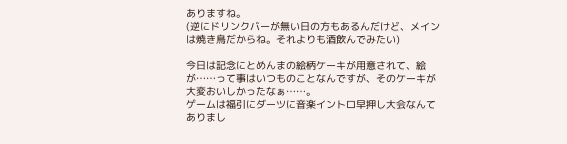ありますね。
(逆にドリンクバーが無い日の方もあるんだけど、メインは焼き鳥だからね。それよりも酒飲んでみたい)

今日は記念にとめんまの絵柄ケーキが用意されて、絵が……って事はいつものことなんですが、そのケーキが大変おいしかったなぁ……。
ゲームは福引にダーツに音楽イントロ早押し大会なんてありまし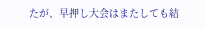たが、早押し大会はまたしても結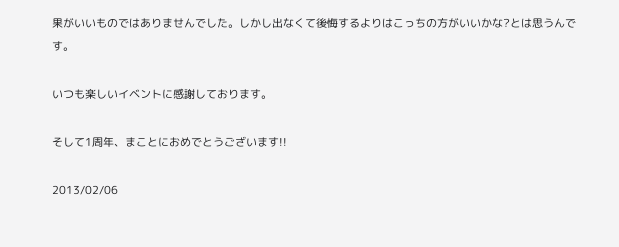果がいいものではありませんでした。しかし出なくて後悔するよりはこっちの方がいいかな?とは思うんです。

いつも楽しいイベントに感謝しております。

そして1周年、まことにおめでとうございます!!

2013/02/06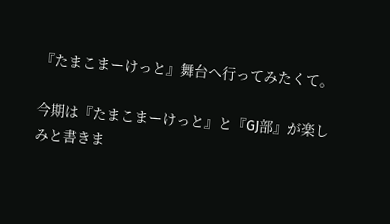『たまこまーけっと』舞台へ行ってみたくて。

今期は『たまこまーけっと』と『GJ部』が楽しみと書きま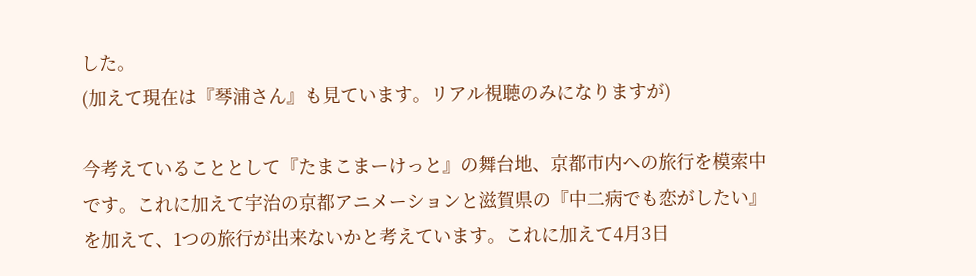した。
(加えて現在は『琴浦さん』も見ています。リアル視聴のみになりますが)

今考えていることとして『たまこまーけっと』の舞台地、京都市内への旅行を模索中です。これに加えて宇治の京都アニメーションと滋賀県の『中二病でも恋がしたい』を加えて、1つの旅行が出来ないかと考えています。これに加えて4月3日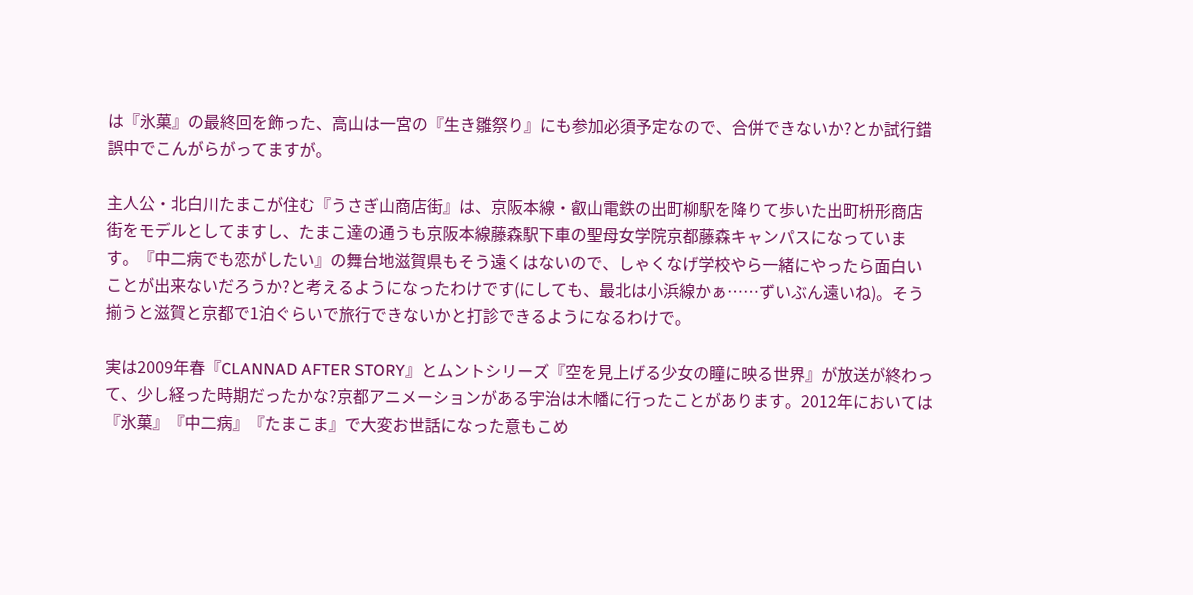は『氷菓』の最終回を飾った、高山は一宮の『生き雛祭り』にも参加必須予定なので、合併できないか?とか試行錯誤中でこんがらがってますが。

主人公・北白川たまこが住む『うさぎ山商店街』は、京阪本線・叡山電鉄の出町柳駅を降りて歩いた出町枡形商店街をモデルとしてますし、たまこ達の通うも京阪本線藤森駅下車の聖母女学院京都藤森キャンパスになっています。『中二病でも恋がしたい』の舞台地滋賀県もそう遠くはないので、しゃくなげ学校やら一緒にやったら面白いことが出来ないだろうか?と考えるようになったわけです(にしても、最北は小浜線かぁ……ずいぶん遠いね)。そう揃うと滋賀と京都で1泊ぐらいで旅行できないかと打診できるようになるわけで。

実は2009年春『CLANNAD AFTER STORY』とムントシリーズ『空を見上げる少女の瞳に映る世界』が放送が終わって、少し経った時期だったかな?京都アニメーションがある宇治は木幡に行ったことがあります。2012年においては『氷菓』『中二病』『たまこま』で大変お世話になった意もこめ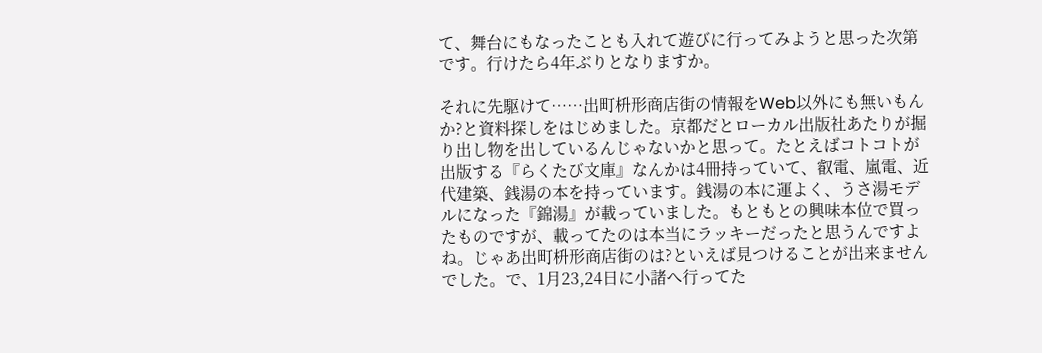て、舞台にもなったことも入れて遊びに行ってみようと思った次第です。行けたら4年ぶりとなりますか。

それに先駆けて……出町枡形商店街の情報をWeb以外にも無いもんか?と資料探しをはじめました。京都だとローカル出版社あたりが掘り出し物を出しているんじゃないかと思って。たとえばコトコトが出版する『らくたび文庫』なんかは4冊持っていて、叡電、嵐電、近代建築、銭湯の本を持っています。銭湯の本に運よく、うさ湯モデルになった『錦湯』が載っていました。もともとの興味本位で買ったものですが、載ってたのは本当にラッキーだったと思うんですよね。じゃあ出町枡形商店街のは?といえば見つけることが出来ませんでした。で、1月23,24日に小諸へ行ってた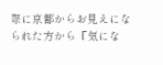際に京都からお見えになられた方から『気にな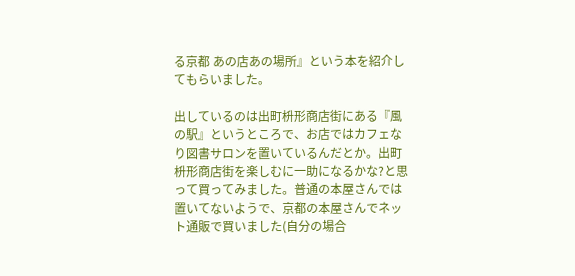る京都 あの店あの場所』という本を紹介してもらいました。

出しているのは出町枡形商店街にある『風の駅』というところで、お店ではカフェなり図書サロンを置いているんだとか。出町枡形商店街を楽しむに一助になるかな?と思って買ってみました。普通の本屋さんでは置いてないようで、京都の本屋さんでネット通販で買いました(自分の場合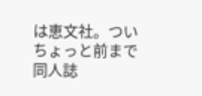は恵文社。ついちょっと前まで同人誌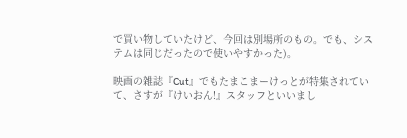で買い物していたけど、今回は別場所のもの。でも、システムは同じだったので使いやすかった)。

映画の雑誌『Cut』でもたまこまーけっとが特集されていて、さすが『けいおん!』スタッフといいまし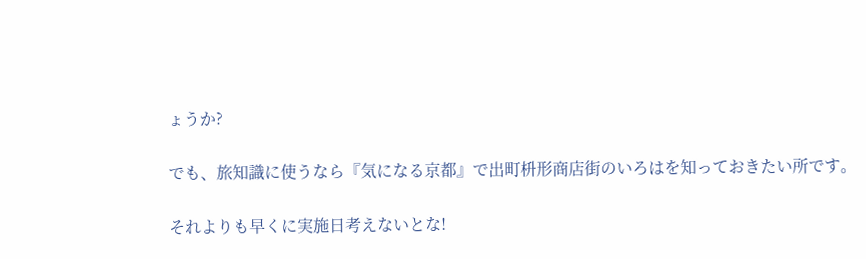ょうか?

でも、旅知識に使うなら『気になる京都』で出町枡形商店街のいろはを知っておきたい所です。

それよりも早くに実施日考えないとな!